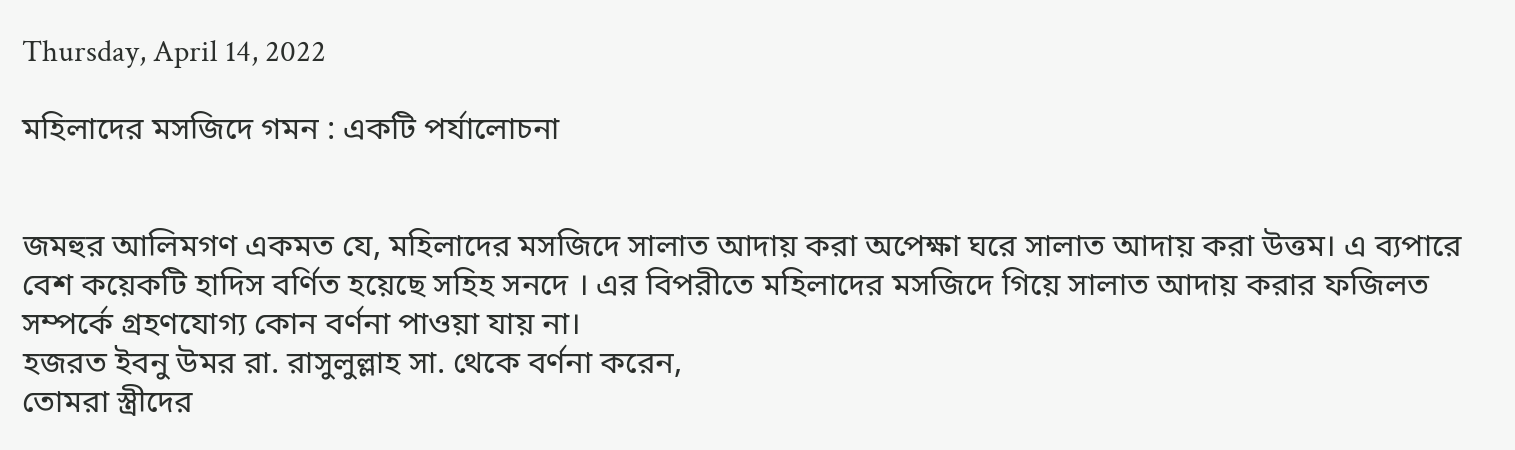Thursday, April 14, 2022

মহিলাদের মসজিদে গমন : একটি পর্যালোচনা


জমহুর আলিমগণ একমত যে, মহিলাদের মসজিদে সালাত আদায় করা অপেক্ষা ঘরে সালাত আদায় করা উত্তম। এ ব্যপারে বেশ কয়েকটি হাদিস বর্ণিত হয়েছে সহিহ সনদে । এর বিপরীতে মহিলাদের মসজিদে গিয়ে সালাত আদায় করার ফজিলত সম্পর্কে গ্রহণযোগ্য কোন বর্ণনা পাওয়া যায় না।
হজরত ইবনু উমর রা. রাসুলুল্লাহ সা. থেকে বর্ণনা করেন,
তোমরা স্ত্রীদের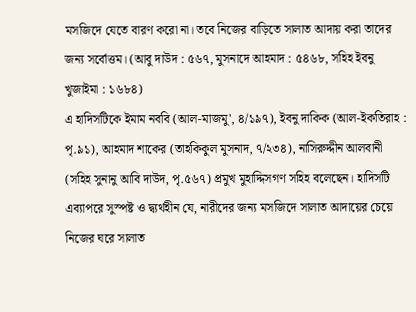মসজিদে যেতে বারণ করো না। তবে নিজের বাড়িতে সালাত আদায় করা তাদের জন্য সর্বোত্তম। (আবু দাউদ : ৫৬৭, মুসনাদে আহমাদ : ৫৪৬৮, সহিহ ইবনু খুজাইমা : ১৬৮৪)
এ হাদিসটিকে ইমাম নববি (আল-মাজমু', ৪/১৯৭), ইবনু দাকিক (আল-ইকতিরাহ : পৃ.৯১), আহমাদ শাকের (তাহকিকুল মুসনাদ, ৭/২৩৪), নাসিরুদ্দীন আলবানী (সহিহ সুনানু আবি দাউদ, পৃ.৫৬৭) প্রমুখ মুহাদ্দিসগণ সহিহ বলেছেন। হাদিসটি এব্যাপরে সুস্পষ্ট ও দ্ব্যর্থহীন যে, নারীদের জন্য মসজিদে সালাত আদায়ের চেয়ে নিজের ঘরে সালাত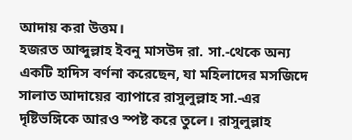আদায় করা উত্তম।
হজরত আব্দুল্লাহ ইবনু মাসউদ রা. সা.-থেকে অন্য একটি হাদিস বর্ণনা করেছেন, যা মহিলাদের মসজিদে সালাত আদায়ের ব্যাপারে রাসুলুল্লাহ সা.-এর দৃষ্টিভঙ্গিকে আরও স্পষ্ট করে তুলে। রাসুলুল্লাহ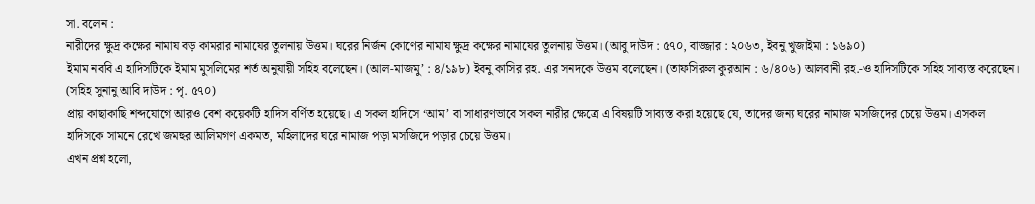সা. বলেন :
নারীদের ক্ষুদ্র কক্ষের নামায বড় কামরার নামাযের তুলনায় উত্তম। ঘরের নির্জন কোণের নামায ক্ষুদ্র কক্ষের নামাযের তুলনায় উত্তম। (আবু দাউদ : ৫৭০, বাজ্জার : ২০৬৩, ইবনু খুজাইমা : ১৬৯০)
ইমাম নববি এ হাদিসটিকে ইমাম মুসলিমের শর্ত অনুযায়ী সহিহ বলেছেন। (আল-মাজমু’ : ৪/১৯৮) ইবনু কাসির রহ. এর সনদকে উত্তম বলেছেন। (তাফসিরুল কুরআন : ৬/৪০৬) আলবানী রহ.-ও হাদিসটিকে সহিহ সাব্যস্ত করেছেন। (সহিহ সুনানু আবি দাউদ : পৃ. ৫৭০)
প্রায় কাছাকাছি শব্দযোগে আরও বেশ কয়েকটি হাদিস বর্ণিত হয়েছে। এ সকল হাদিসে ‘আম’ বা সাধারণভাবে সকল নারীর ক্ষেত্রে এ বিষয়টি সাব্যস্ত করা হয়েছে যে, তাদের জন্য ঘরের নামাজ মসজিদের চেয়ে উত্তম। এসকল হাদিসকে সামনে রেখে জমহুর আলিমগণ একমত, মহিলাদের ঘরে নামাজ পড়া মসজিদে পড়ার চেয়ে উত্তম।
এখন প্রশ্ন হলো,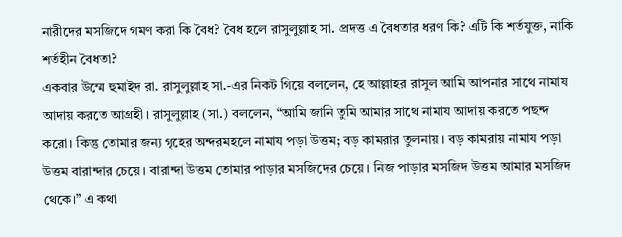নারীদের মসজিদে গমণ করা কি বৈধ? বৈধ হলে রাসুলুল্লাহ সা. প্রদত্ত এ বৈধতার ধরণ কি? এটি কি শর্তযুক্ত, নাকি শর্তহীন বৈধতা?
একবার উম্মে হুমাইদ রা. রাসুলুল্লাহ সা.-এর নিকট গিয়ে বললেন, হে আল্লাহর রাসুল আমি আপনার সাথে নামায আদায় করতে আগ্রহী। রাসুলুল্লাহ (সা.) বললেন, “আমি জানি তুমি আমার সাথে নামায আদায় করতে পছন্দ করো। কিন্তু তোমার জন্য গৃহের অন্দরমহলে নামায পড়া উত্তম; বড় কামরার তুলনায়। বড় কামরায় নামায পড়া উত্তম বারান্দার চেয়ে। বারান্দা উত্তম তোমার পাড়ার মসজিদের চেয়ে। নিজ পাড়ার মসজিদ উত্তম আমার মসজিদ থেকে।” এ কথা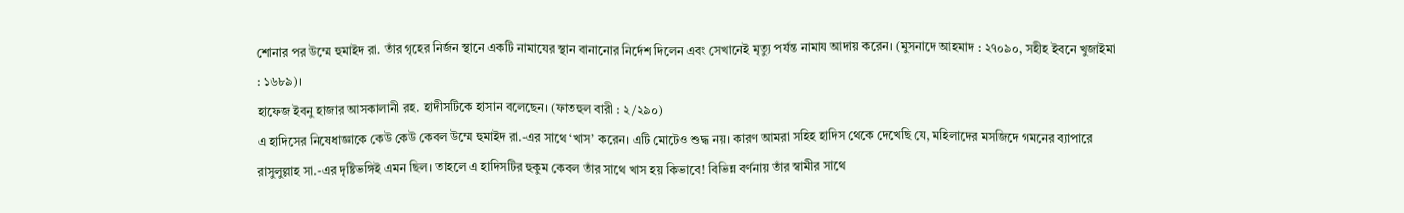শোনার পর উম্মে হুমাইদ রা. তাঁর গৃহের নির্জন স্থানে একটি নামাযের স্থান বানানোর নির্দেশ দিলেন এবং সেখানেই মৃত্যু পর্যন্ত নামায আদায় করেন। (মুসনাদে আহমাদ : ২৭০৯০, সহীহ ইবনে খুজাইমা : ১৬৮৯)।
হাফেজ ইবনু হাজার আসকালানী রহ. হাদীসটিকে হাসান বলেছেন। (ফাতহুল বারী : ২/২৯০)
এ হাদিসের নিষেধাজ্ঞাকে কেউ কেউ কেবল উম্মে হুমাইদ রা.-এর সাথে ‘খাস’ করেন। এটি মোটেও শুদ্ধ নয়। কারণ আমরা সহিহ হাদিস থেকে দেখেছি যে, মহিলাদের মসজিদে গমনের ব্যাপারে রাসুলুল্লাহ সা.-এর দৃষ্টিভঙ্গিই এমন ছিল। তাহলে এ হাদিসটির হুকুম কেবল তাঁর সাথে খাস হয় কিভাবে! বিভিন্ন বর্ণনায় তাঁর স্বামীর সাথে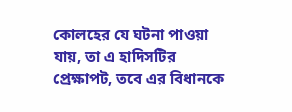কোলহের যে ঘটনা পাওয়া যায়, তা এ হাদিসটির প্রেক্ষাপট, তবে এর বিধানকে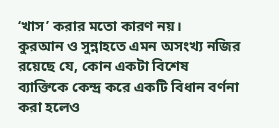‘খাস’ করার মতো কারণ নয়।
কুরআন ও সুন্নাহতে এমন অসংখ্য নজির রয়েছে যে, কোন একটা বিশেষ ব্যাক্তিকে কেন্দ্র করে একটি বিধান বর্ণনা করা হলেও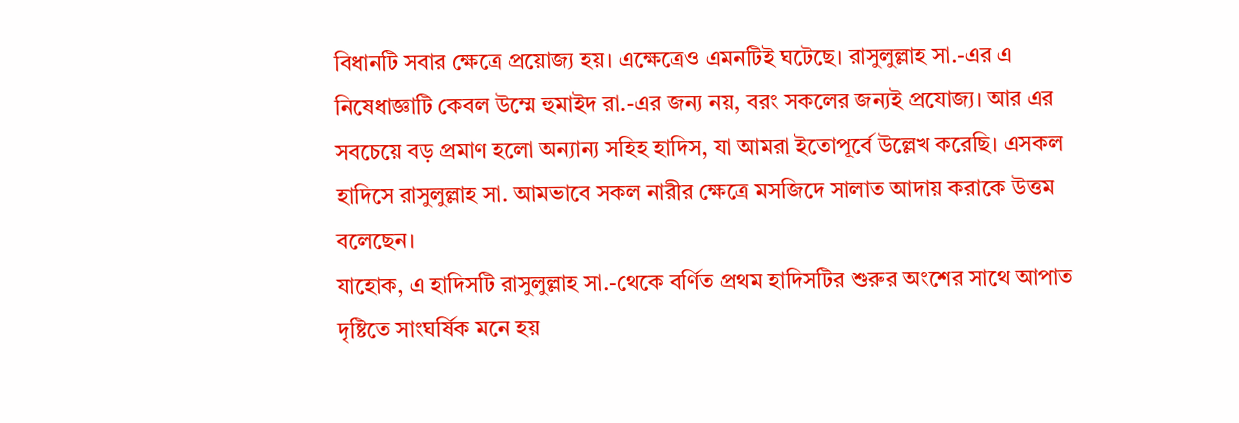বিধানটি সবার ক্ষেত্রে প্রয়োজ্য হয়। এক্ষেত্রেও এমনটিই ঘটেছে। রাসুলুল্লাহ সা.-এর এ নিষেধাজ্ঞাটি কেবল উম্মে হুমাইদ রা.-এর জন্য নয়, বরং সকলের জন্যই প্রযোজ্য। আর এর সবচেয়ে বড় প্রমাণ হলো অন্যান্য সহিহ হাদিস, যা আমরা ইতোপূর্বে উল্লেখ করেছি। এসকল হাদিসে রাসুলুল্লাহ সা. আমভাবে সকল নারীর ক্ষেত্রে মসজিদে সালাত আদায় করাকে উত্তম বলেছেন।
যাহোক, এ হাদিসটি রাসুলুল্লাহ সা.-থেকে বর্ণিত প্রথম হাদিসটির শুরুর অংশের সাথে আপাত দৃষ্টিতে সাংঘর্ষিক মনে হয়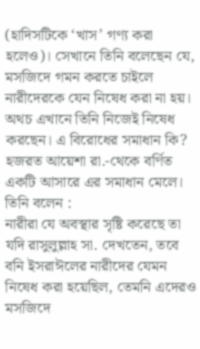(হাদিসটিকে ‘খাস’ গণ্য করা হলেও)। সেখানে তিনি বলেছেন যে, মসজিদে গমন করতে চাইলে নারীদেরকে যেন নিষেধ করা না হয়। অথচ এখানে তিনি নিজেই নিষেধ করছেন। এ বিরোধের সমাধান কি? হজরত আয়েশা রা.-থেকে বর্ণিত একটি আসারে এর সমাধান মেলে। তিনি বলেন :
নারীরা যে অবস্থার সৃষ্টি করেছে তা যদি রাসুলুল্লাহ সা. দেখতেন, তবে বনি ইসরাঈলের নারীদের যেমন নিষেধ করা হয়েছিল, তেমনি এদেরও মসজিদে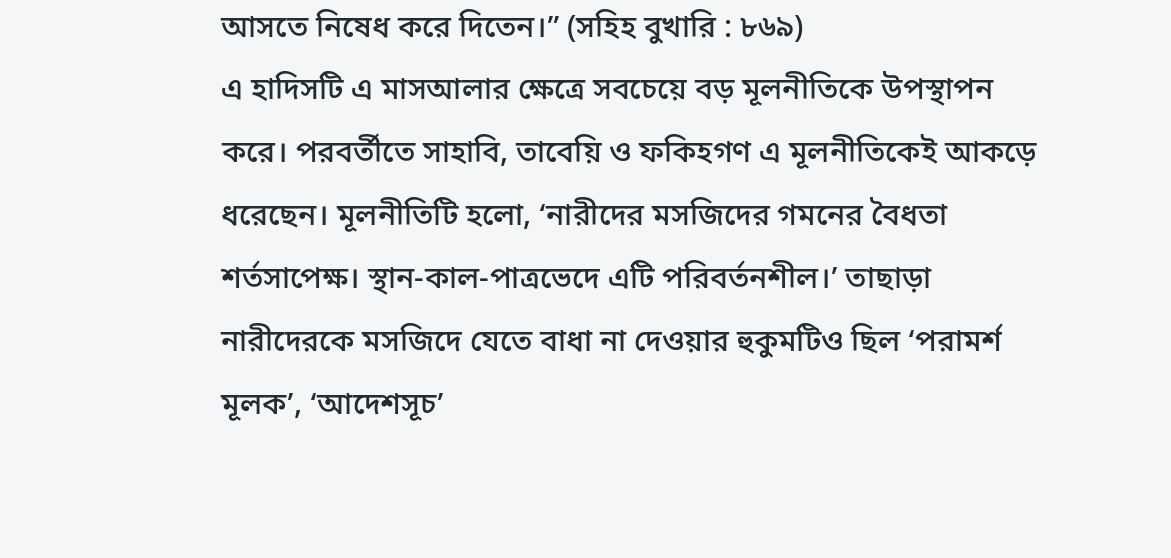আসতে নিষেধ করে দিতেন।” (সহিহ বুখারি : ৮৬৯)
এ হাদিসটি এ মাসআলার ক্ষেত্রে সবচেয়ে বড় মূলনীতিকে উপস্থাপন করে। পরবর্তীতে সাহাবি, তাবেয়ি ও ফকিহগণ এ মূলনীতিকেই আকড়ে ধরেছেন। মূলনীতিটি হলো, ‘নারীদের মসজিদের গমনের বৈধতা শর্তসাপেক্ষ। স্থান-কাল-পাত্রভেদে এটি পরিবর্তনশীল।’ তাছাড়া নারীদেরকে মসজিদে যেতে বাধা না দেওয়ার হুকুমটিও ছিল ‘পরামর্শ মূলক’, ‘আদেশসূচ’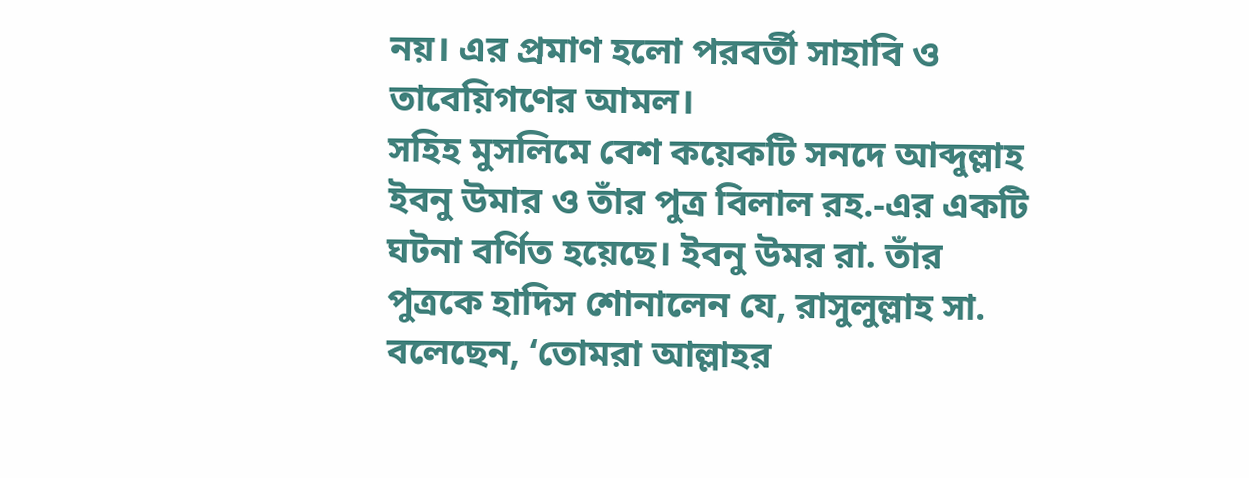নয়। এর প্রমাণ হলো পরবর্তী সাহাবি ও তাবেয়িগণের আমল।
সহিহ মুসলিমে বেশ কয়েকটি সনদে আব্দুল্লাহ ইবনু উমার ও তাঁর পুত্র বিলাল রহ.-এর একটি ঘটনা বর্ণিত হয়েছে। ইবনু উমর রা. তাঁর পুত্রকে হাদিস শোনালেন যে, রাসুলুল্লাহ সা. বলেছেন, ‘তোমরা আল্লাহর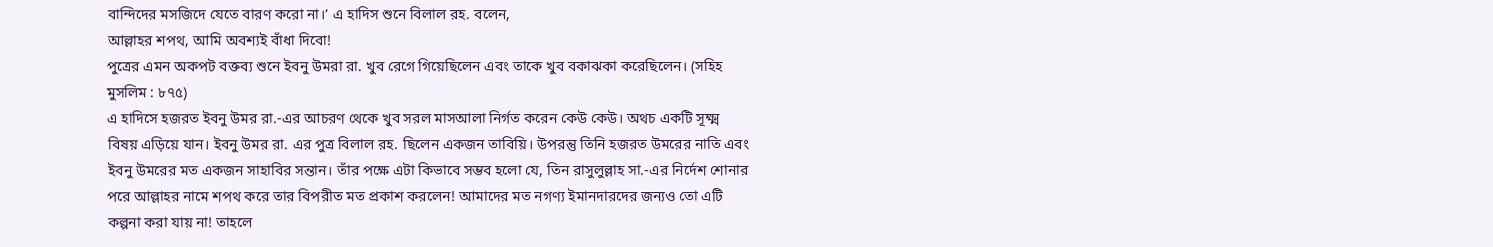বান্দিদের মসজিদে যেতে বারণ করো না।’ এ হাদিস শুনে বিলাল রহ. বলেন,
আল্লাহর শপথ, আমি অবশ্যই বাঁধা দিবো!
পুত্রের এমন অকপট বক্তব্য শুনে ইবনু উমরা রা. খুব রেগে গিয়েছিলেন এবং তাকে খুব বকাঝকা করেছিলেন। (সহিহ মুসলিম : ৮৭৫)
এ হাদিসে হজরত ইবনু উমর রা.-এর আচরণ থেকে খুব সরল মাসআলা নির্গত করেন কেউ কেউ। অথচ একটি সূক্ষ্ম বিষয় এড়িয়ে যান। ইবনু উমর রা. এর পুত্র বিলাল রহ. ছিলেন একজন তাবিয়ি। উপরন্তু তিনি হজরত উমরের নাতি এবং ইবনু উমরের মত একজন সাহাবির সন্তান। তাঁর পক্ষে এটা কিভাবে সম্ভব হলো যে, তিন রাসুলুল্লাহ সা.-এর নির্দেশ শোনার পরে আল্লাহর নামে শপথ করে তার বিপরীত মত প্রকাশ করলেন! আমাদের মত নগণ্য ইমানদারদের জন্যও তো এটি কল্পনা করা যায় না! তাহলে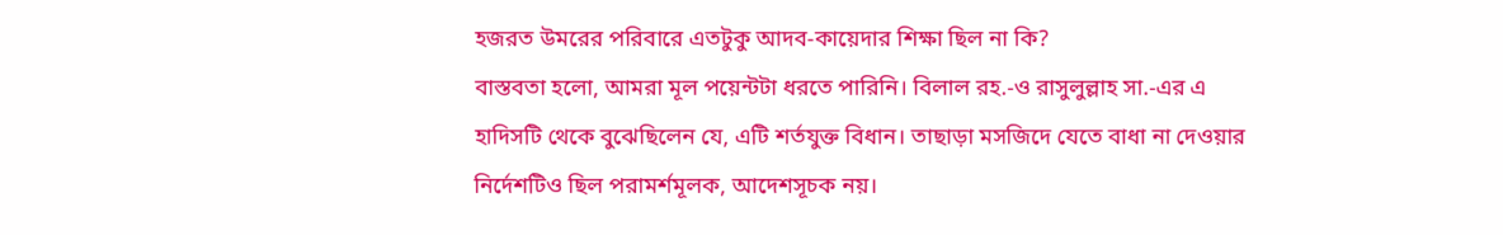হজরত উমরের পরিবারে এতটুকু আদব-কায়েদার শিক্ষা ছিল না কি?
বাস্তবতা হলো, আমরা মূল পয়েন্টটা ধরতে পারিনি। বিলাল রহ.-ও রাসুলুল্লাহ সা.-এর এ হাদিসটি থেকে বুঝেছিলেন যে, এটি শর্তযুক্ত বিধান। তাছাড়া মসজিদে যেতে বাধা না দেওয়ার নির্দেশটিও ছিল পরামর্শমূলক, আদেশসূচক নয়।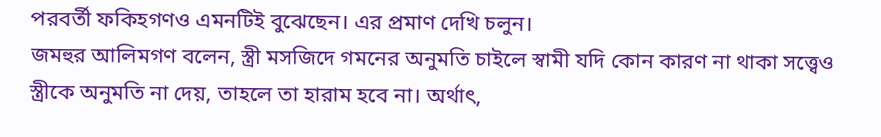পরবর্তী ফকিহগণও এমনটিই বুঝেছেন। এর প্রমাণ দেখি চলুন।
জমহুর আলিমগণ বলেন, স্ত্রী মসজিদে গমনের অনুমতি চাইলে স্বামী যদি কোন কারণ না থাকা সত্ত্বেও স্ত্রীকে অনুমতি না দেয়, তাহলে তা হারাম হবে না। অর্থাৎ,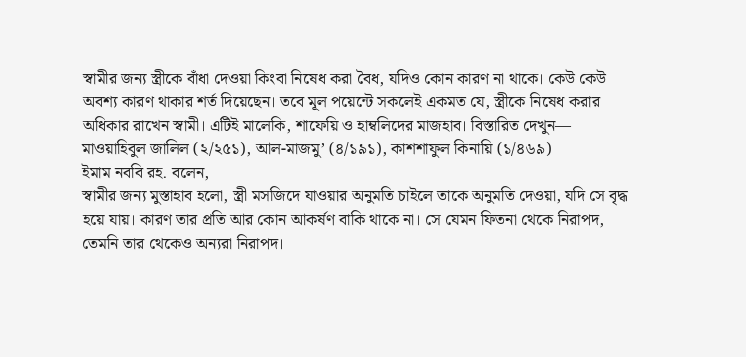স্বামীর জন্য স্ত্রীকে বাঁধা দেওয়া কিংবা নিষেধ করা বৈধ, যদিও কোন কারণ না থাকে। কেউ কেউ অবশ্য কারণ থাকার শর্ত দিয়েছেন। তবে মূল পয়েন্টে সকলেই একমত যে, স্ত্রীকে নিষেধ করার অধিকার রাখেন স্বামী। এটিই মালেকি, শাফেয়ি ও হাম্বলিদের মাজহাব। বিস্তারিত দেখুন— মাওয়াহিবুল জালিল (২/২৫১), আল-মাজমু’ (৪/১৯১), কাশশাফুল কিনায়ি (১/৪৬৯)
ইমাম নববি রহ. বলেন,
স্বামীর জন্য মুস্তাহাব হলো, স্ত্রী মসজিদে যাওয়ার অনুমতি চাইলে তাকে অনুমতি দেওয়া, যদি সে বৃদ্ধ হয়ে যায়। কারণ তার প্রতি আর কোন আকর্ষণ বাকি থাকে না। সে যেমন ফিতনা থেকে নিরাপদ, তেমনি তার থেকেও অন্যরা নিরাপদ।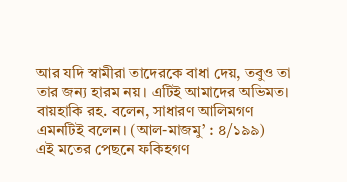আর যদি স্বামীরা তাদেরকে বাধা দেয়, তবুও তা তার জন্য হারম নয়। এটিই আমাদের অভিমত। বায়হাকি রহ. বলেন, সাধারণ আলিমগণ এমনটিই বলেন। (আল-মাজমু’ : ৪/১৯৯)
এই মতের পেছনে ফকিহগণ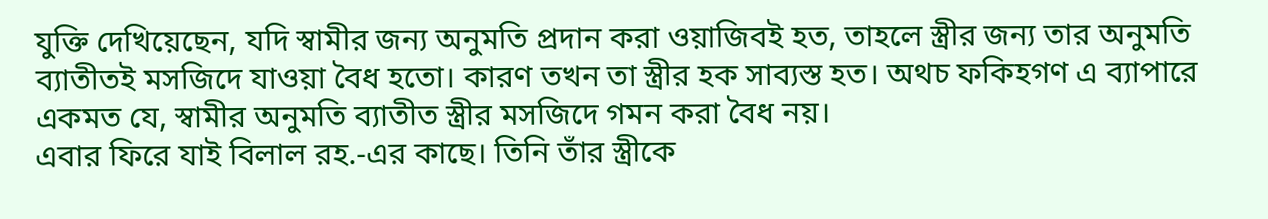যুক্তি দেখিয়েছেন, যদি স্বামীর জন্য অনুমতি প্রদান করা ওয়াজিবই হত, তাহলে স্ত্রীর জন্য তার অনুমতি ব্যাতীতই মসজিদে যাওয়া বৈধ হতো। কারণ তখন তা স্ত্রীর হক সাব্যস্ত হত। অথচ ফকিহগণ এ ব্যাপারে একমত যে, স্বামীর অনুমতি ব্যাতীত স্ত্রীর মসজিদে গমন করা বৈধ নয়।
এবার ফিরে যাই বিলাল রহ.-এর কাছে। তিনি তাঁর স্ত্রীকে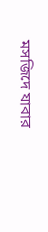মসজিদে যাবার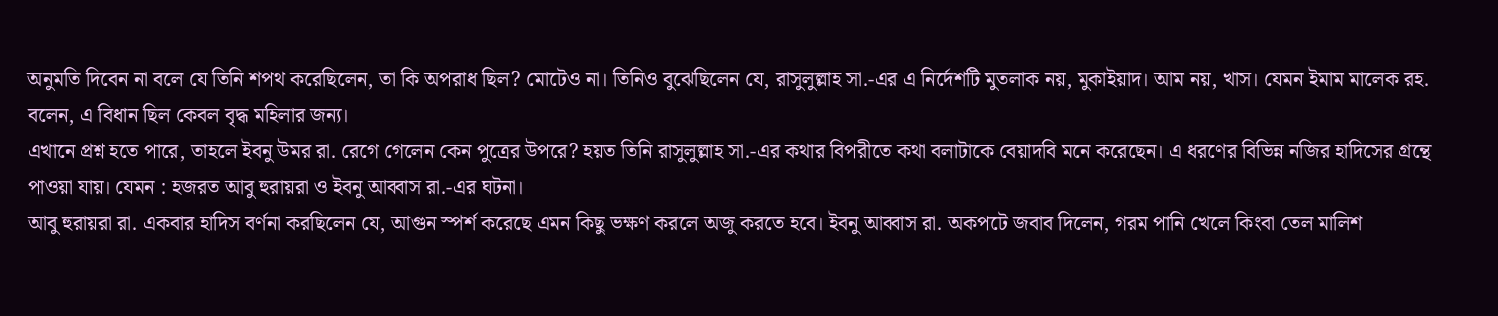অনুমতি দিবেন না বলে যে তিনি শপথ করেছিলেন, তা কি অপরাধ ছিল? মোটেও না। তিনিও বুঝেছিলেন যে, রাসুলুল্লাহ সা.-এর এ নির্দেশটি মুতলাক নয়, মুকাইয়াদ। আম নয়, খাস। যেমন ইমাম মালেক রহ. বলেন, এ বিধান ছিল কেবল বৃদ্ধ মহিলার জন্য।
এখানে প্রশ্ন হতে পারে, তাহলে ইবনু উমর রা. রেগে গেলেন কেন পুত্রের উপরে? হয়ত তিনি রাসুলুল্লাহ সা.-এর কথার বিপরীতে কথা বলাটাকে বেয়াদবি মনে করেছেন। এ ধরণের বিভিন্ন নজির হাদিসের গ্রন্থে পাওয়া যায়। যেমন : হজরত আবু হুরায়রা ও ইবনু আব্বাস রা.-এর ঘটনা।
আবু হুরায়রা রা. একবার হাদিস বর্ণনা করছিলেন যে, আগুন স্পর্শ করেছে এমন কিছু ভক্ষণ করলে অজু করতে হবে। ইবনু আব্বাস রা. অকপটে জবাব দিলেন, গরম পানি খেলে কিংবা তেল মালিশ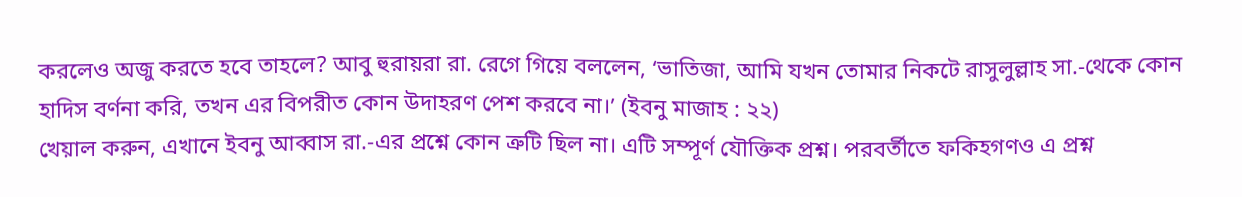করলেও অজু করতে হবে তাহলে? আবু হুরায়রা রা. রেগে গিয়ে বললেন, ‘ভাতিজা, আমি যখন তোমার নিকটে রাসুলুল্লাহ সা.-থেকে কোন হাদিস বর্ণনা করি, তখন এর বিপরীত কোন উদাহরণ পেশ করবে না।’ (ইবনু মাজাহ : ২২)
খেয়াল করুন, এখানে ইবনু আব্বাস রা.-এর প্রশ্নে কোন ত্রুটি ছিল না। এটি সম্পূর্ণ যৌক্তিক প্রশ্ন। পরবর্তীতে ফকিহগণও এ প্রশ্ন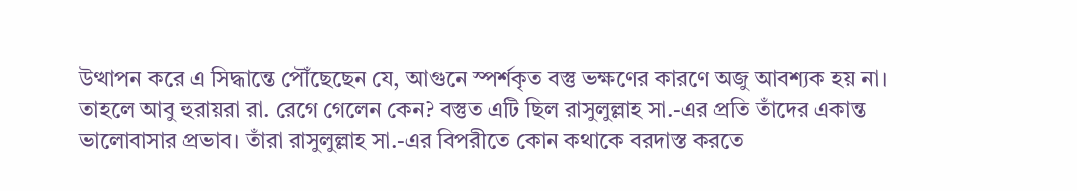উত্থাপন করে এ সিদ্ধান্তে পৌঁছেছেন যে, আগুনে স্পর্শকৃত বস্তু ভক্ষণের কারণে অজু আবশ্যক হয় না। তাহলে আবু হুরায়রা রা. রেগে গেলেন কেন? বস্তুত এটি ছিল রাসুলুল্লাহ সা.-এর প্রতি তাঁদের একান্ত ভালোবাসার প্রভাব। তাঁরা রাসুলুল্লাহ সা.-এর বিপরীতে কোন কথাকে বরদাস্ত করতে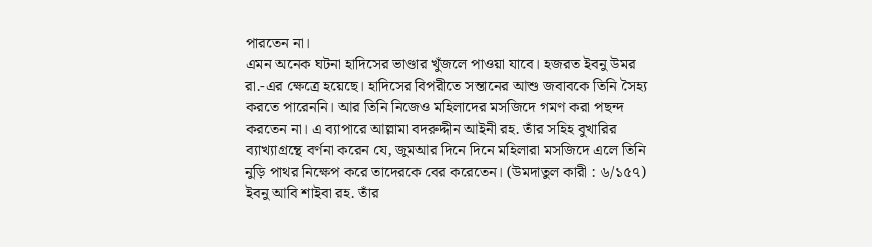পারতেন না।
এমন অনেক ঘটনা হাদিসের ভাণ্ডার খুঁজলে পাওয়া যাবে। হজরত ইবনু উমর রা.-এর ক্ষেত্রে হয়েছে। হাদিসের বিপরীতে সন্তানের আশু জবাবকে তিনি সৈহ্য করতে পারেননি। আর তিনি নিজেও মহিলাদের মসজিদে গমণ করা পছন্দ করতেন না। এ ব্যাপারে আল্লামা বদরুদ্দীন আইনী রহ. তাঁর সহিহ বুখারির ব্যাখ্যাগ্রন্থে বর্ণনা করেন যে, জুমআর দিনে দিনে মহিলারা মসজিদে এলে তিনি নুড়ি পাথর নিক্ষেপ করে তাদেরকে বের করেতেন। (উমদাতুল কারী : ৬/১৫৭)
ইবনু আবি শাইবা রহ. তাঁর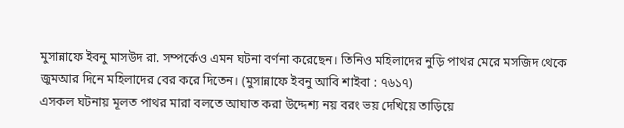মুসান্নাফে ইবনু মাসউদ রা. সম্পর্কেও এমন ঘটনা বর্ণনা করেছেন। তিনিও মহিলাদের নুড়ি পাথর মেরে মসজিদ থেকে জুমআর দিনে মহিলাদের বের করে দিতেন। (মুসান্নাফে ইবনু আবি শাইবা : ৭৬১৭)
এসকল ঘটনায় মূলত পাথর মারা বলতে আঘাত করা উদ্দেশ্য নয় বরং ভয় দেখিয়ে তাড়িয়ে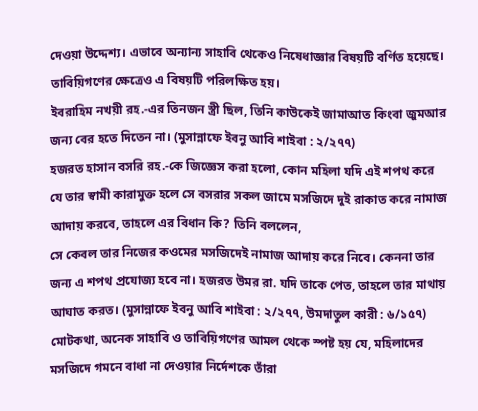দেওয়া উদ্দেশ্য। এভাবে অন্যান্য সাহাবি থেকেও নিষেধাজ্ঞার বিষয়টি বর্ণিত হয়েছে। তাবিয়িগণের ক্ষেত্রেও এ বিষয়টি পরিলক্ষিত হয়।
ইবরাহিম নখয়ী রহ.-এর তিনজন স্ত্রী ছিল, তিনি কাউকেই জামাআত কিংবা জুমআর জন্য বের হতে দিতেন না। (মুসান্নাফে ইবনু আবি শাইবা : ২/২৭৭)
হজরত হাসান বসরি রহ.-কে জিজ্ঞেস করা হলো, কোন মহিলা যদি এই শপথ করে যে তার স্বামী কারামুক্ত হলে সে বসরার সকল জামে মসজিদে দুই রাকাত করে নামাজ আদায় করবে, তাহলে এর বিধান কি? তিনি বললেন,
সে কেবল তার নিজের কওমের মসজিদেই নামাজ আদায় করে নিবে। কেননা তার জন্য এ শপথ প্রযোজ্য হবে না। হজরত উমর রা. যদি তাকে পেত, তাহলে তার মাথায় আঘাত করত। (মুসান্নাফে ইবনু আবি শাইবা : ২/২৭৭, উমদাতুল কারী : ৬/১৫৭)
মোটকথা, অনেক সাহাবি ও তাবিয়িগণের আমল থেকে স্পষ্ট হয় যে, মহিলাদের মসজিদে গমনে বাধা না দেওয়ার নির্দেশকে তাঁরা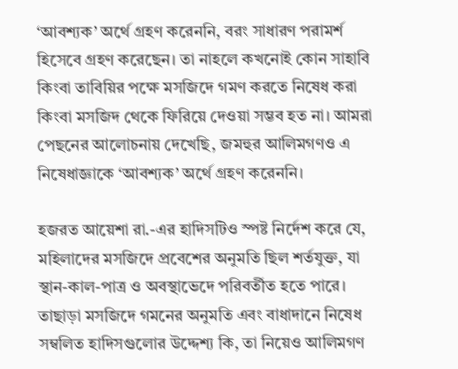‘আবশ্যক’ অর্থে গ্রহণ করেননি, বরং সাধারণ পরামর্শ হিসেবে গ্রহণ করেছেন। তা নাহলে কখনোই কোন সাহাবি কিংবা তাবিয়ির পক্ষে মসজিদে গমণ করতে নিষেধ করা কিংবা মসজিদ থেকে ফিরিয়ে দেওয়া সম্ভব হত না। আমরা পেছনের আলোচনায় দেখেছি, জমহুর আলিমগণও এ নিষেধাজ্ঞাকে ‘আবশ্যক’ অর্থে গ্রহণ করেননি।

হজরত আয়েশা রা.-এর হাদিসটিও স্পষ্ট নির্দেশ করে যে, মহিলাদের মসজিদে প্রবেশের অনুমতি ছিল শর্তযুক্ত, যা স্থান-কাল-পাত্র ও অবস্থাভেদে পরিবর্তীত হতে পারে। তাছাড়া মসজিদে গমনের অনুমতি এবং বাধাদানে নিষেধ সম্বলিত হাদিসগুলোর উদ্দেশ্য কি, তা নিয়েও আলিমগণ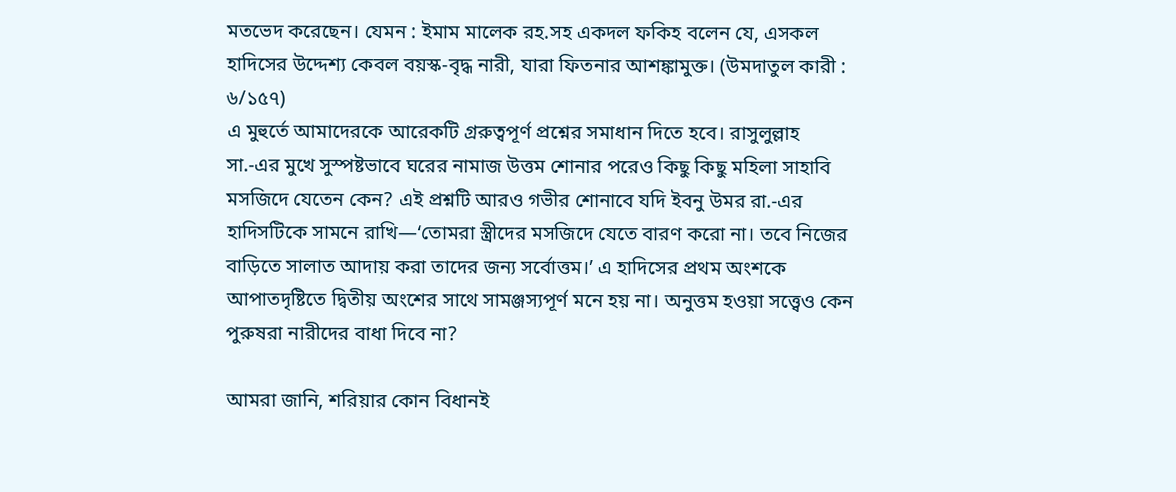মতভেদ করেছেন। যেমন : ইমাম মালেক রহ.সহ একদল ফকিহ বলেন যে, এসকল হাদিসের উদ্দেশ্য কেবল বয়স্ক-বৃদ্ধ নারী, যারা ফিতনার আশঙ্কামুক্ত। (উমদাতুল কারী : ৬/১৫৭)
এ মুহুর্তে আমাদেরকে আরেকটি গ্ররুত্বপূর্ণ প্রশ্নের সমাধান দিতে হবে। রাসুলুল্লাহ সা.-এর মুখে সুস্পষ্টভাবে ঘরের নামাজ উত্তম শোনার পরেও কিছু কিছু মহিলা সাহাবি মসজিদে যেতেন কেন? এই প্রশ্নটি আরও গভীর শোনাবে যদি ইবনু উমর রা.-এর হাদিসটিকে সামনে রাখি—‘তোমরা স্ত্রীদের মসজিদে যেতে বারণ করো না। তবে নিজের বাড়িতে সালাত আদায় করা তাদের জন্য সর্বোত্তম।’ এ হাদিসের প্রথম অংশকে আপাতদৃষ্টিতে দ্বিতীয় অংশের সাথে সামঞ্জস্যপূর্ণ মনে হয় না। অনুত্তম হওয়া সত্ত্বেও কেন পুরুষরা নারীদের বাধা দিবে না?

আমরা জানি, শরিয়ার কোন বিধানই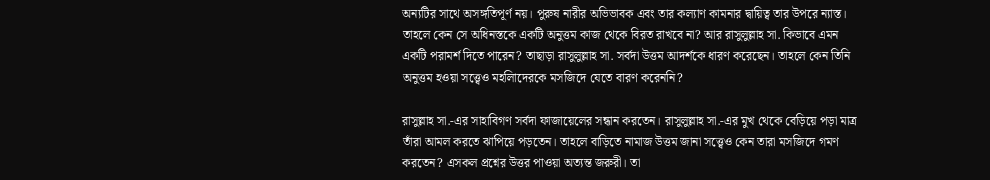অন্যটির সাথে অসঙ্গতিপূর্ণ নয়। পুরুষ নারীর অভিভাবক এবং তার কল্যাণ কামনার দ্বায়িত্ব তার উপরে ন্যাস্ত। তাহলে কেন সে অধিনস্তকে একটি অনুত্তম কাজ থেকে বিরত রাখবে না? আর রাসুলুল্লাহ সা. কিভাবে এমন একটি পরামর্শ দিতে পারেন? তাছাড়া রাসুলুল্লাহ সা. সর্বদা উত্তম আদর্শকে ধারণ করেছেন। তাহলে কেন তিনি অনুত্তম হওয়া সত্ত্বেও মহলিাদেরকে মসজিদে যেতে বারণ করেননি?

রাসুল্লাহ সা.-এর সাহাবিগণ সর্বদা ফাজায়েলের সন্ধান করতেন। রাসুলুল্লাহ সা.-এর মুখ থেকে বেড়িয়ে পড়া মাত্র তাঁরা আমল করতে ঝাপিয়ে পড়তেন। তাহলে বাড়িতে নামাজ উত্তম জানা সত্ত্বেও কেন তারা মসজিদে গমণ করতেন? এসকল প্রশ্নের উত্তর পাওয়া অত্যন্ত জরুরী। তা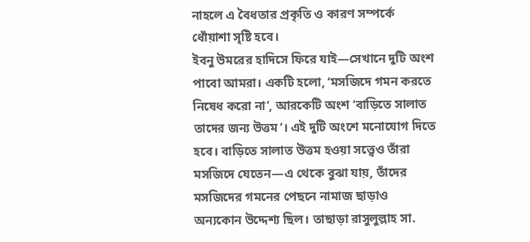নাহলে এ বৈধতার প্রকৃতি ও কারণ সম্পর্কে ধোঁয়াশা সৃষ্টি হবে।
ইবনু উমরের হাদিসে ফিরে যাই—সেখানে দুটি অংশ পাবো আমরা। একটি হলো, ‘মসজিদে গমন করতে নিষেধ করো না’, আরকেটি অংশ ‘বাড়িতে সালাত তাদের জন্য উত্তম’। এই দুটি অংশে মনোযোগ দিতে হবে। বাড়িতে সালাত উত্তম হওয়া সত্ত্বেও তাঁরা মসজিদে যেতেন—এ থেকে বুঝা যায়, তাঁদের মসজিদের গমনের পেছনে নামাজ ছাড়াও অন্যকোন উদ্দেশ্য ছিল। তাছাড়া রাসুলুল্লাহ সা.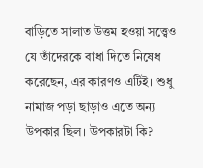বাড়িতে সালাত উত্তম হওয়া সত্ত্বেও যে তাঁদেরকে বাধা দিতে নিষেধ করেছেন, এর কারণও এটিই। শুধু নামাজ পড়া ছাড়াও এতে অন্য উপকার ছিল। উপকারটা কি?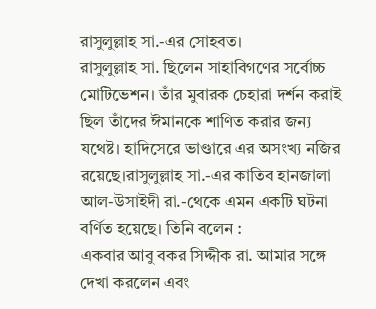রাসুলুল্লাহ সা.-এর সোহবত।
রাসুলুল্লাহ সা. ছিলেন সাহাবিগণের সর্বোচ্চ মোটিভেশন। তাঁর মুবারক চেহারা দর্শন করাই ছিল তাঁদের ঈমানকে শাণিত করার জন্য যথেষ্ট। হাদিসেরে ভাণ্ডারে এর অসংখ্য নজির রয়েছে।রাসুলুল্লাহ সা.-এর কাতিব হানজালা আল-উসাইদী রা.-থেকে এমন একটি ঘটনা বর্ণিত হয়েছে। তিনি বলেন :
একবার আবু বকর সিদ্দীক রা. আমার সঙ্গে দেখা করলেন এবং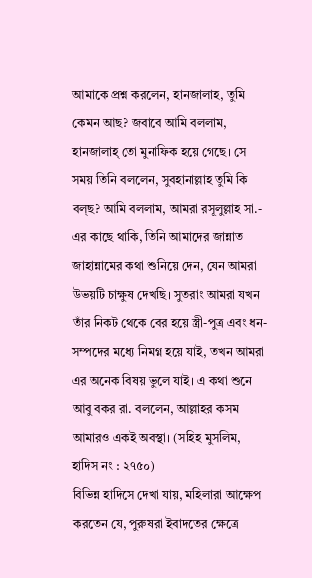আমাকে প্রশ্ন করলেন, হানজালাহ, তুমি কেমন আছ? জবাবে আমি বললাম, হানজালাহ্ তো মুনাফিক হয়ে গেছে। সে সময় তিনি বললেন, সুবহানাল্লাহ তুমি কি বল্‌ছ? আমি বললাম, আমরা রসূলুল্লাহ সা.- এর কাছে থাকি, তিনি আমাদের জান্নাত জাহান্নামের কথা শুনিয়ে দেন, যেন আমরা উভয়টি চাক্ষুষ দেখছি। সুতরাং আমরা যখন তাঁর নিকট থেকে বের হয়ে স্ত্রী-পুত্র এবং ধন-সম্পদের মধ্যে নিমগ্ন হয়ে যাই, তখন আমরা এর অনেক বিষয় ভুলে যাই। এ কথা শুনে আবু বকর রা. বললেন, আল্লাহর কসম আমারও একই অবস্থা। (সহিহ মুসলিম, হাদিস নং : ২৭৫০)
বিভিন্ন হাদিসে দেখা যায়, মহিলারা আক্ষেপ করতেন যে, পুরুষরা ইবাদতের ক্ষেত্রে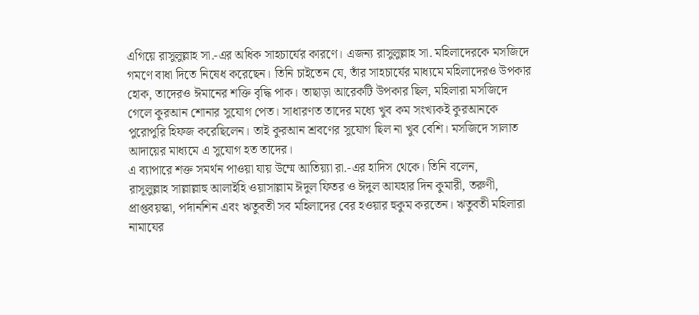এগিয়ে রাসুলুল্লাহ সা.-এর অধিক সাহচার্যের কারণে। এজন্য রাসুলুল্লাহ সা. মহিলাদেরকে মসজিদে গমণে বাধা দিতে নিষেধ করেছেন। তিনি চাইতেন যে, তাঁর সাহচার্যের মাধ্যমে মহিলাদেরও উপকার হোক, তাদেরও ঈমানের শক্তি বৃদ্ধি পাক। তাছাড়া আরেকটি উপকার ছিল, মহিলারা মসজিদে গেলে কুরআন শোনার সুযোগ পেত। সাধারণত তাদের মধ্যে খুব কম সংখ্যকই কুরআনকে পুরোপুরি হিফজ করেছিলেন। তাই কুরআন শ্রবণের সুযোগ ছিল না খুব বেশি। মসজিদে সালাত আদায়ের মাধ্যমে এ সুযোগ হত তাদের।
এ ব্যাপারে শক্ত সমর্থন পাওয়া যায় উম্মে আতিয়্যা রা.-এর হাদিস থেকে। তিনি বলেন,
রাসূলুল্লাহ সাল্লাল্লাহু আলাইহি ওয়াসাল্লাম ঈদুল ফিতর ও ঈদুল আযহার দিন কুমারী, তরুণী, প্রাপ্তবয়স্কা, পর্দানশিন এবং ঋতুবতী সব মহিলাদের বের হওয়ার হুকুম করতেন। ঋতুবতী মহিলারা নামাযের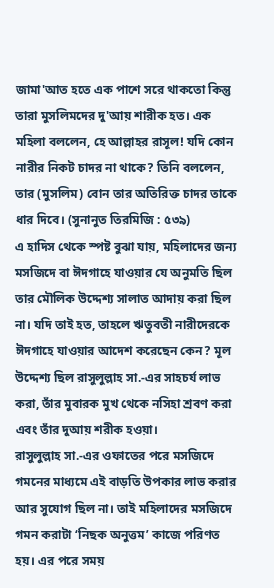জামা'আত হতে এক পাশে সরে থাকতো কিন্তু তারা মুসলিমদের দু'আয় শারীক হত। এক মহিলা বললেন, হে আল্লাহর রাসূল! যদি কোন নারীর নিকট চাদর না থাকে? তিনি বললেন, তার (মুসলিম) বোন তার অতিরিক্ত চাদর তাকে ধার দিবে। (সুনানুত তিরমিজি : ৫৩৯)
এ হাদিস থেকে স্পষ্ট বুঝা যায়, মহিলাদের জন্য মসজিদে বা ঈদগাহে যাওয়ার যে অনুমতি ছিল তার মৌলিক উদ্দেশ্য সালাত আদায় করা ছিল না। যদি তাই হত, তাহলে ঋতুবতী নারীদেরকে ঈদগাহে যাওয়ার আদেশ করেছেন কেন? মূল উদ্দেশ্য ছিল রাসুলুল্লাহ সা.-এর সাহচর্য লাভ করা, তাঁর মুবারক মুখ থেকে নসিহা শ্রবণ করা এবং তাঁর দুআয় শরীক হওয়া।
রাসুলুল্লাহ সা.-এর ওফাতের পরে মসজিদে গমনের মাধ্যমে এই বাড়তি উপকার লাভ করার আর সুযোগ ছিল না। তাই মহিলাদের মসজিদে গমন করাটা ‘নিছক অনুত্তম’ কাজে পরিণত হয়। এর পরে সময়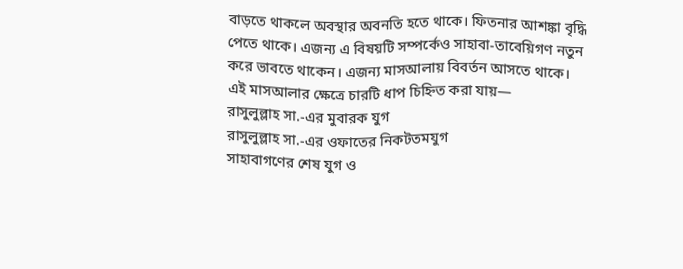বাড়তে থাকলে অবস্থার অবনতি হতে থাকে। ফিতনার আশঙ্কা বৃদ্ধি পেতে থাকে। এজন্য এ বিষয়টি সম্পর্কেও সাহাবা-তাবেয়িগণ নতুন করে ভাবতে থাকেন। এজন্য মাসআলায় বিবর্তন আসতে থাকে।
এই মাসআলার ক্ষেত্রে চারটি ধাপ চিহ্নিত করা যায়—
রাসুলুল্লাহ সা.-এর মুবারক যুগ
রাসুলুল্লাহ সা.-এর ওফাতের নিকটতমযুগ
সাহাবাগণের শেষ যুগ ও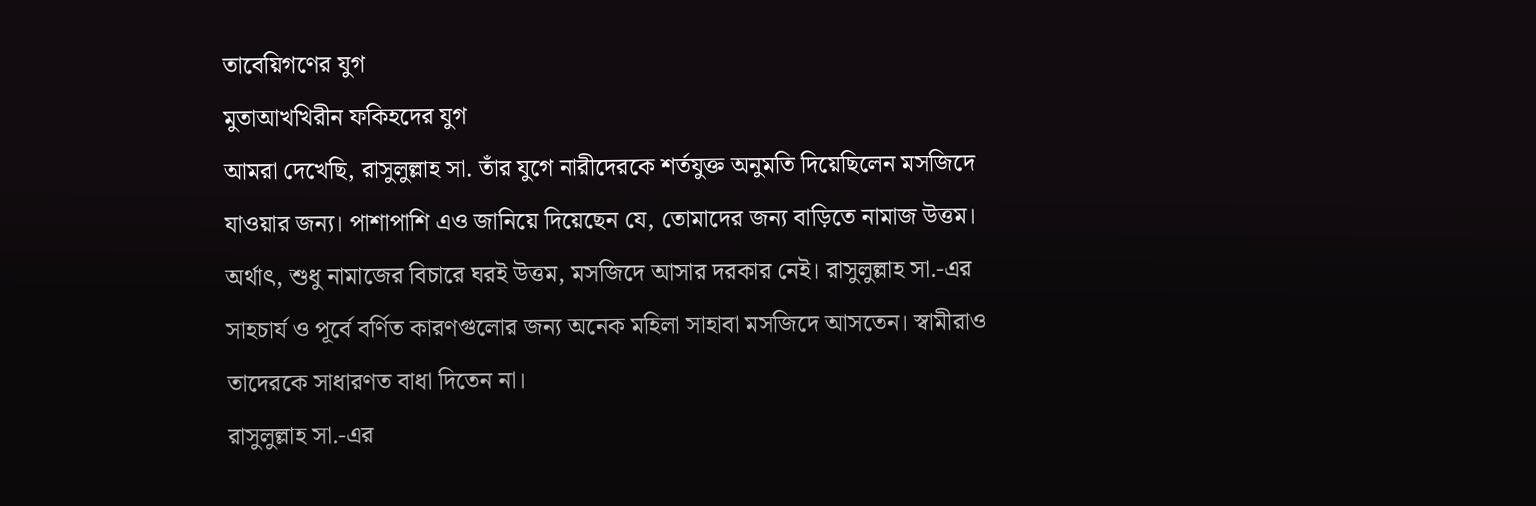তাবেয়িগণের যুগ
মুতাআখখিরীন ফকিহদের যুগ
আমরা দেখেছি, রাসুলুল্লাহ সা. তাঁর যুগে নারীদেরকে শর্তযুক্ত অনুমতি দিয়েছিলেন মসজিদে যাওয়ার জন্য। পাশাপাশি এও জানিয়ে দিয়েছেন যে, তোমাদের জন্য বাড়িতে নামাজ উত্তম। অর্থাৎ, শুধু নামাজের বিচারে ঘরই উত্তম, মসজিদে আসার দরকার নেই। রাসুলুল্লাহ সা.-এর সাহচার্য ও পূর্বে বর্ণিত কারণগুলোর জন্য অনেক মহিলা সাহাবা মসজিদে আসতেন। স্বামীরাও তাদেরকে সাধারণত বাধা দিতেন না।
রাসুলুল্লাহ সা.-এর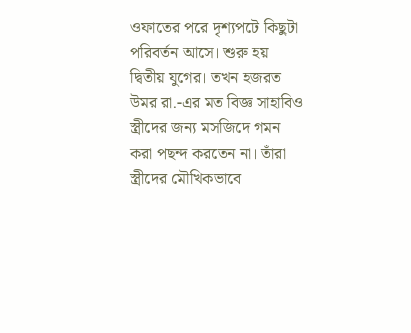ওফাতের পরে দৃশ্যপটে কিছুটা পরিবর্তন আসে। শুরু হয় দ্বিতীয় যুগের। তখন হজরত উমর রা.-এর মত বিজ্ঞ সাহাবিও স্ত্রীদের জন্য মসজিদে গমন করা পছন্দ করতেন না। তাঁরা স্ত্রীদের মৌখিকভাবে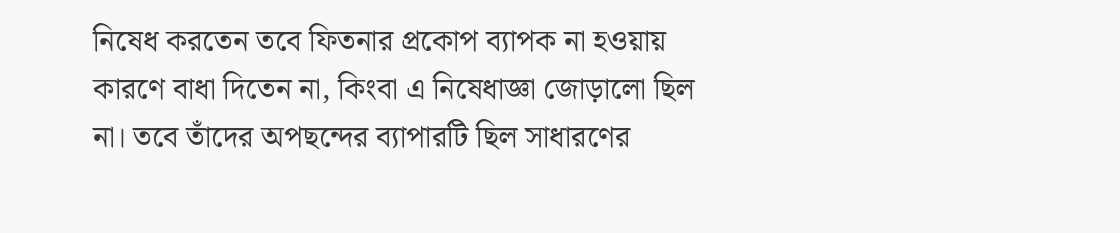নিষেধ করতেন তবে ফিতনার প্রকোপ ব্যাপক না হওয়ায় কারণে বাধা দিতেন না, কিংবা এ নিষেধাজ্ঞা জোড়ালো ছিল না। তবে তাঁদের অপছন্দের ব্যাপারটি ছিল সাধারণের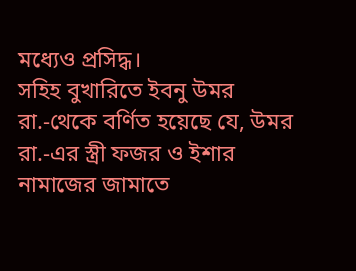মধ্যেও প্রসিদ্ধ।
সহিহ বুখারিতে ইবনু উমর রা.-থেকে বর্ণিত হয়েছে যে, উমর রা.-এর স্ত্রী ফজর ও ইশার নামাজের জামাতে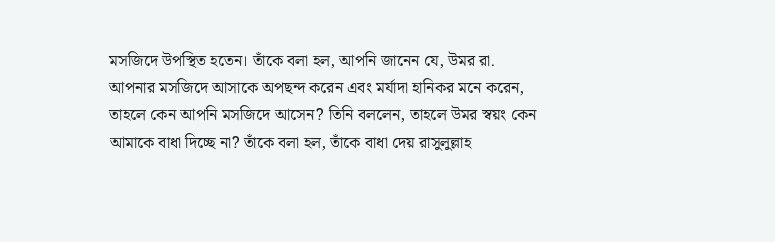মসজিদে উপস্থিত হতেন। তাঁকে বলা হল, আপনি জানেন যে, উমর রা. আপনার মসজিদে আসাকে অপছন্দ করেন এবং মর্যাদা হানিকর মনে করেন, তাহলে কেন আপনি মসজিদে আসেন? তিনি বললেন, তাহলে উমর স্বয়ং কেন আমাকে বাধা দিচ্ছে না? তাঁকে বলা হল, তাঁকে বাধা দেয় রাসুলুল্লাহ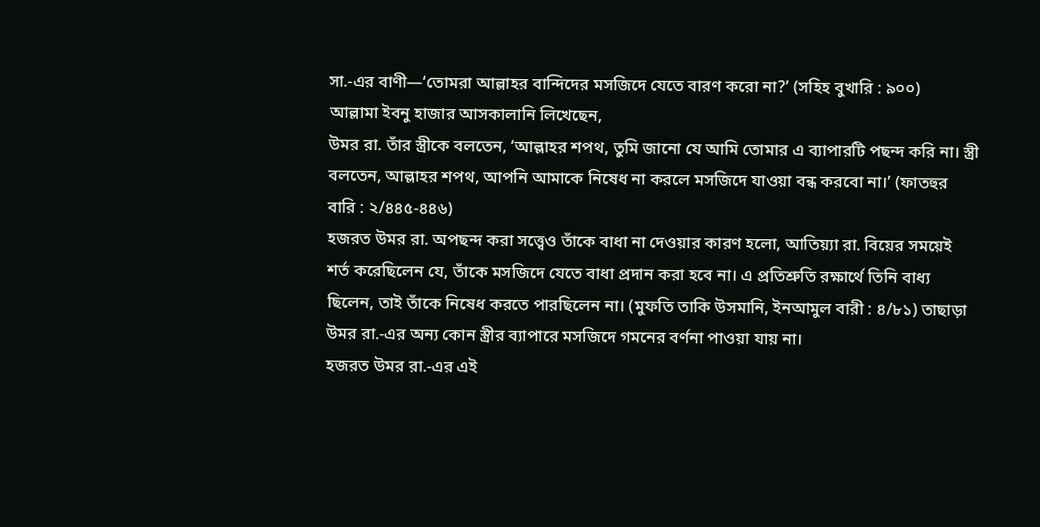সা.-এর বাণী—‘তোমরা আল্লাহর বান্দিদের মসজিদে যেতে বারণ করো না?’ (সহিহ বুখারি : ৯০০)
আল্লামা ইবনু হাজার আসকালানি লিখেছেন,
উমর রা. তাঁর স্ত্রীকে বলতেন, ‘আল্লাহর শপথ, তুমি জানো যে আমি তোমার এ ব্যাপারটি পছন্দ করি না। স্ত্রী বলতেন, আল্লাহর শপথ, আপনি আমাকে নিষেধ না করলে মসজিদে যাওয়া বন্ধ করবো না।’ (ফাতহুর বারি : ২/৪৪৫-৪৪৬)
হজরত উমর রা. অপছন্দ করা সত্ত্বেও তাঁকে বাধা না দেওয়ার কারণ হলো, আতিয়্যা রা. বিয়ের সময়েই শর্ত করেছিলেন যে, তাঁকে মসজিদে যেতে বাধা প্রদান করা হবে না। এ প্রতিশ্রুতি রক্ষার্থে তিনি বাধ্য ছিলেন, তাই তাঁকে নিষেধ করতে পারছিলেন না। (মুফতি তাকি উসমানি, ইনআমুল বারী : ৪/৮১) তাছাড়া উমর রা.-এর অন্য কোন স্ত্রীর ব্যাপারে মসজিদে গমনের বর্ণনা পাওয়া যায় না।
হজরত উমর রা.-এর এই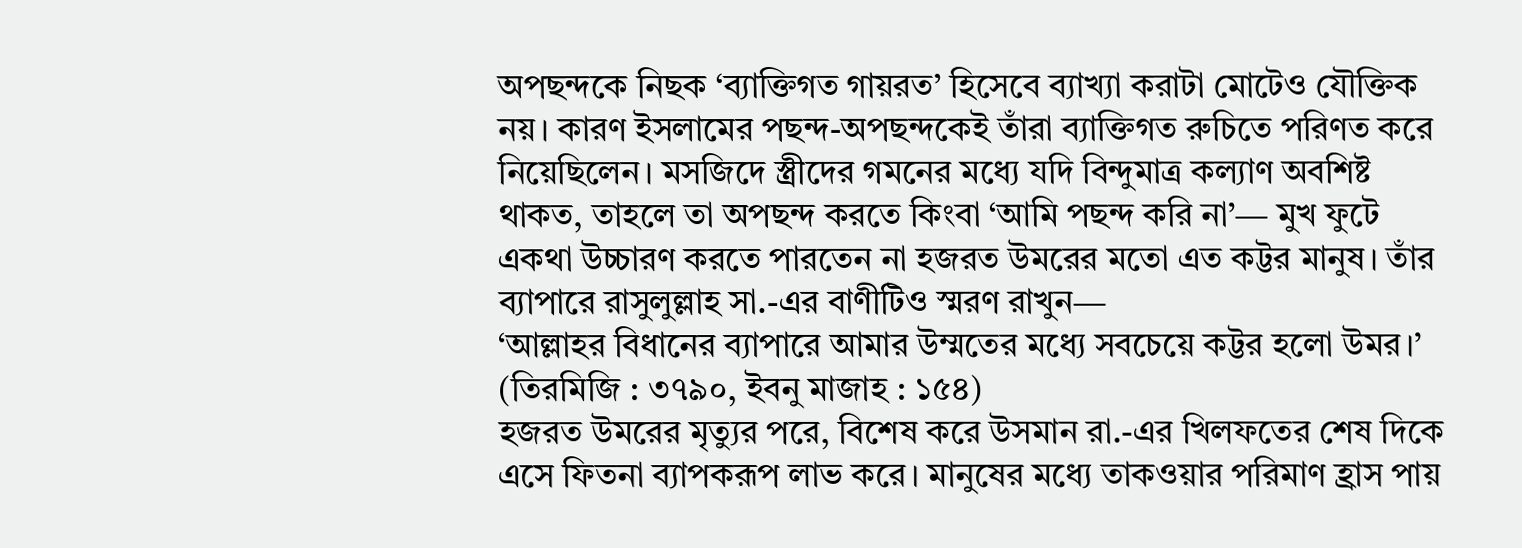অপছন্দকে নিছক ‘ব্যাক্তিগত গায়রত’ হিসেবে ব্যাখ্যা করাটা মোটেও যৌক্তিক নয়। কারণ ইসলামের পছন্দ-অপছন্দকেই তাঁরা ব্যাক্তিগত রুচিতে পরিণত করে নিয়েছিলেন। মসজিদে স্ত্রীদের গমনের মধ্যে যদি বিন্দুমাত্র কল্যাণ অবশিষ্ট থাকত, তাহলে তা অপছন্দ করতে কিংবা ‘আমি পছন্দ করি না’— মুখ ফুটে একথা উচ্চারণ করতে পারতেন না হজরত উমরের মতো এত কট্টর মানুষ। তাঁর ব্যাপারে রাসুলুল্লাহ সা.-এর বাণীটিও স্মরণ রাখুন—
‘আল্লাহর বিধানের ব্যাপারে আমার উম্মতের মধ্যে সবচেয়ে কট্টর হলো উমর।’ (তিরমিজি : ৩৭৯০, ইবনু মাজাহ : ১৫৪)
হজরত উমরের মৃত্যুর পরে, বিশেষ করে উসমান রা.-এর খিলফতের শেষ দিকে এসে ফিতনা ব্যাপকরূপ লাভ করে। মানুষের মধ্যে তাকওয়ার পরিমাণ হ্রাস পায়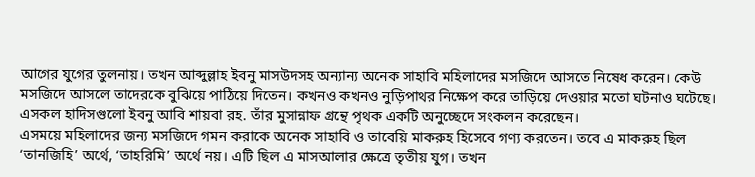আগের যুগের তুলনায়। তখন আব্দুল্লাহ ইবনু মাসউদসহ অন্যান্য অনেক সাহাবি মহিলাদের মসজিদে আসতে নিষেধ করেন। কেউ মসজিদে আসলে তাদেরকে বুঝিয়ে পাঠিয়ে দিতেন। কখনও কখনও নুড়িপাথর নিক্ষেপ করে তাড়িয়ে দেওয়ার মতো ঘটনাও ঘটেছে। এসকল হাদিসগুলো ইবনু আবি শায়বা রহ. তাঁর মুসান্নাফ গ্রন্থে পৃথক একটি অনুচ্ছেদে সংকলন করেছেন।
এসময়ে মহিলাদের জন্য মসজিদে গমন করাকে অনেক সাহাবি ও তাবেয়ি মাকরুহ হিসেবে গণ্য করতেন। তবে এ মাকরুহ ছিল ‘তানজিহি’ অর্থে, ‘তাহরিমি’ অর্থে নয়। এটি ছিল এ মাসআলার ক্ষেত্রে তৃতীয় যুগ। তখন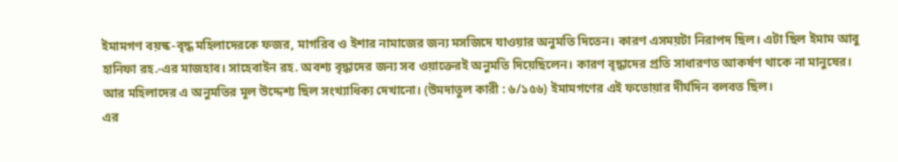ইমামগণ বয়স্ক-বৃদ্ধ মহিলাদেরকে ফজর, মাগরিব ও ইশার নামাজের জন্য মসজিদে যাওয়ার অনুমতি দিতেন। কারণ এসময়টা নিরাপদ ছিল। এটা ছিল ইমাম আবু হানিফা রহ.-এর মাজহাব। সাহেবাইন রহ. অবশ্য বৃদ্ধাদের জন্য সব ওয়াক্তেরই অনুমতি দিয়েছিলেন। কারণ বৃদ্ধাদের প্রতি সাধারণত আকর্ষণ থাকে না মানুষের। আর মহিলাদের এ অনুমতির মূল উদ্দেশ্য ছিল সংখ্যাধিক্য দেখানো। (উমদাতুল কারী : ৬/১৫৬) ইমামগণের এই ফতোয়ার দীর্ঘদিন বলবত ছিল।
এর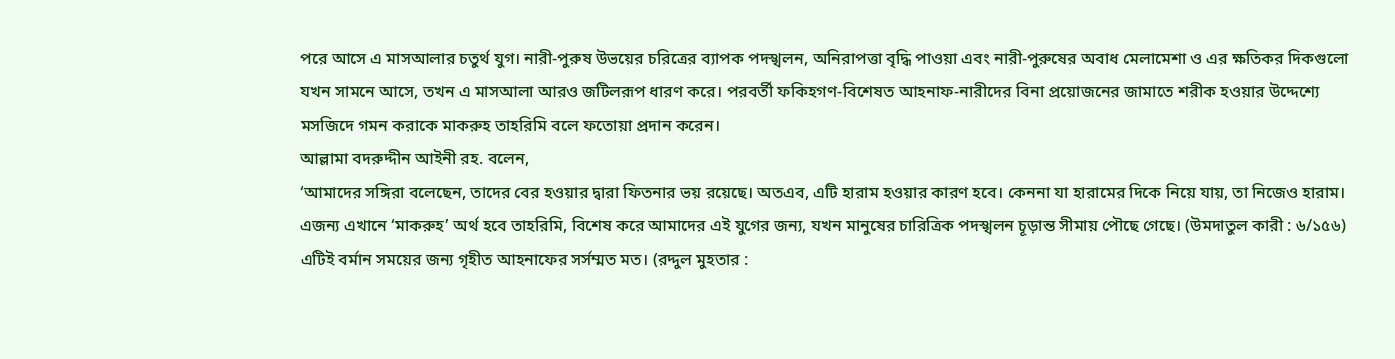পরে আসে এ মাসআলার চতুর্থ যুগ। নারী-পুরুষ উভয়ের চরিত্রের ব্যাপক পদস্খলন, অনিরাপত্তা বৃদ্ধি পাওয়া এবং নারী-পুরুষের অবাধ মেলামেশা ও এর ক্ষতিকর দিকগুলো যখন সামনে আসে, তখন এ মাসআলা আরও জটিলরূপ ধারণ করে। পরবর্তী ফকিহগণ-বিশেষত আহনাফ-নারীদের বিনা প্রয়োজনের জামাতে শরীক হওয়ার উদ্দেশ্যে মসজিদে গমন করাকে মাকরুহ তাহরিমি বলে ফতোয়া প্রদান করেন।
আল্লামা বদরুদ্দীন আইনী রহ. বলেন,
‘আমাদের সঙ্গিরা বলেছেন, তাদের বের হওয়ার দ্বারা ফিতনার ভয় রয়েছে। অতএব, এটি হারাম হওয়ার কারণ হবে। কেননা যা হারামের দিকে নিয়ে যায়, তা নিজেও হারাম। এজন্য এখানে ‘মাকরুহ’ অর্থ হবে তাহরিমি, বিশেষ করে আমাদের এই যুগের জন্য, যখন মানুষের চারিত্রিক পদস্খলন চূড়ান্ত সীমায় পৌছে গেছে। (উমদাতুল কারী : ৬/১৫৬)
এটিই বর্মান সময়ের জন্য গৃহীত আহনাফের সর্সম্মত মত। (রদ্দুল মুহতার :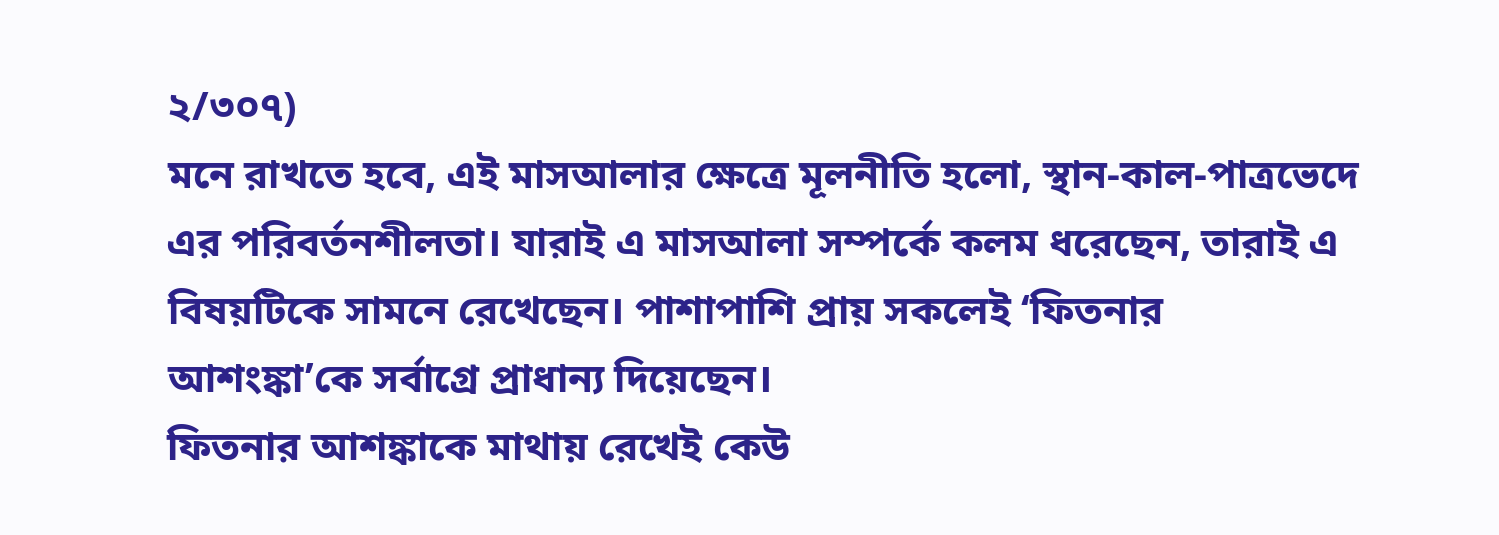২/৩০৭)
মনে রাখতে হবে, এই মাসআলার ক্ষেত্রে মূলনীতি হলো, স্থান-কাল-পাত্রভেদে এর পরিবর্তনশীলতা। যারাই এ মাসআলা সম্পর্কে কলম ধরেছেন, তারাই এ বিষয়টিকে সামনে রেখেছেন। পাশাপাশি প্রায় সকলেই ‘ফিতনার আশংঙ্কা’কে সর্বাগ্রে প্রাধান্য দিয়েছেন।
ফিতনার আশঙ্কাকে মাথায় রেখেই কেউ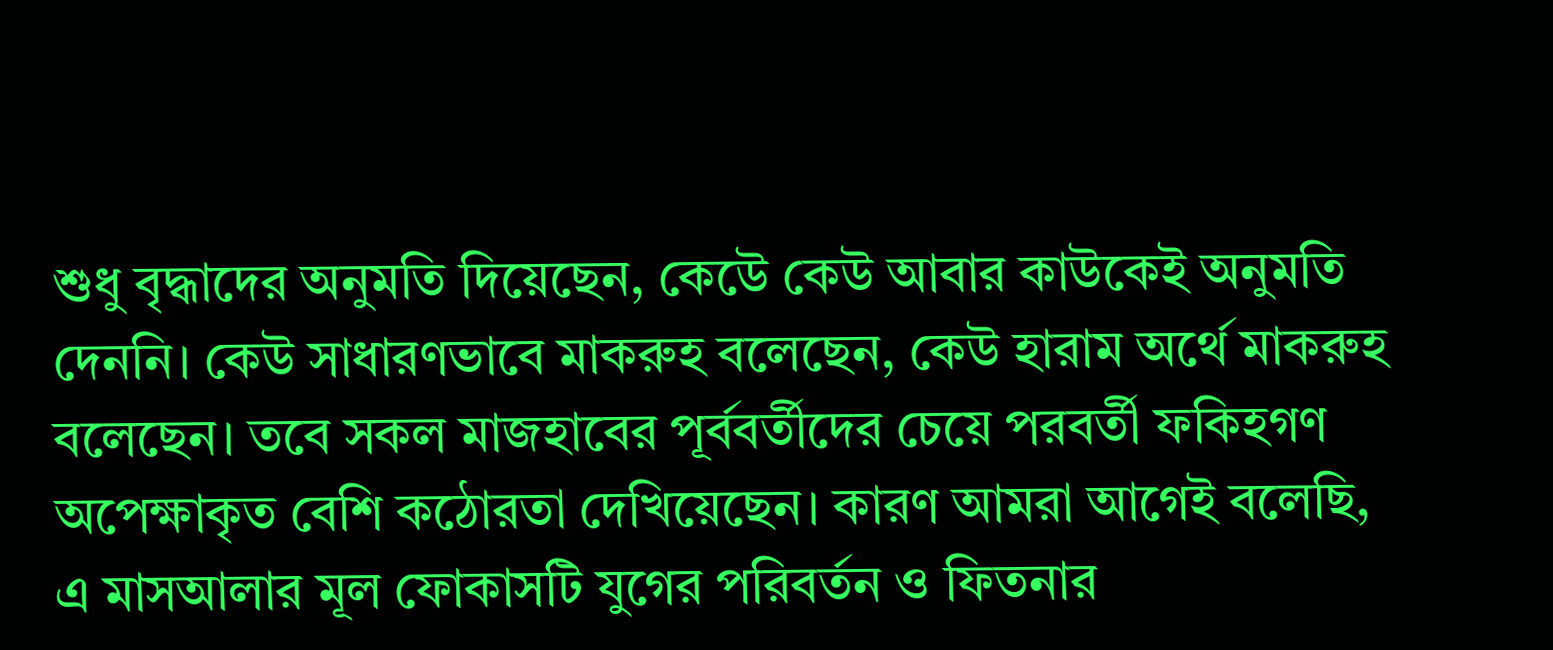শুধু বৃদ্ধাদের অনুমতি দিয়েছেন, কেউে কেউ আবার কাউকেই অনুমতি দেননি। কেউ সাধারণভাবে মাকরুহ বলেছেন, কেউ হারাম অর্থে মাকরুহ বলেছেন। তবে সকল মাজহাবের পূর্ববর্তীদের চেয়ে পরবর্তী ফকিহগণ অপেক্ষাকৃত বেশি কঠোরতা দেখিয়েছেন। কারণ আমরা আগেই বলেছি, এ মাসআলার মূল ফোকাসটি যুগের পরিবর্তন ও ফিতনার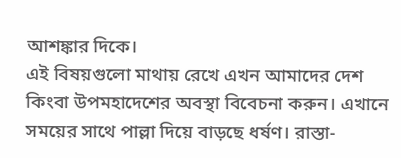আশঙ্কার দিকে।
এই বিষয়গুলো মাথায় রেখে এখন আমাদের দেশ কিংবা উপমহাদেশের অবস্থা বিবেচনা করুন। এখানে সময়ের সাথে পাল্লা দিয়ে বাড়ছে ধর্ষণ। রাস্তা-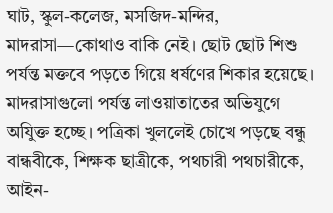ঘাট, স্কুল-কলেজ, মসজিদ-মন্দির, মাদরাসা—কোথাও বাকি নেই। ছোট ছোট শিশু পর্যন্ত মক্তবে পড়তে গিয়ে ধর্ষণের শিকার হয়েছে। মাদরাসাগুলো পর্যন্ত লাওয়াতাতের অভিযুগে অযিুক্ত হচ্ছে। পত্রিকা খুললেই চোখে পড়ছে বন্ধু বান্ধবীকে, শিক্ষক ছাত্রীকে, পথচারী পথচারীকে, আইন-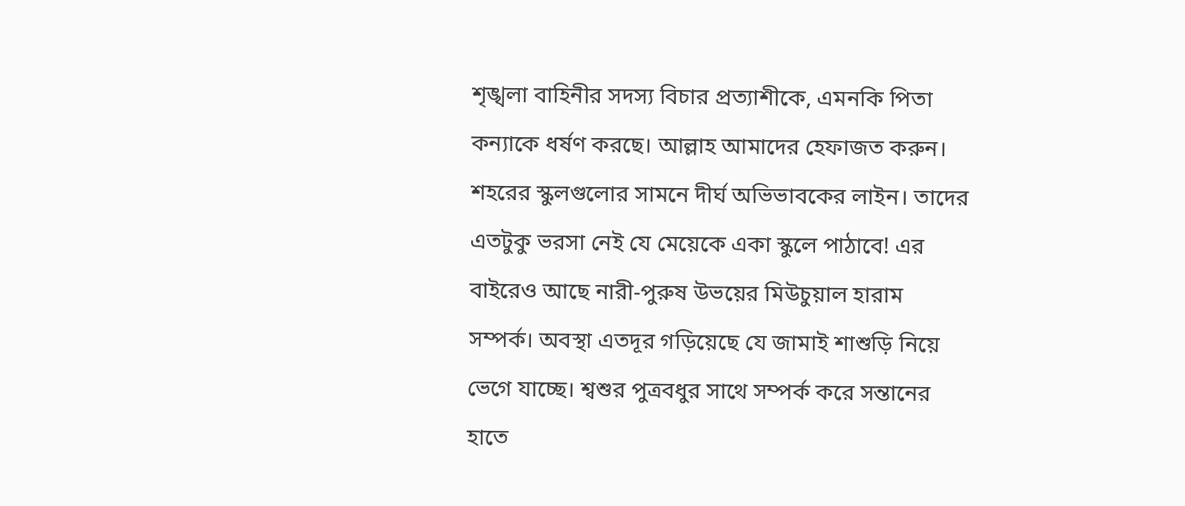শৃঙ্খলা বাহিনীর সদস্য বিচার প্রত্যাশীকে, এমনকি পিতা কন্যাকে ধর্ষণ করছে। আল্লাহ আমাদের হেফাজত করুন।
শহরের স্কুলগুলোর সামনে দীর্ঘ অভিভাবকের লাইন। তাদের এতটুকু ভরসা নেই যে মেয়েকে একা স্কুলে পাঠাবে! এর বাইরেও আছে নারী-পুরুষ উভয়ের মিউচুয়াল হারাম সম্পর্ক। অবস্থা এতদূর গড়িয়েছে যে জামাই শাশুড়ি নিয়ে ভেগে যাচ্ছে। শ্বশুর পুত্রবধুর সাথে সম্পর্ক করে সন্তানের হাতে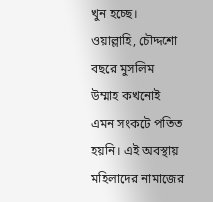খুন হচ্ছে। ওয়াল্লাহি, চৌদ্দশো বছরে মুসলিম উম্মাহ কখনোই এমন সংকটে পতিত হয়নি। এই অবস্থায় মহিলাদের নামাজের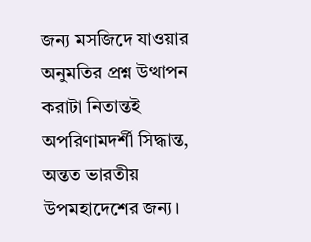জন্য মসজিদে যাওয়ার অনুমতির প্রশ্ন উত্থাপন করাটা নিতান্তই অপরিণামদর্শী সিদ্ধান্ত, অন্তত ভারতীয় উপমহাদেশের জন্য।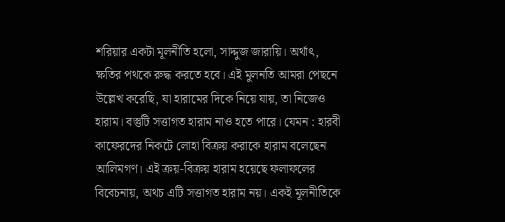শরিয়ার একটা মূলনীতি হলো, সাদ্দুজ জারায়ি। অর্থাৎ, ক্ষতির পথকে রুদ্ধ করতে হবে। এই মুলনতি আমরা পেছনে উল্লেখ করেছি, যা হারামের দিকে নিয়ে যায়, তা নিজেও হারাম। বস্তুটি সত্তাগত হারাম নাও হতে পারে। যেমন : হারবী কাফেরদের নিকটে লোহা বিক্রয় করাকে হারাম বলেছেন আলিমগণ। এই ক্রয়-বিক্রয় হারাম হয়েছে ফলাফলের বিবেচনায়, অথচ এটি সত্তাগত হারাম নয়। একই মূলনীতিকে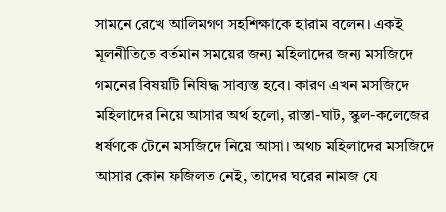সামনে রেখে আলিমগণ সহশিক্ষাকে হারাম বলেন। একই মূলনীতিতে বর্তমান সময়ের জন্য মহিলাদের জন্য মসজিদে গমনের বিষয়টি নিষিদ্ধ সাব্যস্ত হবে। কারণ এখন মসজিদে মহিলাদের নিয়ে আসার অর্থ হলো, রাস্তা-ঘাট, স্কুল-কলেজের ধর্ষণকে টেনে মসজিদে নিয়ে আসা। অথচ মহিলাদের মসজিদে আসার কোন ফজিলত নেই, তাদের ঘরের নামজ যে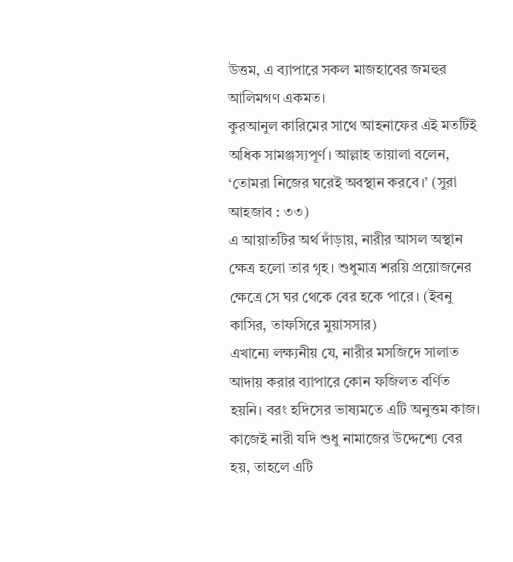উত্তম, এ ব্যাপারে সকল মাজহাবের জমহুর আলিমগণ একমত।
কুরআনুল কারিমের সাথে আহনাফের এই মতটিই অধিক সামঞ্জস্যপূর্ণ। আল্লাহ তায়ালা বলেন,
‘তোমরা নিজের ঘরেই অবস্থান করবে।’ (সুরা আহজাব : ৩৩)
এ আয়াতটির অর্থ দাঁড়ায়, নারীর আসল অস্থান ক্ষেত্র হলো তার গৃহ। শুধুমাত্র শরয়ি প্রয়োজনের ক্ষেত্রে সে ঘর থেকে বের হকে পারে। (ইবনু কাসির, তাফসিরে মুয়াসসার)
এখান্যে লক্ষ্যনীয় যে, নারীর মসজিদে সালাত আদায় করার ব্যাপারে কোন ফজিলত বর্ণিত হয়নি। বরং হদিসের ভাষ্যমতে এটি অনুত্তম কাজ। কাজেই নারী যদি শুধু নামাজের উদ্দেশ্যে বের হয়, তাহলে এটি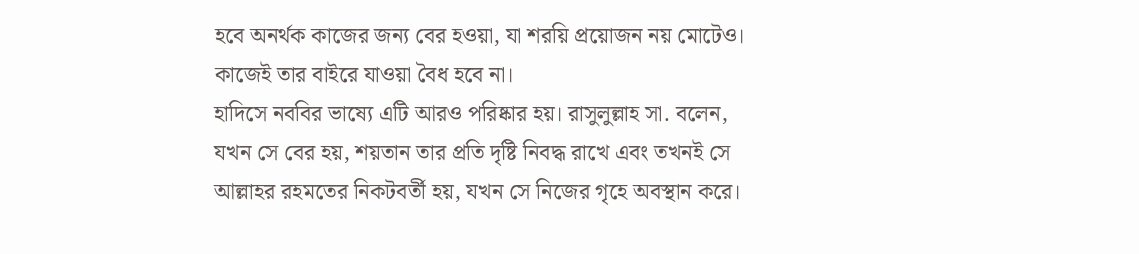হবে অনর্থক কাজের জন্য বের হওয়া, যা শরয়ি প্রয়োজন নয় মোটেও। কাজেই তার বাইরে যাওয়া বৈধ হবে না।
হাদিসে নববির ভাষ্যে এটি আরও পরিষ্কার হয়। রাসুলুল্লাহ সা. বলেন,
যখন সে বের হয়, শয়তান তার প্রতি দৃষ্টি নিবদ্ধ রাখে এবং তখনই সে আল্লাহর রহমতের নিকটবর্তী হয়, যখন সে নিজের গৃহে অবস্থান করে।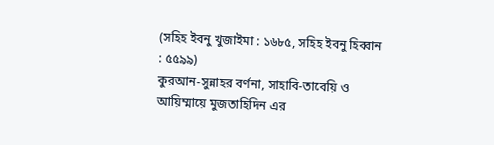(সহিহ ইবনু খুজাইমা : ১৬৮৫, সহিহ ইবনু হিব্বান : ৫৫৯৯)
কুরআন-সুন্নাহর বর্ণনা, সাহাবি-তাবেয়ি ও আয়িম্মায়ে মুজতাহিদিন এর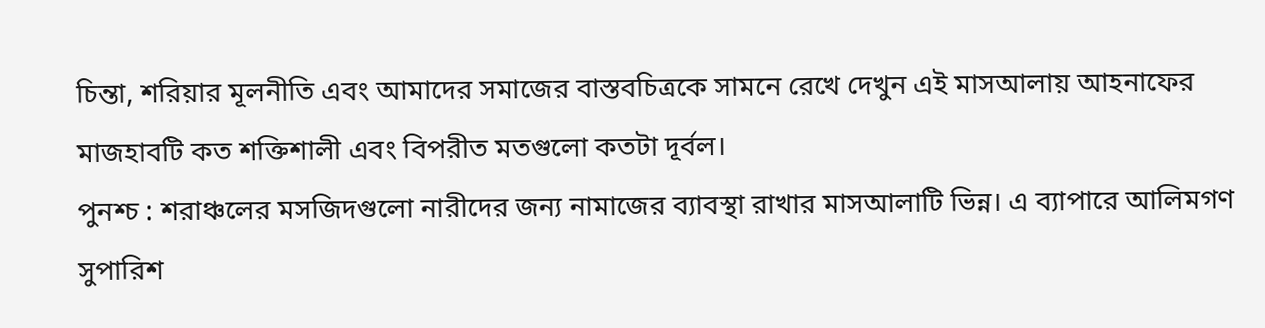চিন্তা, শরিয়ার মূলনীতি এবং আমাদের সমাজের বাস্তবচিত্রকে সামনে রেখে দেখুন এই মাসআলায় আহনাফের মাজহাবটি কত শক্তিশালী এবং বিপরীত মতগুলো কতটা দূর্বল।
পুনশ্চ : শরাঞ্চলের মসজিদগুলো নারীদের জন্য নামাজের ব্যাবস্থা রাখার মাসআলাটি ভিন্ন। এ ব্যাপারে আলিমগণ সুপারিশ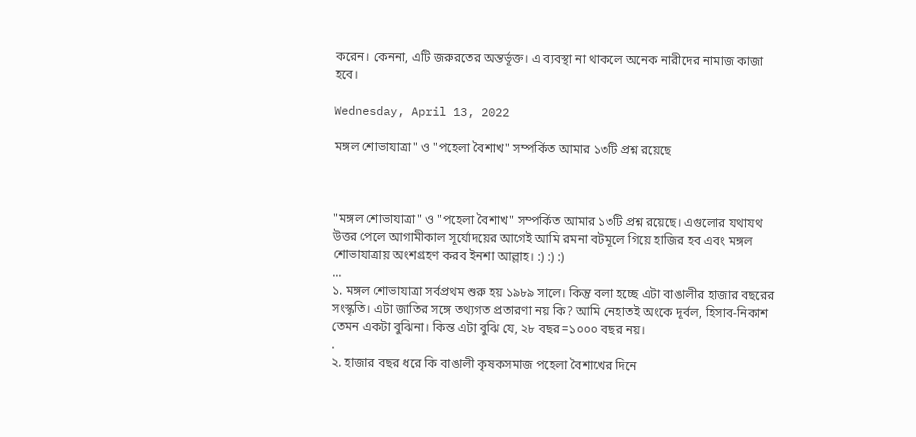করেন। কেননা, এটি জরুরতের অন্তর্ভূক্ত। এ ব্যবস্থা না থাকলে অনেক নারীদের নামাজ কাজা হবে।

Wednesday, April 13, 2022

মঙ্গল শোভাযাত্রা" ও "পহেলা বৈশাখ" সম্পর্কিত আমার ১৩টি প্রশ্ন রয়েছে



"মঙ্গল শোভাযাত্রা" ও "পহেলা বৈশাখ" সম্পর্কিত আমার ১৩টি প্রশ্ন রয়েছে। এগুলোর যথাযথ উত্তর পেলে আগামীকাল সূর্যোদয়ের আগেই আমি রমনা বটমূলে গিয়ে হাজির হব এবং মঙ্গল শোভাযাত্রায় অংশগ্রহণ করব ইনশা আল্লাহ। :) :) :)
...
১. মঙ্গল শোভাযাত্রা সর্বপ্রথম শুরু হয় ১৯৮৯ সালে। কিন্তু বলা হচ্ছে এটা বাঙালীর হাজার বছরের সংস্কৃতি। এটা জাতির সঙ্গে তথ্যগত প্রতারণা নয় কি? আমি নেহাতই অংকে দূর্বল, হিসাব-নিকাশ তেমন একটা বুঝিনা। কিন্ত এটা বুঝি যে, ২৮ বছর=১০০০ বছর নয়।
.
২. হাজার বছর ধরে কি বাঙালী কৃষকসমাজ পহেলা বৈশাখের দিনে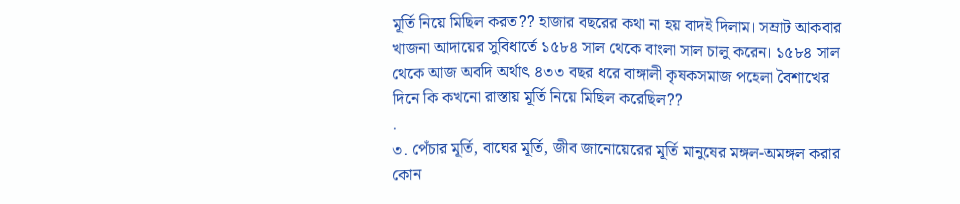মূর্তি নিয়ে মিছিল করত?? হাজার বছরের কথা না হয় বাদই দিলাম। সম্রাট আকবার খাজনা আদায়ের সুবিধার্তে ১৫৮৪ সাল থেকে বাংলা সাল চালু করেন। ১৫৮৪ সাল থেকে আজ অবদি অর্থাৎ ৪৩৩ বছর ধরে বাঙ্গালী কৃষকসমাজ পহেলা বৈশাখের দিনে কি কখনো রাস্তায় মূর্তি নিয়ে মিছিল করেছিল??
.
৩. পেঁচার মূর্তি, বাঘের মূর্তি, জীব জানোয়েরের মূর্তি মানুষের মঙ্গল-অমঙ্গল করার কোন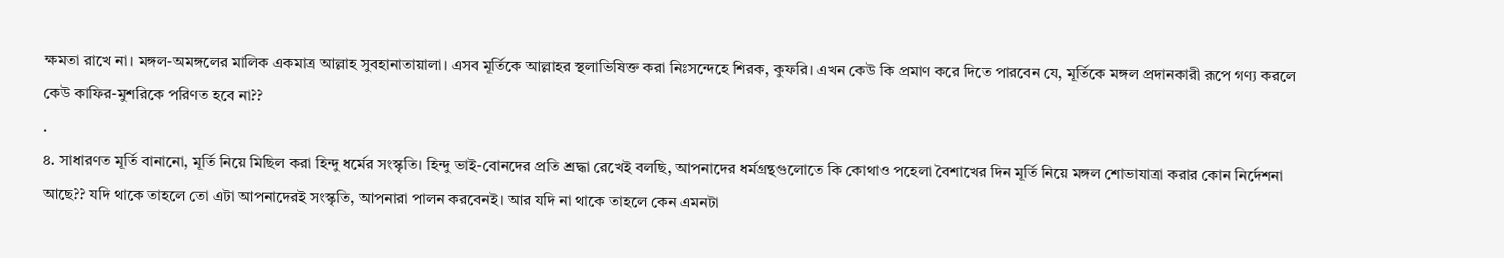ক্ষমতা রাখে না। মঙ্গল-অমঙ্গলের মালিক একমাত্র আল্লাহ সুবহানাতায়ালা। এসব মূর্তিকে আল্লাহর স্থলাভিষিক্ত করা নিঃসন্দেহে শিরক, কুফরি। এখন কেউ কি প্রমাণ করে দিতে পারবেন যে, মূর্তিকে মঙ্গল প্রদানকারী রূপে গণ্য করলে কেউ কাফির-মুশরিকে পরিণত হবে না??
.
৪. সাধারণত মূর্তি বানানো, মূর্তি নিয়ে মিছিল করা হিন্দু ধর্মের সংস্কৃতি। হিন্দু ভাই-বোনদের প্রতি শ্রদ্ধা রেখেই বলছি, আপনাদের ধর্মগ্রন্থগুলোতে কি কোথাও পহেলা বৈশাখের দিন মূর্তি নিয়ে মঙ্গল শোভাযাত্রা করার কোন নির্দেশনা আছে?? যদি থাকে তাহলে তো এটা আপনাদেরই সংস্কৃতি, আপনারা পালন করবেনই। আর যদি না থাকে তাহলে কেন এমনটা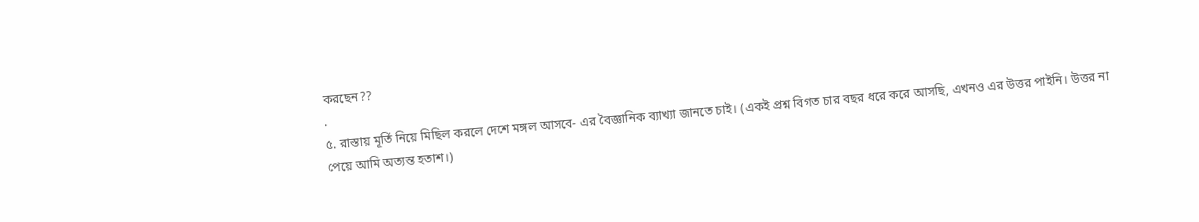করছেন??
.
৫. রাস্তায় মূর্তি নিয়ে মিছিল করলে দেশে মঙ্গল আসবে- এর বৈজ্ঞানিক ব্যাখ্যা জানতে চাই। (একই প্রশ্ন বিগত চার বছর ধরে করে আসছি, এখনও এর উত্তর পাইনি। উত্তর না পেয়ে আমি অত্যন্ত হতাশ।)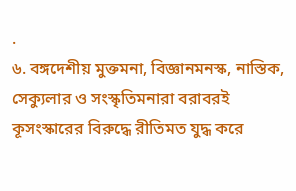.
৬. বঙ্গদেশীয় মুক্তমনা, বিজ্ঞানমনস্ক, নাস্তিক, সেক্যুলার ও সংস্কৃতিমনারা বরাবরই কূসংস্কারের বিরুদ্ধে রীতিমত যুদ্ধ করে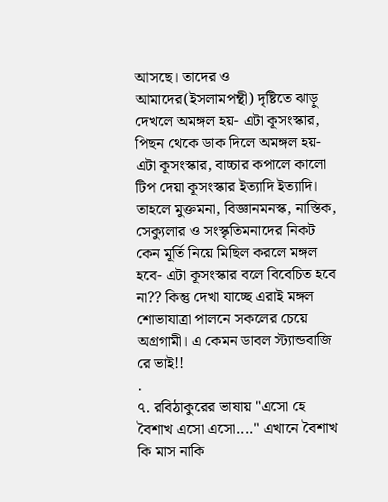আসছে। তাদের ও আমাদের(ইসলামপন্থী) দৃষ্টিতে ঝাড়ু দেখলে অমঙ্গল হয়- এটা কূসংস্কার, পিছন থেকে ডাক দিলে অমঙ্গল হয়- এটা কূসংস্কার, বাচ্চার কপালে কালো টিপ দেয়া কূসংস্কার ইত্যাদি ইত্যাদি। তাহলে মুক্তমনা, বিজ্ঞানমনস্ক, নাস্তিক, সেক্যুলার ও সংস্কৃতিমনাদের নিকট কেন মূর্তি নিয়ে মিছিল করলে মঙ্গল হবে- এটা কূসংস্কার বলে বিবেচিত হবে না?? কিন্তু দেখা যাচ্ছে এরাই মঙ্গল শোভাযাত্রা পালনে সকলের চেয়ে অগ্রগামী। এ কেমন ডাবল স্ট্যান্ডবাজি রে ভাই!!
.
৭. রবিঠাকুরের ভাষায় "এসো হে বৈশাখ এসো এসো...." এখানে বৈশাখ কি মাস নাকি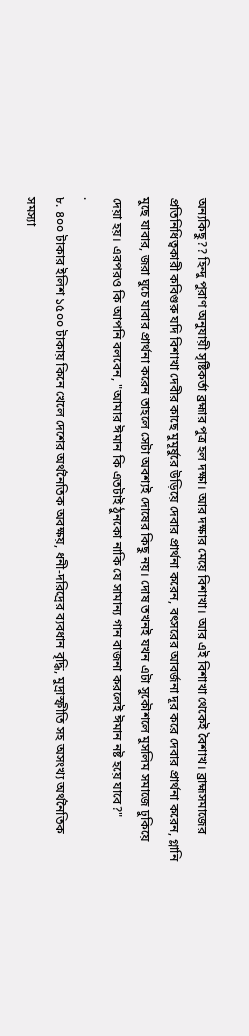অন্যকিছু?? হিন্দু পুরাণ অনুযায়ী সৃষ্টিকর্তা ব্রহ্মার পুত্র হল দক্ষা। আর দক্ষার মেয়ে বিশাখা। আর এই বিশাখা থেকেই বৈশাখ। ব্রাহ্মসমাজের প্রতিনিধিত্বকারী কবিগুরু যদি বিশাখা দেবীর কাছে মুমূর্ষুরে উড়িয়ে দেবার প্রার্থনা করেন, বৎসরের আবর্জনা দূর করে দেবার প্রার্থনা করেন, গ্লানি মুছে যাবার, জরা ঘুচে যাবার প্রার্থনা করেন তাহলে সেটা অবশ্যই দোষের কিছু নয়। দোষ তখনই যখন এটা সুকৌশলে মুসলিম সমাজে ঢুকিয়ে দেয়া হয়। এরপরও কি আপনি বলবেন, "আমার ঈমান কি এতটাই ঠুনকো নাকি যে সামান্য গান বাজনা করলেই ঈমান নষ্ট হয়ে যাবে?"
.
৮. ৪০০ টাকার ইলিশ ১৫০০ টাকায় কিনে খেলে দেশের অর্থনৈতিক অবক্ষয়, ধনী-দরিদ্রের ব্যবধান বৃদ্ধি, মুদ্রাস্ফীতি সহ অসংখ্য অর্থনৈতিক সমস্যা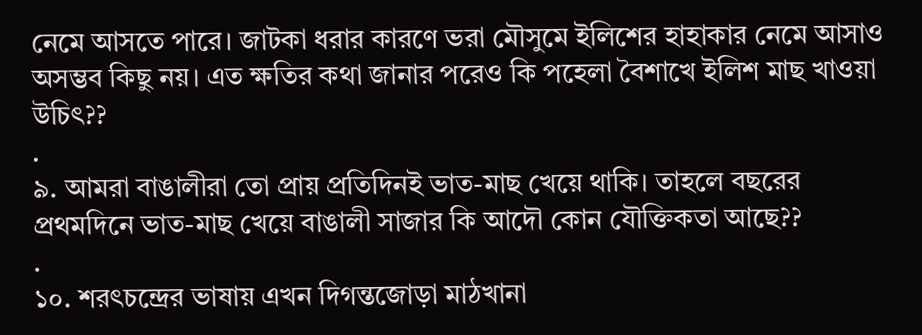নেমে আসতে পারে। জাটকা ধরার কারণে ভরা মৌসুমে ইলিশের হাহাকার নেমে আসাও অসম্ভব কিছু নয়। এত ক্ষতির কথা জানার পরেও কি পহেলা বৈশাখে ইলিশ মাছ খাওয়া উচিৎ??
.
৯. আমরা বাঙালীরা তো প্রায় প্রতিদিনই ভাত-মাছ খেয়ে থাকি। তাহলে বছরের প্রথমদিনে ভাত-মাছ খেয়ে বাঙালী সাজার কি আদৌ কোন যৌক্তিকতা আছে??
.
১০. শরৎচন্দ্রের ভাষায় এখন দিগন্তজোড়া মাঠখানা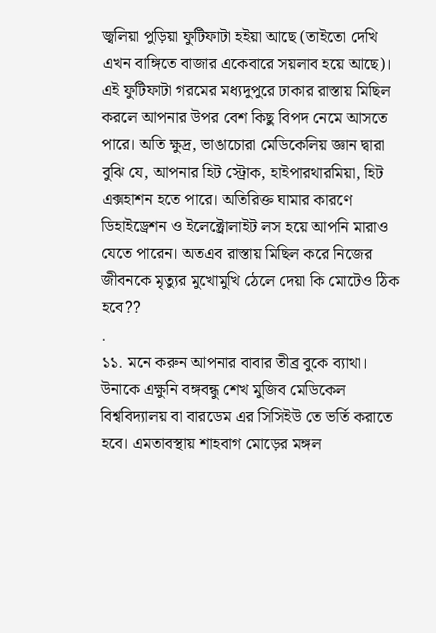জ্বলিয়া পুড়িয়া ফুটিফাটা হইয়া আছে (তাইতো দেখি এখন বাঙ্গিতে বাজার একেবারে সয়লাব হয়ে আছে)। এই ফুটিফাটা গরমের মধ্যদুপুরে ঢাকার রাস্তায় মিছিল করলে আপনার উপর বেশ কিছু বিপদ নেমে আসতে পারে। অতি ক্ষুদ্র, ভাঙাচোরা মেডিকেলিয় জ্ঞান দ্বারা বুঝি যে, আপনার হিট স্ট্রোক, হাইপারথারমিয়া, হিট এক্সহাশন হতে পারে। অতিরিক্ত ঘামার কারণে ডিহাইড্রেশন ও ইলেক্ট্রোলাইট লস হয়ে আপনি মারাও যেতে পারেন। অতএব রাস্তায় মিছিল করে নিজের জীবনকে মৃত্যুর মুখোমুখি ঠেলে দেয়া কি মোটেও ঠিক হবে??
.
১১. মনে করুন আপনার বাবার তীব্র বুকে ব্যাথা। উনাকে এক্ষুনি বঙ্গবন্ধু শেখ মুজিব মেডিকেল বিশ্ববিদ্যালয় বা বারডেম এর সিসিইউ তে ভর্তি করাতে হবে। এমতাবস্থায় শাহবাগ মোড়ের মঙ্গল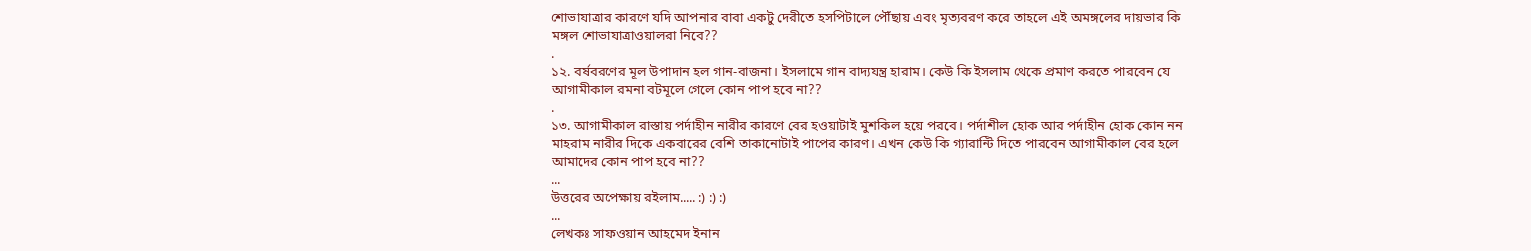শোভাযাত্রার কারণে যদি আপনার বাবা একটু দেরীতে হসপিটালে পৌঁছায় এবং মৃত্যবরণ করে তাহলে এই অমঙ্গলের দায়ভার কি মঙ্গল শোভাযাত্রাওয়ালরা নিবে??
.
১২. বর্ষবরণের মূল উপাদান হল গান-বাজনা। ইসলামে গান বাদ্যযন্ত্র হারাম। কেউ কি ইসলাম থেকে প্রমাণ করতে পারবেন যে আগামীকাল রমনা বটমূলে গেলে কোন পাপ হবে না??
.
১৩. আগামীকাল রাস্তায় পর্দাহীন নারীর কারণে বের হওয়াটাই মুশকিল হয়ে পরবে। পর্দাশীল হোক আর পর্দাহীন হোক কোন নন মাহরাম নারীর দিকে একবারের বেশি তাকানোটাই পাপের কারণ। এখন কেউ কি গ্যারান্টি দিতে পারবেন আগামীকাল বের হলে আমাদের কোন পাপ হবে না??
...
উত্তরের অপেক্ষায় রইলাম..... :) :) :)
...
লেখকঃ সাফওয়ান আহমেদ ইনান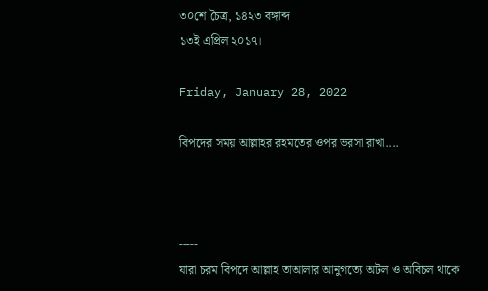৩০শে চৈত্র, ১৪২৩ বঙ্গাব্দ
১৩ই এপ্রিল ২০১৭।

Friday, January 28, 2022

বিপদের সময় আল্লাহর রহমতের ওপর ভরসা রাখা....



-----
যারা চরম বিপদে আল্লাহ তাআলার আনুগত্যে অটল ও অবিচল থাকে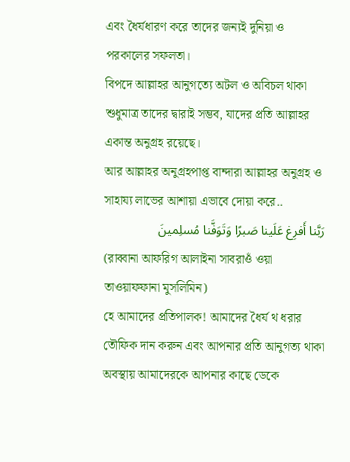এবং ধৈর্যধারণ করে তাদের জন্যই দুনিয়া ও পরকালের সফলতা।
বিপদে আল্লাহর আনুগত্যে অটল ও অবিচল থাকা শুধুমাত্র তাদের দ্বারাই সম্ভব, যাদের প্রতি আল্লাহর একান্ত অনুগ্রহ রয়েছে।
আর আল্লাহর অনুগ্রহপাপ্ত বান্দারা আল্লাহর অনুগ্রহ ও সাহায্য লাভের আশায়া এভাবে দোয়া করে..
رَبَّنا أَفرِغ عَلَينا صَبرًا وَتَوَفَّنا مُسلِمينَ
(রাব্বানা আফরিগ আলাইনা সাবরাওঁ ওয়া তাওয়াফফানা মুসলিমিন)
হে আমাদের প্রতিপালক! আমাদের ধৈর্য থ ধরার তৌফিক দান করুন এবং আপনার প্রতি আনুগত্য থাকা অবস্থায় আমাদেরকে আপনার কাছে ডেকে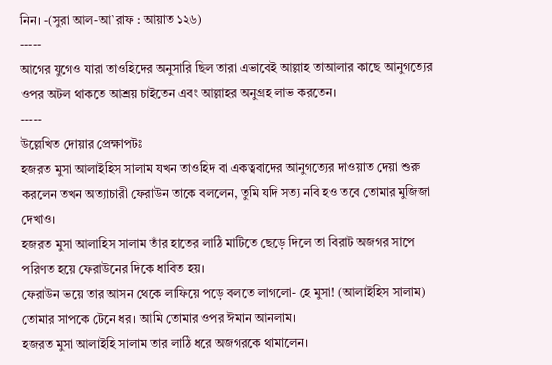নিন। -(সুরা আল-আ`রাফ : আয়াত ১২৬)
-----
আগের যুগেও যারা তাওহিদের অনুসারি ছিল তারা এভাবেই আল্লাহ তাআলার কাছে আনুগত্যের ওপর অটল থাকতে আশ্রয় চাইতেন এবং আল্লাহর অনুগ্রহ লাভ করতেন।
-----
উল্লেখিত দোয়ার প্রেক্ষাপটঃ
হজরত মুসা আলাইহিস সালাম যখন তাওহিদ বা একত্ববাদের আনুগত্যের দাওয়াত দেয়া শুরু করলেন তখন অত্যাচারী ফেরাউন তাকে বললেন, তুমি যদি সত্য নবি হও তবে তোমার মুজিজা দেখাও।
হজরত মুসা আলাহিস সালাম তাঁর হাতের লাঠি মাটিতে ছেড়ে দিলে তা বিরাট অজগর সাপে পরিণত হয়ে ফেরাউনের দিকে ধাবিত হয়।
ফেরাউন ভয়ে তার আসন থেকে লাফিয়ে পড়ে বলতে লাগলো- হে মুসা! (আলাইহিস সালাম) তোমার সাপকে টেনে ধর। আমি তোমার ওপর ঈমান আনলাম।
হজরত মুসা আলাইহি সালাম তার লাঠি ধরে অজগরকে থামালেন।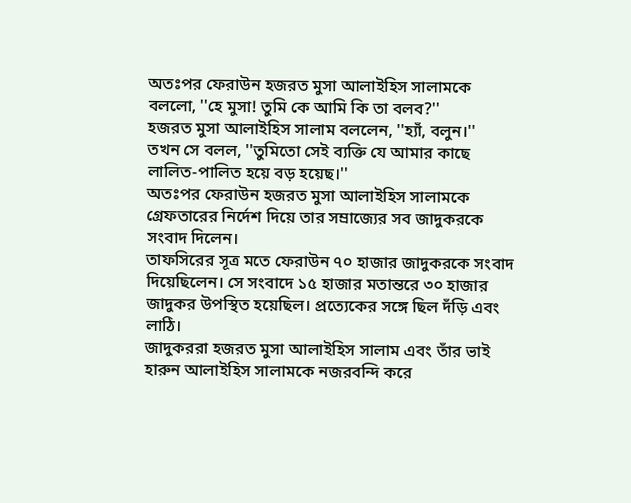অতঃপর ফেরাউন হজরত মুসা আলাইহিস সালামকে বললো, ''হে মুসা! তুমি কে আমি কি তা বলব?''
হজরত মুসা আলাইহিস সালাম বললেন, ''হ্যাঁ, বলুন।''
তখন সে বলল, ''তুমিতো সেই ব্যক্তি যে আমার কাছে লালিত-পালিত হয়ে বড় হয়েছ।''
অতঃপর ফেরাউন হজরত মুসা আলাইহিস সালামকে গ্রেফতারের নির্দেশ দিয়ে তার সম্রাজ্যের সব জাদুকরকে সংবাদ দিলেন।
তাফসিরের সূত্র মতে ফেরাউন ৭০ হাজার জাদুকরকে সংবাদ দিয়েছিলেন। সে সংবাদে ১৫ হাজার মতান্তরে ৩০ হাজার জাদুকর উপস্থিত হয়েছিল। প্রত্যেকের সঙ্গে ছিল দঁড়ি এবং লাঠি।
জাদুকররা হজরত মুসা আলাইহিস সালাম এবং তাঁর ভাই হারুন আলাইহিস সালামকে নজরবন্দি করে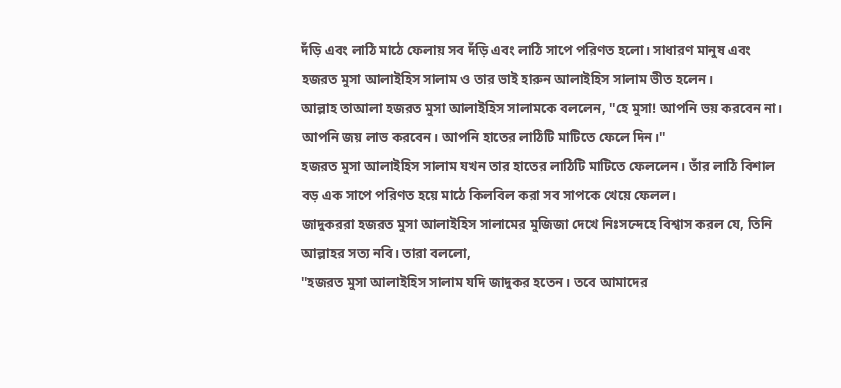দঁড়ি এবং লাঠি মাঠে ফেলায় সব দঁড়ি এবং লাঠি সাপে পরিণত হলো। সাধারণ মানুষ এবং হজরত মুসা আলাইহিস সালাম ও তার ভাই হারুন আলাইহিস সালাম ভীত হলেন।
আল্লাহ তাআলা হজরত মুসা আলাইহিস সালামকে বললেন, ''হে মুসা! আপনি ভয় করবেন না। আপনি জয় লাভ করবেন। আপনি হাতের লাঠিটি মাটিতে ফেলে দিন।''
হজরত মুসা আলাইহিস সালাম যখন তার হাতের লাঠিটি মাটিতে ফেললেন। তাঁর লাঠি বিশাল বড় এক সাপে পরিণত হয়ে মাঠে কিলবিল করা সব সাপকে খেয়ে ফেলল।
জাদুকররা হজরত মুসা আলাইহিস সালামের মুজিজা দেখে নিঃসন্দেহে বিশ্বাস করল যে, তিনি আল্লাহর সত্য নবি। তারা বললো,
''হজরত মুসা আলাইহিস সালাম যদি জাদুকর হতেন। তবে আমাদের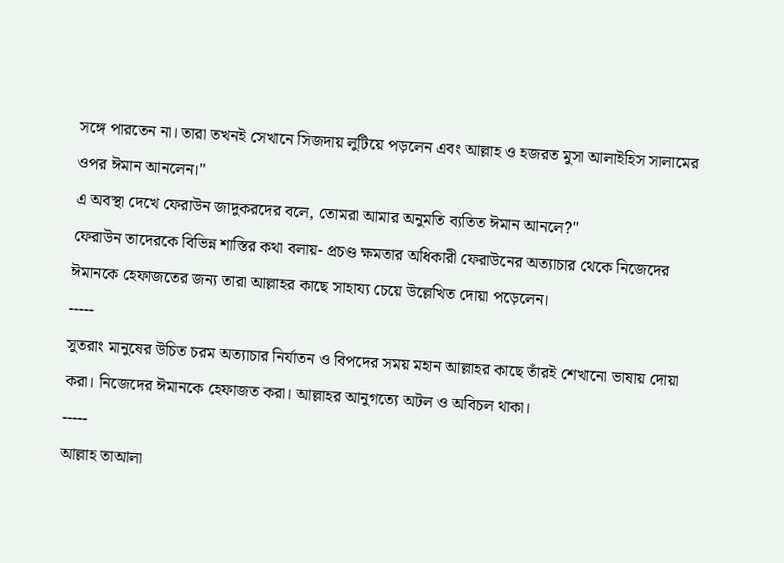সঙ্গে পারতেন না। তারা তখনই সেখানে সিজদায় লুটিয়ে পড়লেন এবং আল্লাহ ও হজরত মুসা আলাইহিস সালামের ওপর ঈমান আনলেন।''
এ অবস্থা দেখে ফেরাউন জাদুকরদের বলে, তোমরা আমার অনুমতি ব্যতিত ঈমান আনলে?''
ফেরাউন তাদেরকে বিভিন্ন শাস্তির কথা বলায়- প্রচণ্ড ক্ষমতার অধিকারী ফেরাউনের অত্যাচার থেকে নিজেদের ঈমানকে হেফাজতের জন্য তারা আল্লাহর কাছে সাহায্য চেয়ে উল্লেখিত দোয়া পড়েলেন।
-----
সুতরাং মানুষের উচিত চরম অত্যাচার নির্যাতন ও বিপদের সময় মহান আল্লাহর কাছে তাঁরই শেখানো ভাষায় দোয়া করা। নিজেদের ঈমানকে হেফাজত করা। আল্লাহর আনুগত্যে অটল ও অবিচল থাকা।
-----
আল্লাহ তাআলা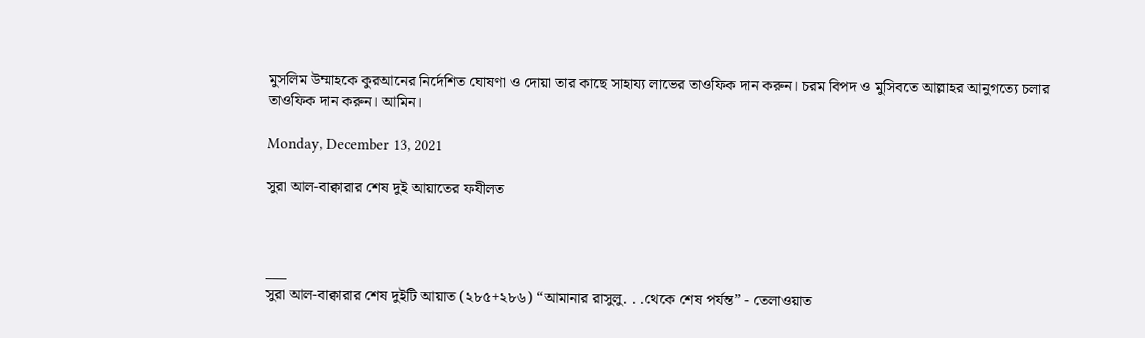মুসলিম উম্মাহকে কুরআনের নির্দেশিত ঘোষণা ও দোয়া তার কাছে সাহায্য লাভের তাওফিক দান করুন। চরম বিপদ ও মুসিবতে আল্লাহর আনুগত্যে চলার তাওফিক দান করুন। আমিন।

Monday, December 13, 2021

সুরা আল-বাক্বারার শেষ দুই আয়াতের ফযীলত



___
সুরা আল-বাক্বারার শেষ দুইটি আয়াত (২৮৫+২৮৬) “আমানার রাসুলু. . .থেকে শেষ পর্যন্ত” - তেলাওয়াত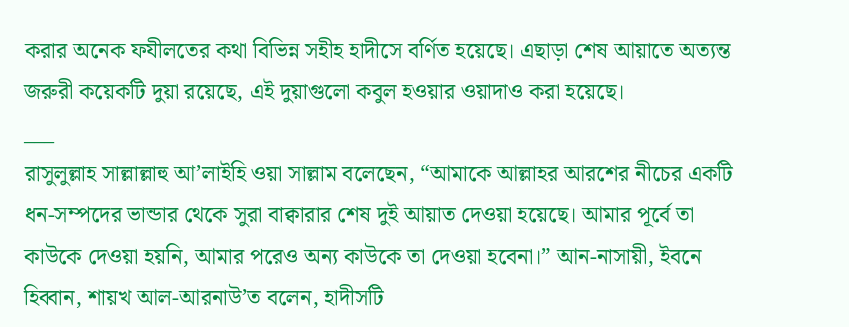করার অনেক ফযীলতের কথা বিভিন্ন সহীহ হাদীসে বর্ণিত হয়েছে। এছাড়া শেষ আয়াতে অত্যন্ত জরুরী কয়েকটি দুয়া রয়েছে, এই দুয়াগুলো কবুল হওয়ার ওয়াদাও করা হয়েছে।
___
রাসুলুল্লাহ সাল্লাল্লাহু আ’লাইহি ওয়া সাল্লাম বলেছেন, “আমাকে আল্লাহর আরশের নীচের একটি ধন-সম্পদের ভান্ডার থেকে সুরা বাক্বারার শেষ দুই আয়াত দেওয়া হয়েছে। আমার পূর্বে তা কাউকে দেওয়া হয়নি, আমার পরেও অন্য কাউকে তা দেওয়া হবেনা।” আন-নাসায়ী, ইবনে হিব্বান, শায়খ আল-আরনাউ’ত বলেন, হাদীসটি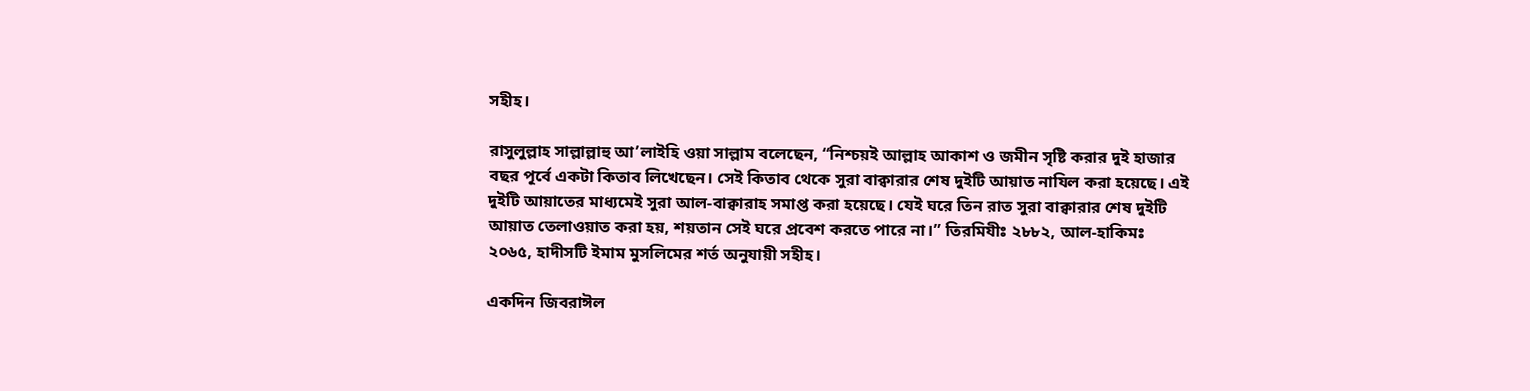সহীহ।

রাসুলুল্লাহ সাল্লাল্লাহু আ’লাইহি ওয়া সাল্লাম বলেছেন, “নিশ্চয়ই আল্লাহ আকাশ ও জমীন সৃষ্টি করার দুই হাজার বছর পূর্বে একটা কিতাব লিখেছেন। সেই কিতাব থেকে সুরা বাক্বারার শেষ দুইটি আয়াত নাযিল করা হয়েছে। এই দুইটি আয়াতের মাধ্যমেই সুরা আল-বাক্বারাহ সমাপ্ত করা হয়েছে। যেই ঘরে তিন রাত সুরা বাক্বারার শেষ দুইটি আয়াত তেলাওয়াত করা হয়, শয়তান সেই ঘরে প্রবেশ করতে পারে না।” তিরমিযীঃ ২৮৮২, আল-হাকিমঃ ২০৬৫, হাদীসটি ইমাম মুসলিমের শর্ত অনুযায়ী সহীহ।

একদিন জিবরাঈল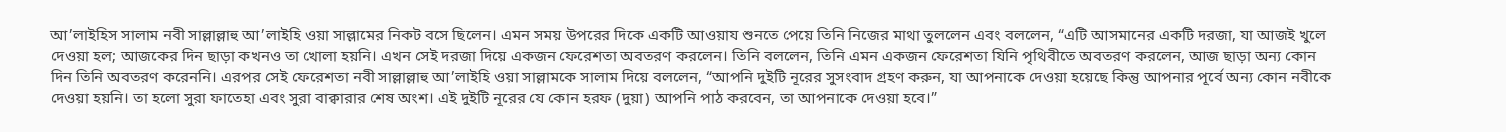আ’লাইহিস সালাম নবী সাল্লাল্লাহু আ’লাইহি ওয়া সাল্লামের নিকট বসে ছিলেন। এমন সময় উপরের দিকে একটি আওয়ায শুনতে পেয়ে তিনি নিজের মাথা তুললেন এবং বললেন, “এটি আসমানের একটি দরজা, যা আজই খুলে দেওয়া হল; আজকের দিন ছাড়া কখনও তা খোলা হয়নি। এখন সেই দরজা দিয়ে একজন ফেরেশতা অবতরণ করলেন। তিনি বললেন, তিনি এমন একজন ফেরেশতা যিনি পৃথিবীতে অবতরণ করলেন, আজ ছাড়া অন্য কোন দিন তিনি অবতরণ করেননি। এরপর সেই ফেরেশতা নবী সাল্লাল্লাহু আ’লাইহি ওয়া সাল্লামকে সালাম দিয়ে বললেন, “আপনি দুইটি নূরের সুসংবাদ গ্রহণ করুন, যা আপনাকে দেওয়া হয়েছে কিন্তু আপনার পূর্বে অন্য কোন নবীকে দেওয়া হয়নি। তা হলো সুরা ফাতেহা এবং সুরা বাক্বারার শেষ অংশ। এই দুইটি নূরের যে কোন হরফ (দুয়া) আপনি পাঠ করবেন, তা আপনাকে দেওয়া হবে।”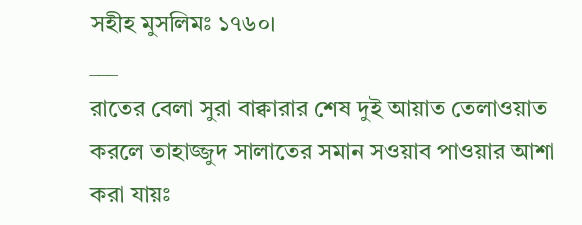সহীহ মুসলিমঃ ১৭৬০।
___
রাতের বেলা সুরা বাক্বারার শেষ দুই আয়াত তেলাওয়াত করলে তাহাজ্জুদ সালাতের সমান সওয়াব পাওয়ার আশা করা যায়ঃ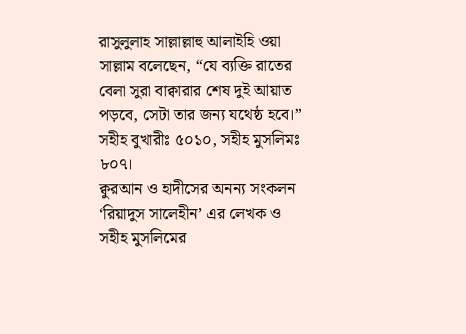রাসুলুলাহ সাল্লাল্লাহু আলাইহি ওয়া সাল্লাম বলেছেন, “যে ব্যক্তি রাতের বেলা সুরা বাক্বারার শেষ দুই আয়াত পড়বে, সেটা তার জন্য যথেষ্ঠ হবে।” সহীহ বুখারীঃ ৫০১০, সহীহ মুসলিমঃ ৮০৭।
ক্বুরআন ও হাদীসের অনন্য সংকলন ‘রিয়াদুস সালেহীন’ এর লেখক ও সহীহ মুসলিমের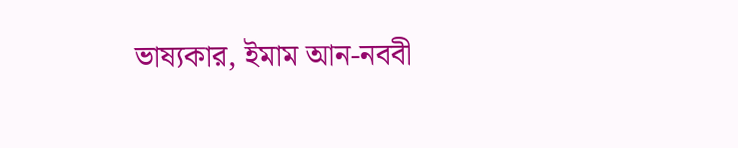ভাষ্যকার, ইমাম আন-নববী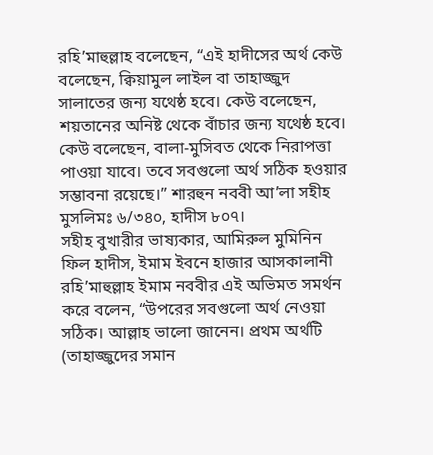রহি’মাহুল্লাহ বলেছেন, “এই হাদীসের অর্থ কেউ বলেছেন, ক্বিয়ামুল লাইল বা তাহাজ্জুদ সালাতের জন্য যথেষ্ঠ হবে। কেউ বলেছেন, শয়তানের অনিষ্ট থেকে বাঁচার জন্য যথেষ্ঠ হবে। কেউ বলেছেন, বালা-মুসিবত থেকে নিরাপত্তা পাওয়া যাবে। তবে সবগুলো অর্থ সঠিক হওয়ার সম্ভাবনা রয়েছে।” শারহুন নববী আ’লা সহীহ মুসলিমঃ ৬/৩৪০, হাদীস ৮০৭।
সহীহ বুখারীর ভাষ্যকার, আমিরুল মুমিনিন ফিল হাদীস, ইমাম ইবনে হাজার আসকালানী রহি’মাহুল্লাহ ইমাম নববীর এই অভিমত সমর্থন করে বলেন, “উপরের সবগুলো অর্থ নেওয়া সঠিক। আল্লাহ ভালো জানেন। প্রথম অর্থটি (তাহাজ্জুদের সমান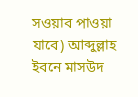সওয়াব পাওয়া যাবে) আব্দুল্লাহ ইবনে মাসউদ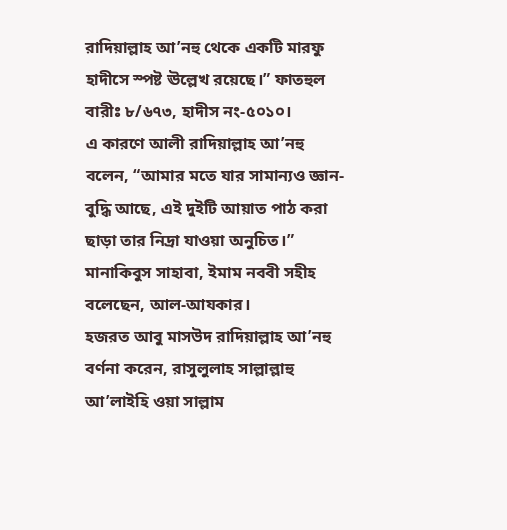রাদিয়াল্লাহ আ’নহু থেকে একটি মারফু হাদীসে স্পষ্ট ঊল্লেখ রয়েছে।” ফাতহুল বারীঃ ৮/৬৭৩, হাদীস নং-৫০১০।
এ কারণে আলী রাদিয়াল্লাহ আ’নহু বলেন, “আমার মতে যার সামান্যও জ্ঞান-বুদ্ধি আছে, এই দুইটি আয়াত পাঠ করা ছাড়া তার নিদ্রা যাওয়া অনুচিত।” মানাকিবুস সাহাবা, ইমাম নববী সহীহ বলেছেন, আল-আযকার।
হজরত আবু মাসউদ রাদিয়াল্লাহ আ’নহু বর্ণনা করেন, রাসুলুলাহ সাল্লাল্লাহু আ’লাইহি ওয়া সাল্লাম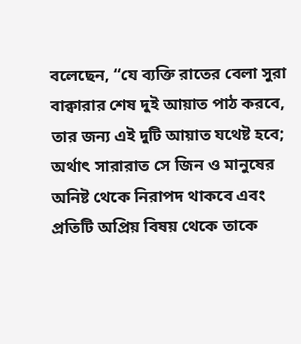বলেছেন, “যে ব্যক্তি রাতের বেলা সুরা বাক্বারার শেষ দুই আয়াত পাঠ করবে, তার জন্য এই দুটি আয়াত যথেষ্ট হবে; অর্থাৎ সারারাত সে জিন ও মানুষের অনিষ্ট থেকে নিরাপদ থাকবে এবং প্রতিটি অপ্রিয় বিষয় থেকে তাকে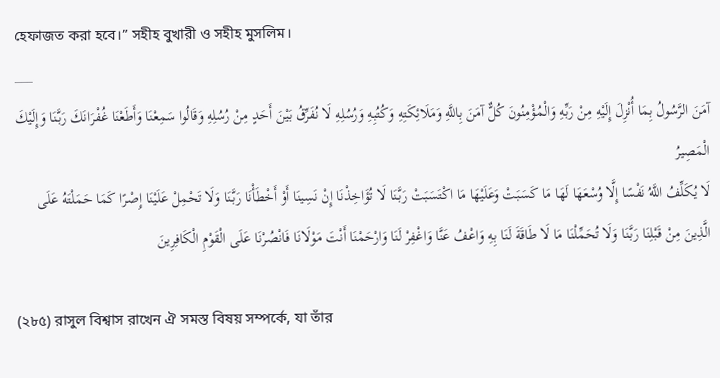হেফাজত করা হবে।” সহীহ বুখারী ও সহীহ মুসলিম।
___
آمَنَ الرَّسُولُ بِمَا أُنْزِلَ إِلَيْهِ مِنْ رَبِّهِ وَالْمُؤْمِنُونَ كُلٌّ آمَنَ بِاللَّهِ وَمَلَائِكَتِهِ وَكُتُبِهِ وَرُسُلِهِ لَا نُفَرِّقُ بَيْنَ أَحَدٍ مِنْ رُسُلِهِ وَقَالُوا سَمِعْنَا وَأَطَعْنَا غُفْرَانَكَ رَبَّنَا وَإِلَيْكَ الْمَصِيرُ
لَا يُكَلِّفُ اللَّهُ نَفْسًا إِلَّا وُسْعَهَا لَهَا مَا كَسَبَتْ وَعَلَيْهَا مَا اكْتَسَبَتْ رَبَّنَا لَا تُؤَاخِذْنَا إِنْ نَسِينَا أَوْ أَخْطَأْنَا رَبَّنَا وَلَا تَحْمِلْ عَلَيْنَا إِصْرًا كَمَا حَمَلْتَهُ عَلَى الَّذِينَ مِنْ قَبْلِنَا رَبَّنَا وَلَا تُحَمِّلْنَا مَا لَا طَاقَةَ لَنَا بِهِ وَاعْفُ عَنَّا وَاغْفِرْ لَنَا وَارْحَمْنَا أَنْتَ مَوْلَانَا فَانْصُرْنَا عَلَى الْقَوْمِ الْكَافِرِينَ

(২৮৫) রাসুল বিশ্বাস রাখেন ঐ সমস্ত বিষয় সম্পর্কে, যা তাঁর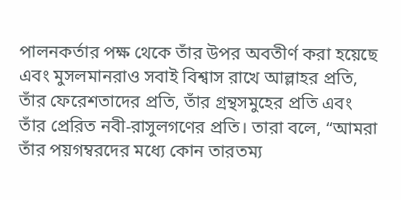পালনকর্তার পক্ষ থেকে তাঁর উপর অবতীর্ণ করা হয়েছে এবং মুসলমানরাও সবাই বিশ্বাস রাখে আল্লাহর প্রতি, তাঁর ফেরেশতাদের প্রতি, তাঁর গ্রন্থসমুহের প্রতি এবং তাঁর প্রেরিত নবী-রাসুলগণের প্রতি। তারা বলে, “আমরা তাঁর পয়গম্বরদের মধ্যে কোন তারতম্য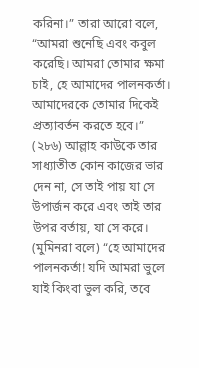করিনা।” তারা আরো বলে, “আমরা শুনেছি এবং কবুল করেছি। আমরা তোমার ক্ষমা চাই, হে আমাদের পালনকর্তা। আমাদেরকে তোমার দিকেই প্রত্যাবর্তন করতে হবে।”
(২৮৬) আল্লাহ কাউকে তার সাধ্যাতীত কোন কাজের ভার দেন না, সে তাই পায় যা সে উপার্জন করে এবং তাই তার উপর বর্তায়, যা সে করে। (মুমিনরা বলে) “হে আমাদের পালনকর্তা! যদি আমরা ভুলে যাই কিংবা ভুল করি, তবে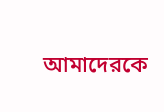আমাদেরকে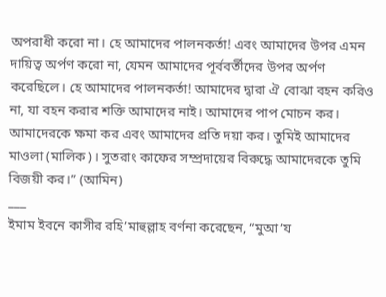অপরাধী করো না। হে আমাদের পালনকর্তা! এবং আমাদের উপর এমন দায়িত্ব অর্পণ করো না, যেমন আমাদের পূর্ববর্তীদের উপর অর্পণ করেছিলে। হে আমাদের পালনকর্তা! আমাদের দ্বারা ঐ বোঝা বহন করিও না, যা বহন করার শক্তি আমাদের নাই। আমাদের পাপ মোচন কর। আমাদেরকে ক্ষমা কর এবং আমাদের প্রতি দয়া কর। তুমিই আমাদের মাওলা (মালিক)। সুতরাং কাফের সম্প্রদায়ের বিরুদ্ধে আমাদেরকে তুমি বিজয়ী কর।” (আমিন)
___
ইমাম ইবনে কাসীর রহি’মাহুল্লাহ বর্ণনা করেছেন, “মুআ’য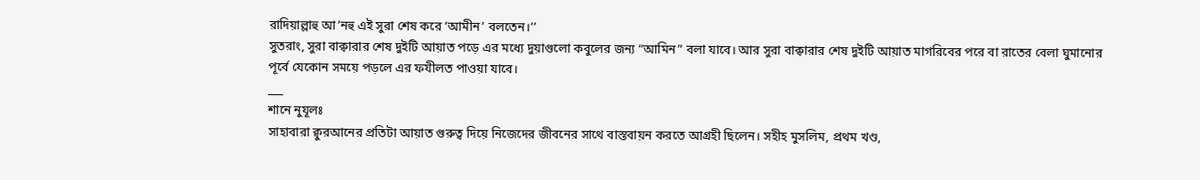রাদিয়াল্লাহু আ’নহু এই সুরা শেষ করে ‘আমীন’ বলতেন।’’
সুতরাং, সুরা বাক্বারার শেষ দুইটি আয়াত পড়ে এর মধ্যে দুয়াগুলো কবুলের জন্য “আমিন” বলা যাবে। আর সুরা বাক্বারার শেষ দুইটি আয়াত মাগরিবের পরে বা রাতের বেলা ঘুমানোর পূর্বে যেকোন সময়ে পড়লে এর ফযীলত পাওয়া যাবে।
___
শানে নুযূলঃ
সাহাবারা ক্বুরআনের প্রতিটা আয়াত গুরুত্ব দিয়ে নিজেদের জীবনের সাথে বাস্তবায়ন করতে আগ্রহী ছিলেন। সহীহ মুসলিম, প্রথম খণ্ড,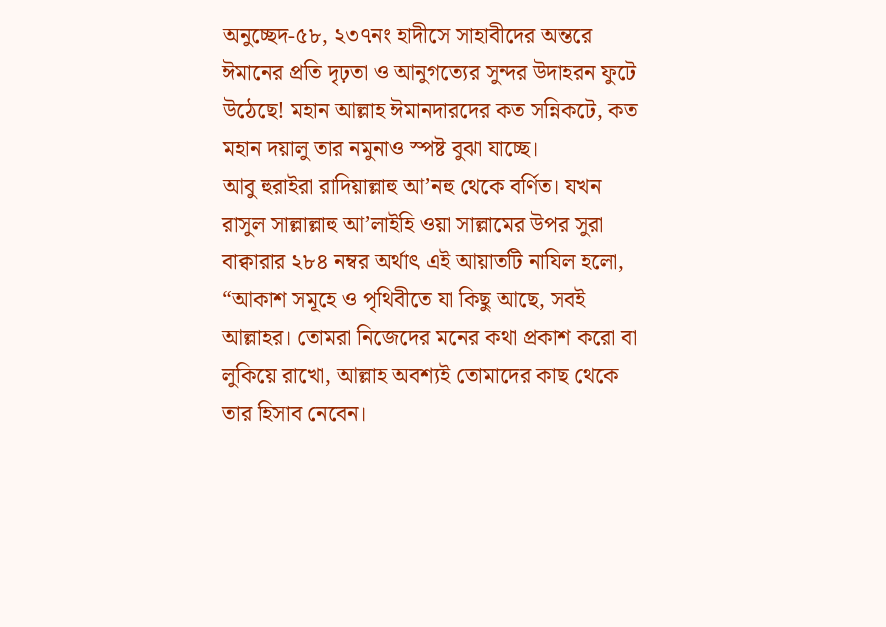অনুচ্ছেদ-৫৮, ২৩৭নং হাদীসে সাহাবীদের অন্তরে ঈমানের প্রতি দৃঢ়তা ও আনুগত্যের সুন্দর উদাহরন ফুটে উঠেছে! মহান আল্লাহ ঈমানদারদের কত সন্নিকটে, কত মহান দয়ালু তার নমুনাও স্পষ্ট বুঝা যাচ্ছে।
আবু হুরাইরা রাদিয়াল্লাহু আ’নহু থেকে বর্ণিত। যখন রাসুল সাল্লাল্লাহু আ’লাইহি ওয়া সাল্লামের উপর সুরা বাক্বারার ২৮৪ নম্বর অর্থাৎ এই আয়াতটি নাযিল হলো, “আকাশ সমূহে ও পৃথিবীতে যা কিছু আছে, সবই আল্লাহর। তোমরা নিজেদের মনের কথা প্রকাশ করো বা লুকিয়ে রাখো, আল্লাহ অবশ্যই তোমাদের কাছ থেকে তার হিসাব নেবেন।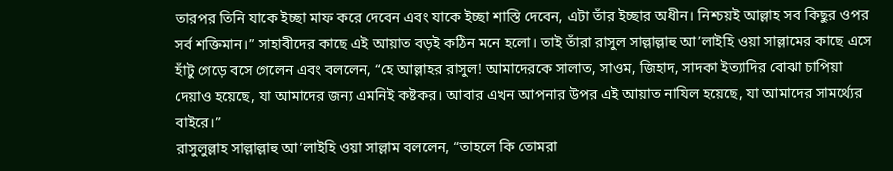তারপর তিনি যাকে ইচ্ছা মাফ করে দেবেন এবং যাকে ইচ্ছা শাস্তি দেবেন, এটা তাঁর ইচ্ছার অধীন। নিশ্চয়ই আল্লাহ সব কিছুর ওপর সর্ব শক্তিমান।” সাহাবীদের কাছে এই আয়াত বড়ই কঠিন মনে হলো। তাই তাঁরা রাসুল সাল্লাল্লাহু আ’লাইহি ওয়া সাল্লামের কাছে এসে হাঁটু গেড়ে বসে গেলেন এবং বললেন, “হে আল্লাহর রাসুল! আমাদেরকে সালাত, সাওম, জিহাদ, সাদকা ইত্যাদির বোঝা চাপিয়া দেয়াও হয়েছে, যা আমাদের জন্য এমনিই কষ্টকর। আবার এখন আপনার উপর এই আয়াত নাযিল হয়েছে, যা আমাদের সামর্থ্যের বাইরে।”
রাসুলুল্লাহ সাল্লাল্লাহু আ’লাইহি ওয়া সাল্লাম বললেন, “তাহলে কি তোমরা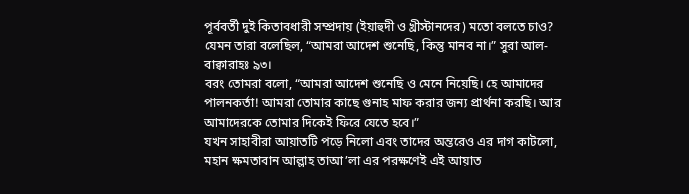পূর্ববর্তী দুই কিতাবধারী সম্প্রদায় (ইয়াহুদী ও খ্রীস্টানদের) মতো বলতে চাও? যেমন তারা বলেছিল, “আমরা আদেশ শুনেছি, কিন্তু মানব না।” সুরা আল-বাক্বারাহঃ ৯৩।
বরং তোমরা বলো, “আমরা আদেশ শুনেছি ও মেনে নিয়েছি। হে আমাদের পালনকর্তা! আমরা তোমার কাছে গুনাহ মাফ করার জন্য প্রার্থনা করছি। আর আমাদেরকে তোমার দিকেই ফিরে যেতে হবে।”
যখন সাহাবীরা আয়াতটি পড়ে নিলো এবং তাদের অন্তরেও এর দাগ কাটলো, মহান ক্ষমতাবান আল্লাহ তাআ’লা এর পরক্ষণেই এই আয়াত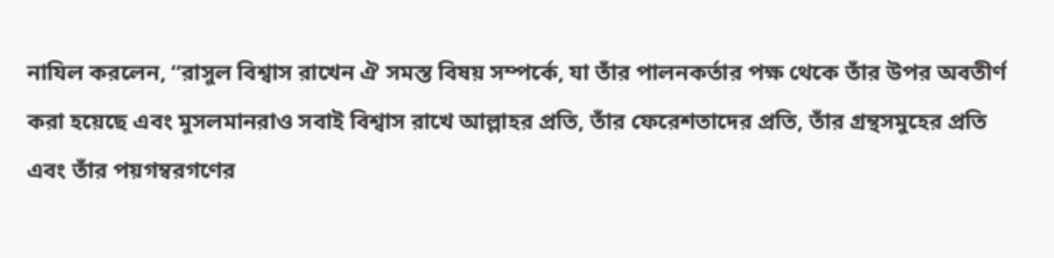নাযিল করলেন, “রাসুল বিশ্বাস রাখেন ঐ সমস্ত বিষয় সম্পর্কে, যা তাঁর পালনকর্তার পক্ষ থেকে তাঁর উপর অবতীর্ণ করা হয়েছে এবং মুসলমানরাও সবাই বিশ্বাস রাখে আল্লাহর প্রতি, তাঁর ফেরেশতাদের প্রতি, তাঁর গ্রন্থসমুহের প্রতি এবং তাঁর পয়গম্বরগণের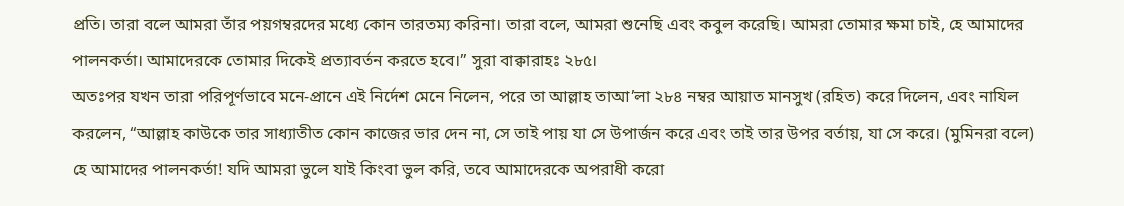প্রতি। তারা বলে আমরা তাঁর পয়গম্বরদের মধ্যে কোন তারতম্য করিনা। তারা বলে, আমরা শুনেছি এবং কবুল করেছি। আমরা তোমার ক্ষমা চাই, হে আমাদের পালনকর্তা। আমাদেরকে তোমার দিকেই প্রত্যাবর্তন করতে হবে।” সুরা বাক্বারাহঃ ২৮৫।
অতঃপর যখন তারা পরিপূর্ণভাবে মনে-প্রানে এই নির্দেশ মেনে নিলেন, পরে তা আল্লাহ তাআ’লা ২৮৪ নম্বর আয়াত মানসুখ (রহিত) করে দিলেন, এবং নাযিল করলেন, “আল্লাহ কাউকে তার সাধ্যাতীত কোন কাজের ভার দেন না, সে তাই পায় যা সে উপার্জন করে এবং তাই তার উপর বর্তায়, যা সে করে। (মুমিনরা বলে) হে আমাদের পালনকর্তা! যদি আমরা ভুলে যাই কিংবা ভুল করি, তবে আমাদেরকে অপরাধী করো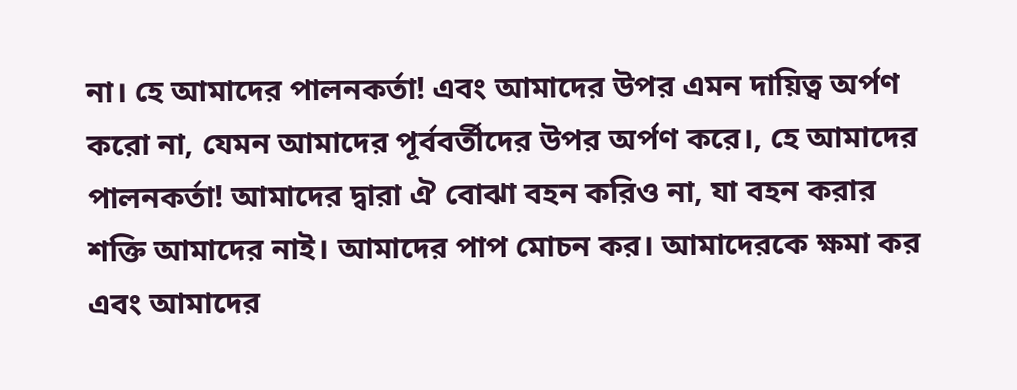না। হে আমাদের পালনকর্তা! এবং আমাদের উপর এমন দায়িত্ব অর্পণ করো না, যেমন আমাদের পূর্ববর্তীদের উপর অর্পণ করে।, হে আমাদের পালনকর্তা! আমাদের দ্বারা ঐ বোঝা বহন করিও না, যা বহন করার শক্তি আমাদের নাই। আমাদের পাপ মোচন কর। আমাদেরকে ক্ষমা কর এবং আমাদের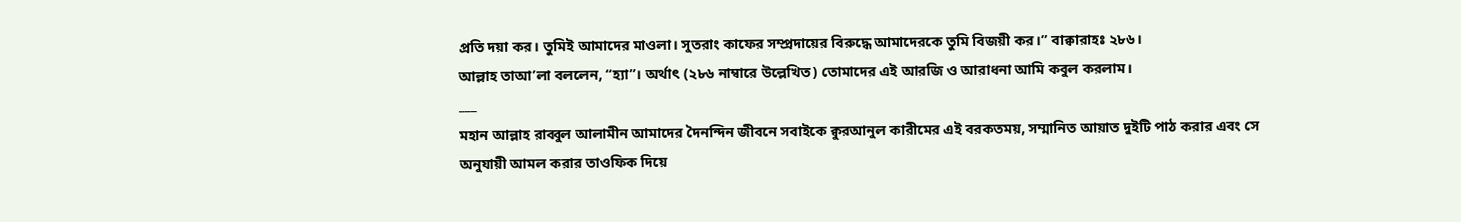প্রতি দয়া কর। তুমিই আমাদের মাওলা। সুতরাং কাফের সম্প্রদায়ের বিরুদ্ধে আমাদেরকে তুমি বিজয়ী কর।” বাক্বারাহঃ ২৮৬।
আল্লাহ তাআ’লা বললেন, “হ্যা”। অর্থাৎ (২৮৬ নাম্বারে উল্লেখিত) তোমাদের এই আরজি ও আরাধনা আমি কবুল করলাম।
___
মহান আল্লাহ রাব্বুল আলামীন আমাদের দৈনন্দিন জীবনে সবাইকে ক্বুরআনুল কারীমের এই বরকতময়, সম্মানিত আয়াত দুইটি পাঠ করার এবং সে অনুযায়ী আমল করার তাওফিক দিয়ে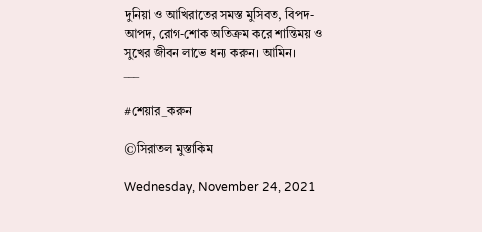দুনিয়া ও আখিরাতের সমস্ত মুসিবত, বিপদ-আপদ, রোগ-শোক অতিক্রম করে শান্তিময় ও সুখের জীবন লাভে ধন্য করুন। আমিন।
___

#শেয়ার_করুন

©সিরাতল মুস্তাকিম

Wednesday, November 24, 2021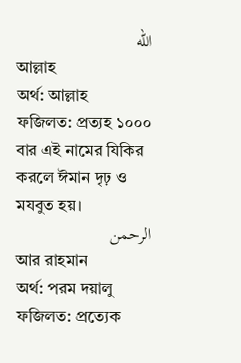الله
আল্লাহ
অর্থ: আল্লাহ
ফজিলত: প্রত্যহ ১০০০ বার এই নামের যিকির করলে ঈমান দৃঢ় ও মযবুত হয়।
الرحمن
আর রাহমান
অর্থ: পরম দয়ালু
ফজিলত: প্রত্যেক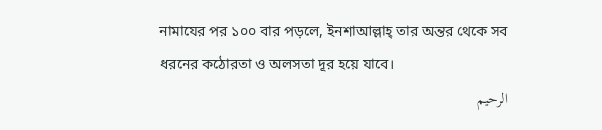নামাযের পর ১০০ বার পড়লে, ইনশাআল্লাহ্‌ তার অন্তর থেকে সব ধরনের কঠোরতা ও অলসতা দূর হয়ে যাবে।
الرحيم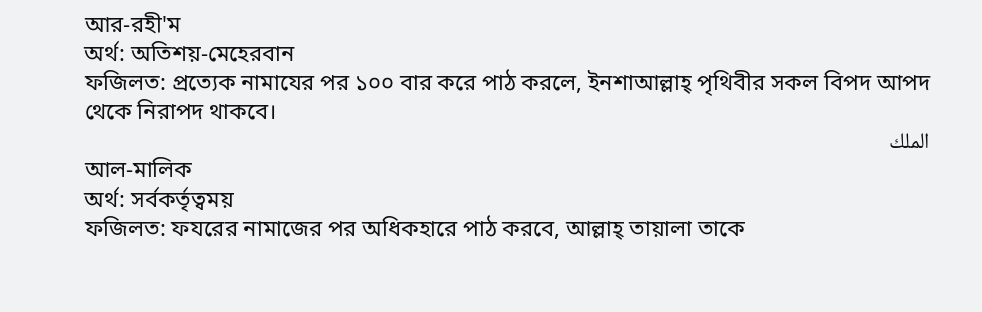আর-রহী'ম
অর্থ: অতিশয়-মেহেরবান
ফজিলত: প্রত্যেক নামাযের পর ১০০ বার করে পাঠ করলে, ইনশাআল্লাহ্‌ পৃথিবীর সকল বিপদ আপদ থেকে নিরাপদ থাকবে।
الملك
আল-মালিক
অর্থ: সর্বকর্তৃত্বময়
ফজিলত: ফযরের নামাজের পর অধিকহারে পাঠ করবে, আল্লাহ্‌ তায়ালা তাকে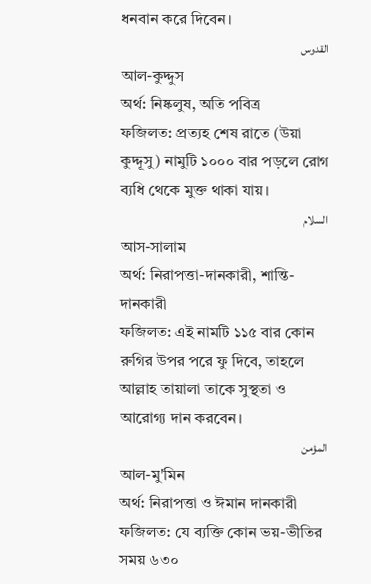ধনবান করে দিবেন।
القدوس
আল-কুদ্দুস
অর্থ: নিষ্কলুষ, অতি পবিত্র
ফজিলত: প্রত্যহ শেষ রাতে (উয়া কুদ্দূসু) নামুটি ১০০০ বার পড়লে রোগ ব্যধি থেকে মুক্ত থাকা যায়।
السلام
আস-সালাম
অর্থ: নিরাপত্তা-দানকারী, শান্তি-দানকারী
ফজিলত: এই নামটি ১১৫ বার কোন রুগির উপর পরে ফু দিবে, তাহলে আল্লাহ তায়ালা তাকে সুস্থতা ও আরোগ্য দান করবেন।
المؤمن
আল-মু'মিন
অর্থ: নিরাপত্তা ও ঈমান দানকারী
ফজিলত: যে ব্যক্তি কোন ভয়-ভীতির সময় ৬৩০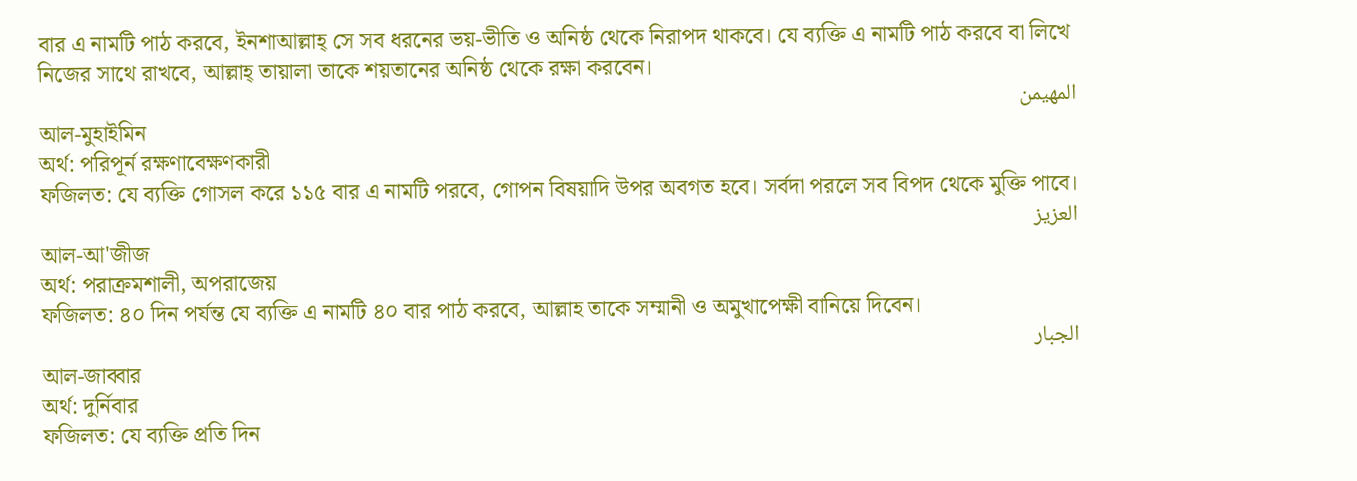বার এ নামটি পাঠ করবে, ইনশাআল্লাহ্‌ সে সব ধরনের ভয়-ভীতি ও অনিষ্ঠ থেকে নিরাপদ থাকবে। যে ব্যক্তি এ নামটি পাঠ করবে বা লিখে নিজের সাথে রাখবে, আল্লাহ্‌ তায়ালা তাকে শয়তানের অনিষ্ঠ থেকে রক্ষা করবেন।
المهيمن
আল-মুহাইমিন
অর্থ: পরিপূর্ন রক্ষণাবেক্ষণকারী
ফজিলত: যে ব্যক্তি গোসল করে ১১৫ বার এ নামটি পরবে, গোপন বিষয়াদি উপর অবগত হবে। সর্বদা পরলে সব বিপদ থেকে মুক্তি পাবে।
العزيز
আল-আ'জীজ
অর্থ: পরাক্রমশালী, অপরাজেয়
ফজিলত: ৪০ দিন পর্যন্ত যে ব্যক্তি এ নামটি ৪০ বার পাঠ করবে, আল্লাহ তাকে সম্মানী ও অমুখাপেক্ষী বানিয়ে দিবেন।
الجبار
আল-জাব্বার
অর্থ: দুর্নিবার
ফজিলত: যে ব্যক্তি প্রতি দিন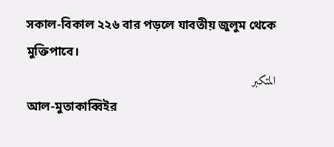সকাল-বিকাল ২২৬ বার পড়লে যাবতীয় জুলুম থেকে মুক্তিপাবে।
المتكبر
আল-মুতাকাব্বিইর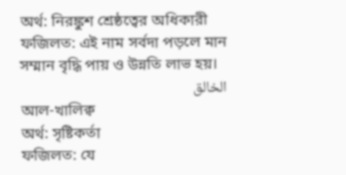অর্থ: নিরঙ্কুশ শ্রেষ্ঠত্বের অধিকারী
ফজিলত: এই নাম সর্বদা পড়লে মান সম্মান বৃদ্ধি পায় ও উন্নতি লাভ হয়।
الخالق
আল-খালিক্ব
অর্থ: সৃষ্টিকর্তা
ফজিলত: যে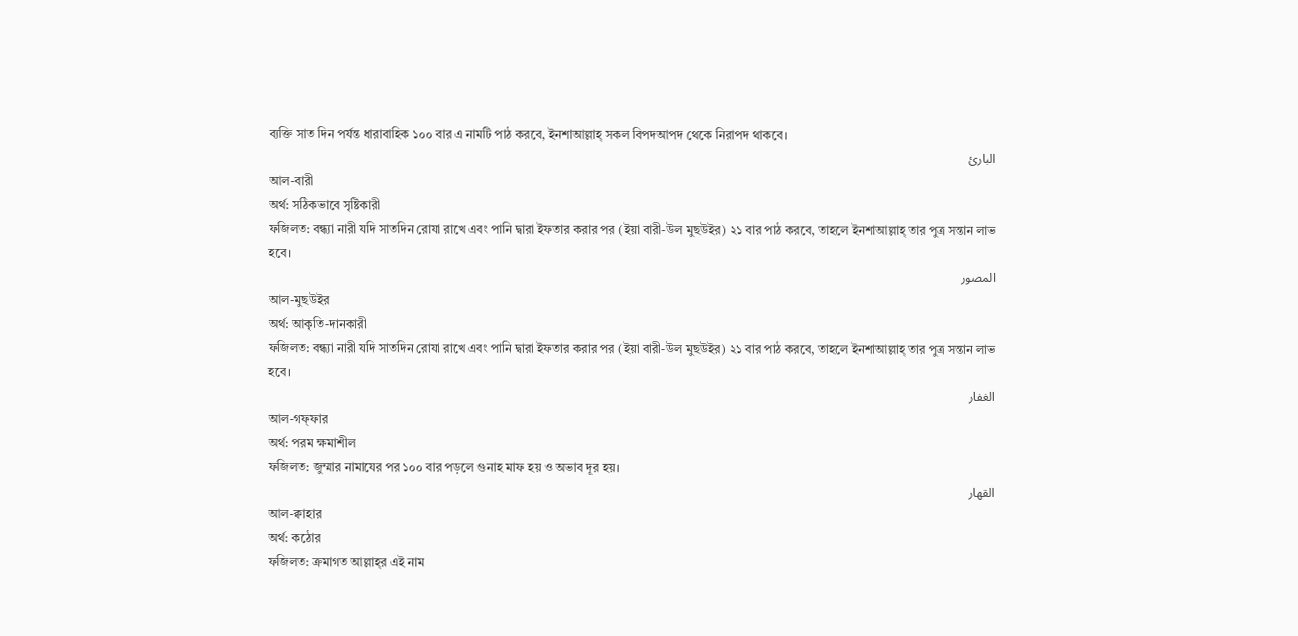ব্যক্তি সাত দিন পর্যন্ত ধারাবাহিক ১০০ বার এ নামটি পাঠ করবে, ইনশাআল্লাহ্‌ সকল বিপদআপদ থেকে নিরাপদ থাকবে।
البارئ
আল-বারী
অর্থ: সঠিকভাবে সৃষ্টিকারী
ফজিলত: বন্ধ্যা নারী যদি সাতদিন রোযা রাখে এবং পানি দ্বারা ইফতার করার পর (ইয়া বারী-উল মুছউইর) ২১ বার পাঠ করবে, তাহলে ইনশাআল্লাহ্‌ তার পুত্র সন্তান লাভ হবে।
المصور
আল-মুছউইর
অর্থ: আকৃতি-দানকারী
ফজিলত: বন্ধ্যা নারী যদি সাতদিন রোযা রাখে এবং পানি দ্বারা ইফতার করার পর (ইয়া বারী-উল মুছউইর) ২১ বার পাঠ করবে, তাহলে ইনশাআল্লাহ্‌ তার পুত্র সন্তান লাভ হবে।
الغفار
আল-গফ্ফার
অর্থ: পরম ক্ষমাশীল
ফজিলত: জুম্মার নামাযের পর ১০০ বার পড়লে গুনাহ মাফ হয় ও অভাব দূর হয়।
القهار
আল-ক্বাহার
অর্থ: কঠোর
ফজিলত: ক্রমাগত আল্লাহ্‌র এই নাম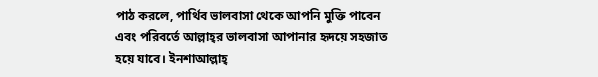পাঠ করলে, পার্থিব ভালবাসা থেকে আপনি মুক্তি পাবেন এবং পরিবর্তে আল্লাহ্‌র ভালবাসা আপানার হৃদয়ে সহজাত হয়ে যাবে। ইনশাআল্লাহ্‌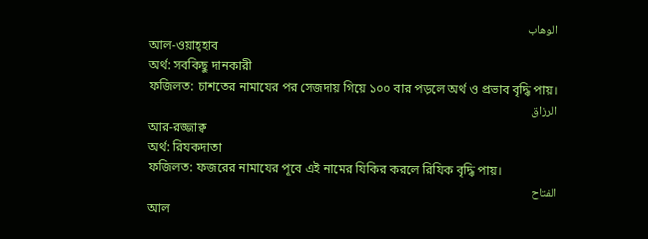الوهاب
আল-ওয়াহ্হাব
অর্থ: সবকিছু দানকারী
ফজিলত: চাশতের নামাযের পর সেজদায় গিয়ে ১০০ বার পড়লে অর্থ ও প্রভাব বৃদ্ধি পায়।
الرزاق
আর-রজ্জাক্ব
অর্থ: রিযকদাতা
ফজিলত: ফজরের নামাযের পূবে এই নামের যিকির করলে রিযিক বৃদ্ধি পায়।
الفتاح
আল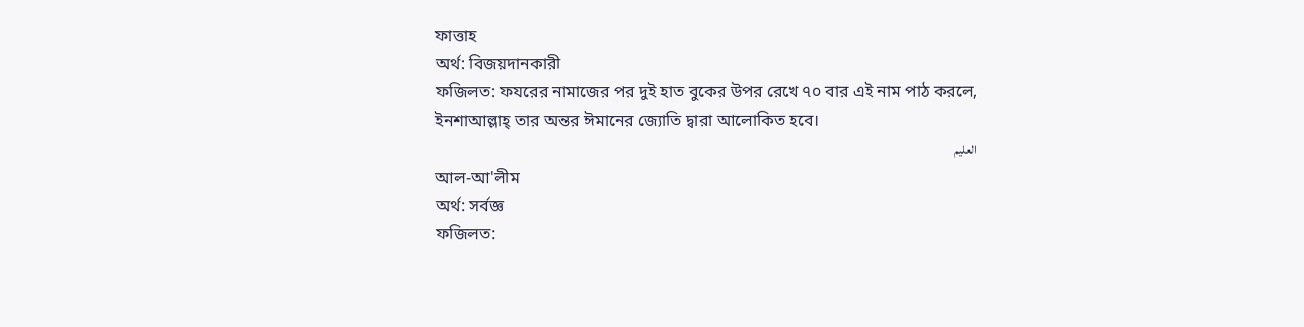ফাত্তাহ
অর্থ: বিজয়দানকারী
ফজিলত: ফযরের নামাজের পর দুই হাত বুকের উপর রেখে ৭০ বার এই নাম পাঠ করলে, ইনশাআল্লাহ্‌ তার অন্তর ঈমানের জ্যোতি দ্বারা আলোকিত হবে।
العليم
আল-আ'লীম
অর্থ: সর্বজ্ঞ
ফজিলত: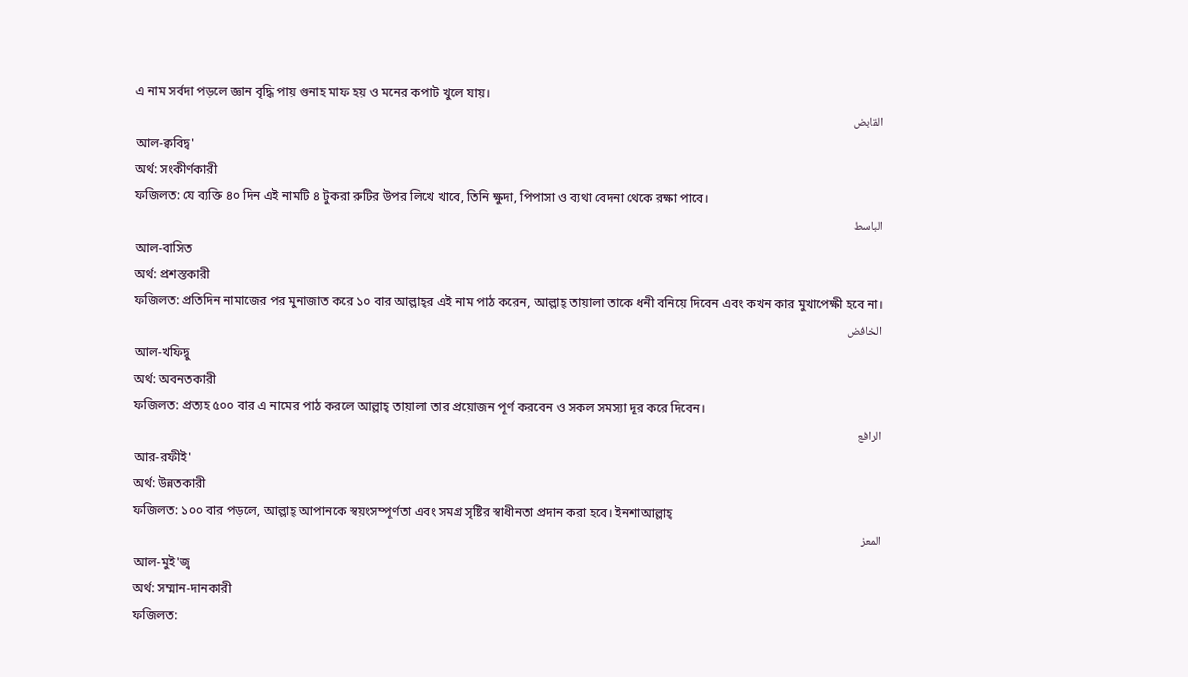এ নাম সর্বদা পড়লে জ্ঞান বৃদ্ধি পায় গুনাহ মাফ হয় ও মনের কপাট খুলে যায়।
القابض
আল-ক্ববিদ্ব'
অর্থ: সংকীর্ণকারী
ফজিলত: যে ব্যক্তি ৪০ দিন এই নামটি ৪ টুকরা রুটির উপর লিখে খাবে, তিনি ক্ষুদা, পিপাসা ও ব্যথা বেদনা থেকে রক্ষা পাবে।
الباسط
আল-বাসিত
অর্থ: প্রশস্তকারী
ফজিলত: প্রতিদিন নামাজের পর মুনাজাত করে ১০ বার আল্লাহ্‌র এই নাম পাঠ করেন, আল্লাহ্‌ তায়ালা তাকে ধনী বনিয়ে দিবেন এবং কখন কার মুখাপেক্ষী হবে না।
الخافض
আল-খফিদ্বু
অর্থ: অবনতকারী
ফজিলত: প্রত্যহ ৫০০ বার এ নামের ‍পাঠ করলে আল্লাহ্‌ তায়ালা তার প্রয়োজন পূর্ণ করবেন ও সকল সমস্যা দূর করে দিবেন।
الرافع
আর-রফীই'
অর্থ: উন্নতকারী
ফজিলত: ১০০ বার পড়লে, আল্লাহ্‌ আপানকে স্বয়ংসম্পূর্ণতা এবং সমগ্র সৃষ্টির স্বাধীনতা প্রদান করা হবে। ইনশাআল্লাহ্‌
المعز
আল-মুই'জ্ব
অর্থ: সম্মান-দানকারী
ফজিলত: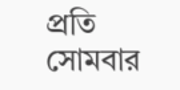প্রতি সোমবার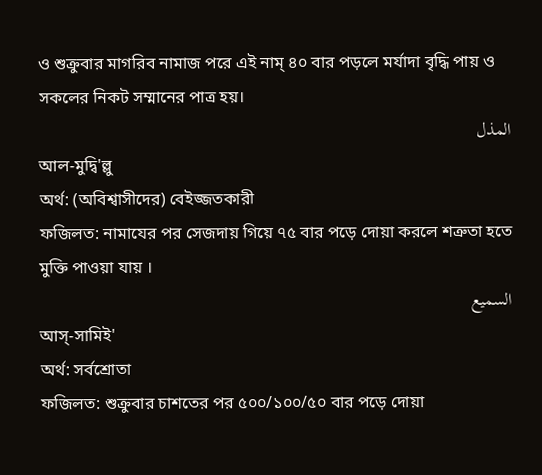ও শুক্রুবার মাগরিব নামাজ পরে এই নাম্ ৪০ বার পড়লে মর্যাদা বৃদ্ধি পায় ও সকলের নিকট সম্মানের পাত্র হয়।
المذل
আল-মুদ্বি'ল্লু
অর্থ: (অবিশ্বাসীদের) বেইজ্জতকারী
ফজিলত: নামাযের পর সেজদায় গিয়ে ৭৫ বার পড়ে দোয়া করলে শত্রুতা হতে মুক্তি পাওয়া যায় ।
السميع
আস্-সামিই'
অর্থ: সর্বশ্রোতা
ফজিলত: শুক্রুবার চাশতের পর ৫০০/১০০/৫০ বার পড়ে দোয়া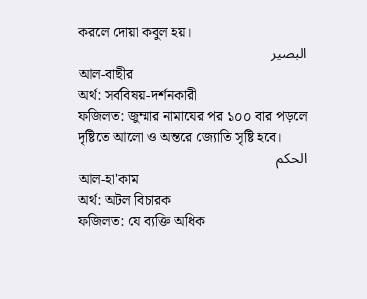করলে দোয়া কবুল হয়।
البصير
আল-বাছীর
অর্থ: সর্ববিষয়-দর্শনকারী
ফজিলত: জুম্মার নামাযের পর ১০০ বার পড়লে দৃষ্টিতে আলো ও অন্তরে জ্যোতি সৃষ্টি হবে।
الحكم
আল-হা'কাম
অর্থ: অটল বিচারক
ফজিলত: যে ব্যক্তি অধিক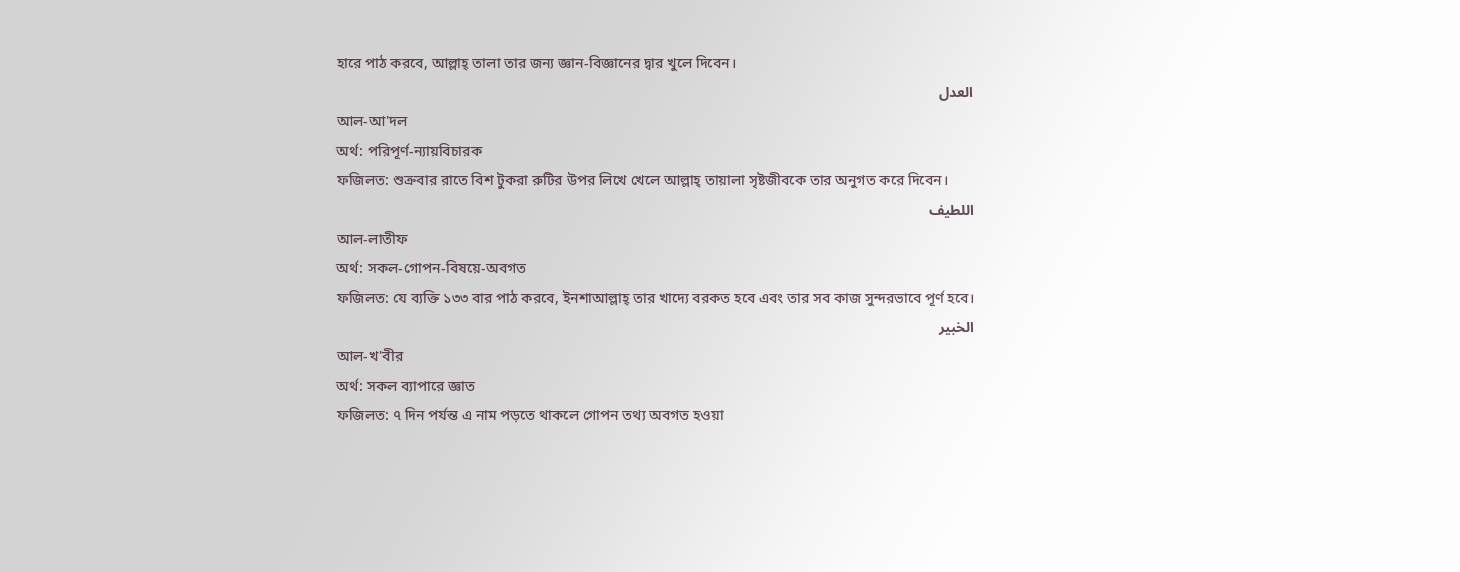হারে পাঠ করবে, আল্লাহ্‌ তালা তার জন্য জ্ঞান-বিজ্ঞানের দ্বার খুলে দিবেন।
العدل
আল-আ'দল
অর্থ: পরিপূর্ণ-ন্যায়বিচারক
ফজিলত: শুক্রবার রাতে বিশ টুকরা রুটির উপর লিখে খেলে আল্লাহ্‌ তায়ালা সৃষ্টজীবকে তার অনুগত করে দিবেন।
اللطيف
আল-লাতীফ
অর্থ: সকল-গোপন-বিষয়ে-অবগত
ফজিলত: যে ব্যক্তি ১৩৩ বার পাঠ করবে, ইনশাআল্লাহ্‌ তার খাদ্যে বরকত হবে এবং তার সব কাজ সুন্দরভাবে পূর্ণ হবে।
الخبير
আল-খ'বীর
অর্থ: সকল ব্যাপারে জ্ঞাত
ফজিলত: ৭ দিন পর্যন্ত এ নাম পড়তে থাকলে গোপন তথ্য অবগত হওয়া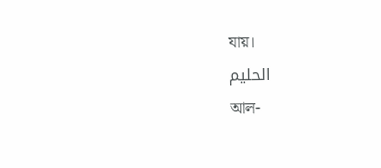যায়।
الحليم
আল-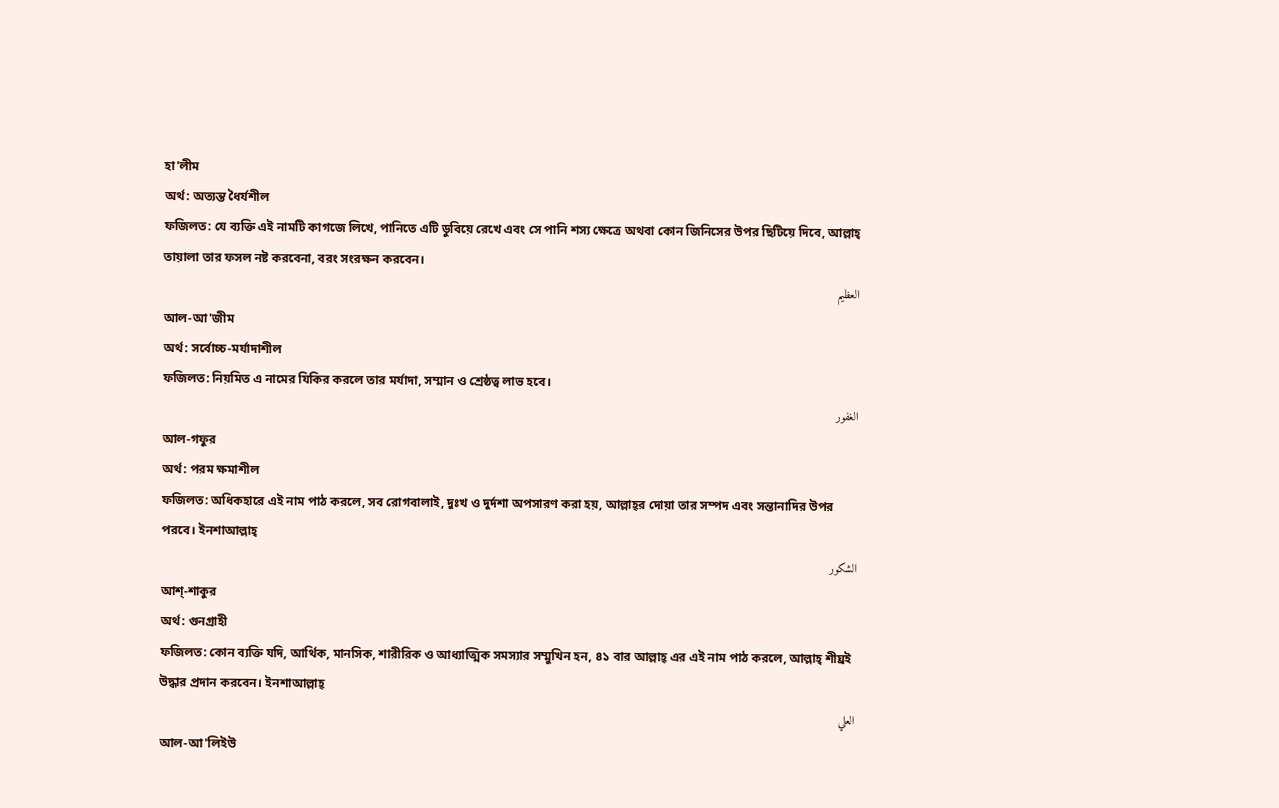হা'লীম
অর্থ: অত্যন্ত ধৈর্যশীল
ফজিলত: যে ব্যক্তি এই নামটি কাগজে লিখে, পানিতে এটি ডুবিয়ে রেখে এবং সে পানি শস্য ক্ষেত্রে অথবা কোন জিনিসের উপর ছিটিয়ে দিবে, আল্লাহ্‌ তায়ালা তার ফসল নষ্ট করবেনা, বরং সংরক্ষন করবেন।
العظيم
আল-আ'জীম
অর্থ: সর্বোচ্চ-মর্যাদাশীল
ফজিলত: নিয়মিত এ নামের যিকির করলে তার মর্যাদা, সম্মান ও শ্রেষ্ঠত্ব লাভ হবে।
الغفور
আল-গফুর
অর্থ: পরম ক্ষমাশীল
ফজিলত: অধিকহারে এই নাম পাঠ করলে, সব রোগবালাই, দুঃখ ও দুর্দশা অপসারণ করা হয়, আল্লাহ্‌র দোয়া তার সম্পদ এবং সন্তানাদির উপর পরবে। ইনশাআল্লাহ্‌
الشكور
আশ্-শাকুর
অর্থ: গুনগ্রাহী
ফজিলত: কোন ব্যক্তি যদি, আর্থিক, মানসিক, শারীরিক ও আধ্যাত্মিক সমস্যার সম্মুখিন হন, ৪১ বার আল্লাহ্‌ এর এই নাম পাঠ করলে, আল্লাহ্‌ শীঘ্রই উদ্ধার প্রদান করবেন। ইনশাআল্লাহ্‌
العلي
আল-আ'লিইউ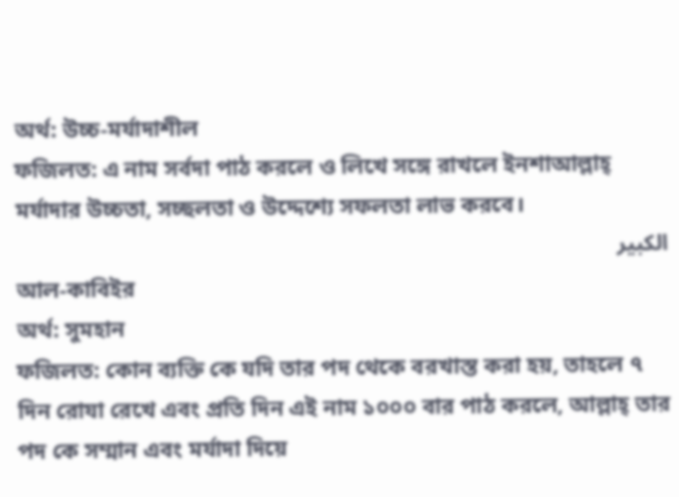অর্থ: উচ্চ-মর্যাদাশীল
ফজিলত: এ নাম সর্বদা পাঠ করলে ও লিখে সঙ্গে রাখলে ইনশাআল্লাহ্‌ মর্যাদার উচ্চতা, সচ্ছলতা ও উদ্দেশ্যে সফলতা লাভ করবে।
الكبير
আল-কাবিইর
অর্থ: সুমহান
ফজিলত: কোন ব্যক্তি কে যদি তার পদ থেকে বরখাস্ত করা হয়, তাহলে ৭ দিন রোযা রেখে এবং প্রতি দিন এই নাম ১০০০ বার পাঠ করলে, আল্লাহ্‌ তার পদ কে সম্মান এবং মর্যাদা দিয়ে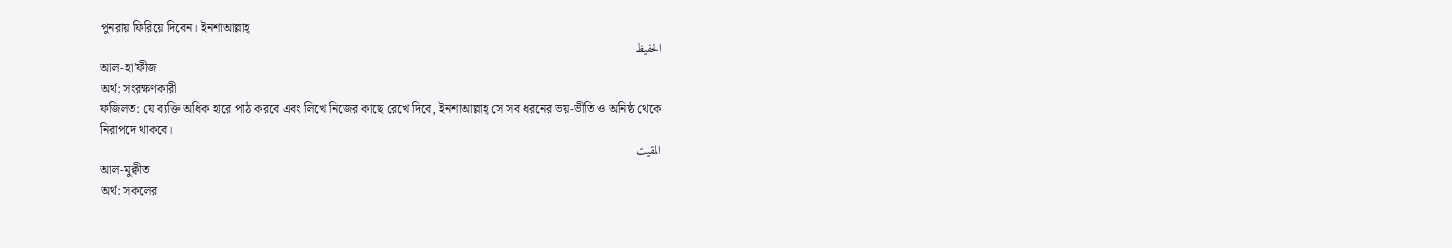পুনরায় ফিরিয়ে দিবেন। ইনশাআল্লাহ্‌
الحفيظ
আল-হা'ফীজ
অর্থ: সংরক্ষণকারী
ফজিলত: যে ব্যক্তি অধিক হারে পাঠ করবে এবং লিখে নিজের কাছে রেখে দিবে, ইনশাআল্লাহ্‌ সে সব ধরনের ভয়-ভীতি ও অনিষ্ঠ থেকে নিরাপদে থাকবে।
المقيت
আল-মুক্বীত
অর্থ: সকলের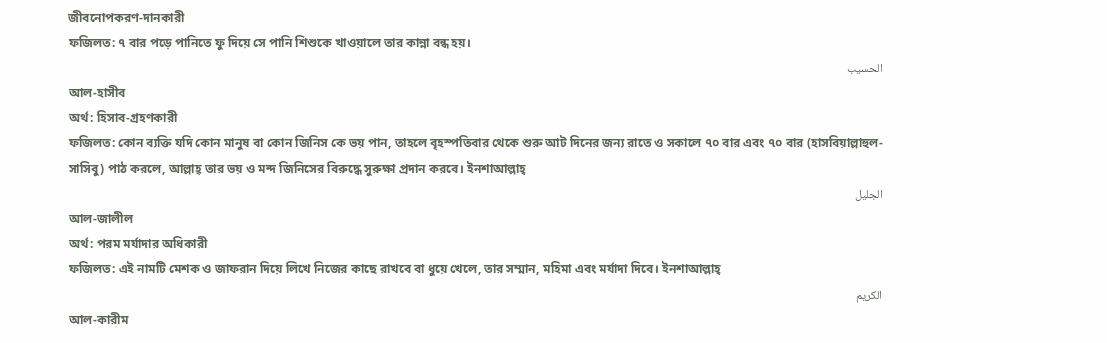জীবনোপকরণ-দানকারী
ফজিলত: ৭ বার পড়ে পানিতে ফু দিয়ে সে পানি শিশুকে খাওয়ালে তার কান্না বন্ধ হয়।
الحسيب
আল-হাসীব
অর্থ: হিসাব-গ্রহণকারী
ফজিলত: কোন ব্যক্তি যদি কোন মানুষ বা কোন জিনিস কে ভয় পান, তাহলে বৃহস্পতিবার থেকে শুরু আট দিনের জন্য রাতে ও সকালে ৭০ বার এবং ৭০ বার (হাসবিয়াল্লাহুল-সাসিবু) পাঠ করলে, আল্লাহ্‌ তার ভয় ও মন্দ জিনিসের বিরুদ্ধে সুরুক্ষা প্রদান করবে। ইনশাআল্লাহ্‌
الجليل
আল-জালীল
অর্থ: পরম মর্যাদার অধিকারী
ফজিলত: এই নামটি মেশক ও জাফরান দিয়ে লিখে নিজের কাছে রাখবে বা ধুয়ে খেলে, তার সম্মান, মহিমা এবং মর্যাদা দিবে। ইনশাআল্লাহ্‌
الكريم
আল-কারীম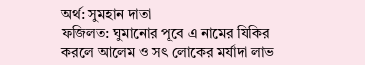অর্থ: সুমহান দাতা
ফজিলত: ঘুমানোর পূবে এ নামের যিকির করলে আলেম ও সৎ লোকের মর্যাদা লাভ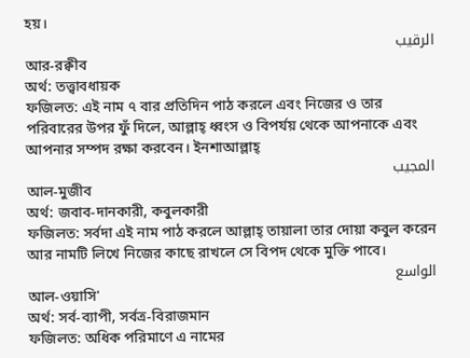হয়।
الرقيب
আর-রক্বীব
অর্থ: তত্ত্বাবধায়ক
ফজিলত: এই নাম ৭ বার প্রতিদিন পাঠ করলে এবং নিজের ও তার পরিবারের উপর ফুঁ দিলে, আল্লাহ্‌ ধ্বংস ও বিপর্যয় থেকে আপনাকে এবং আপনার সম্পদ রক্ষা করবেন। ইনশাআল্লাহ্‌
المجيب
আল-মুজীব
অর্থ: জবাব-দানকারী, কবুলকারী
ফজিলত: সর্বদা এই নাম পাঠ করলে আল্লাহ্‌ তায়ালা তার দোয়া কবুল করেন আর নামটি লিখে নিজের কাছে রাখলে সে বিপদ থেকে মুক্তি পাবে।
الواسع
আল-ওয়াসি'
অর্থ: সর্ব-ব্যাপী, সর্বত্র-বিরাজমান
ফজিলত: অধিক পরিমাণে এ নামের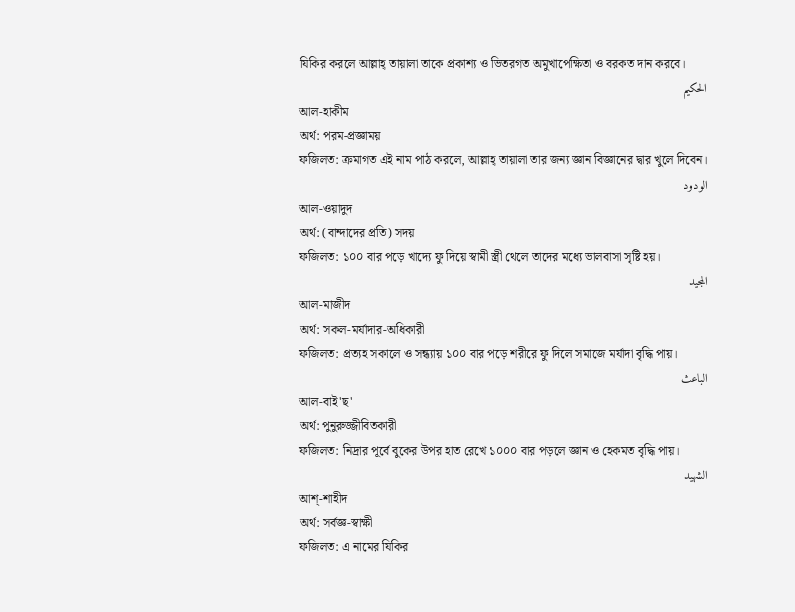যিকির করলে আল্লাহ্‌ তায়ালা তাকে প্রকাশ্য ও ভিতরগত অমুখাপেক্ষিতা ও বরকত দান করবে।
الحكيم
আল-হাকীম
অর্থ: পরম-প্রজ্ঞাময়
ফজিলত: ক্রমাগত এই নাম পাঠ করলে, আল্লাহ্‌ তায়ালা তার জন্য জ্ঞান বিজ্ঞানের দ্বার খুলে দিবেন।
الودود
আল-ওয়াদুদ
অর্থ: (বান্দাদের প্রতি) সদয়
ফজিলত: ১০০ বার পড়ে খাদ্যে ফু দিয়ে স্বামী স্ত্রী থেলে তাদের মধ্যে ভালবাসা সৃষ্টি হয়।
المجيد
আল-মাজীদ
অর্থ: সকল-মর্যাদার-অধিকারী
ফজিলত: প্রত্যহ সকালে ও সন্ধ্যায় ১০০ বার পড়ে শরীরে ফু দিলে সমাজে মর্যাদা বৃদ্ধি পায়।
الباعث
আল-বাই'ছ'
অর্থ: পুনুরুজ্জীবিতকারী
ফজিলত: নিদ্রার পূর্বে বুকের উপর হাত রেখে ১০০০ বার পড়লে জ্ঞান ও হেকমত বৃদ্ধি পায়।
الشهيد
আশ্-শাহীদ
অর্থ: সর্বজ্ঞ-স্বাক্ষী
ফজিলত: এ নামের যিকির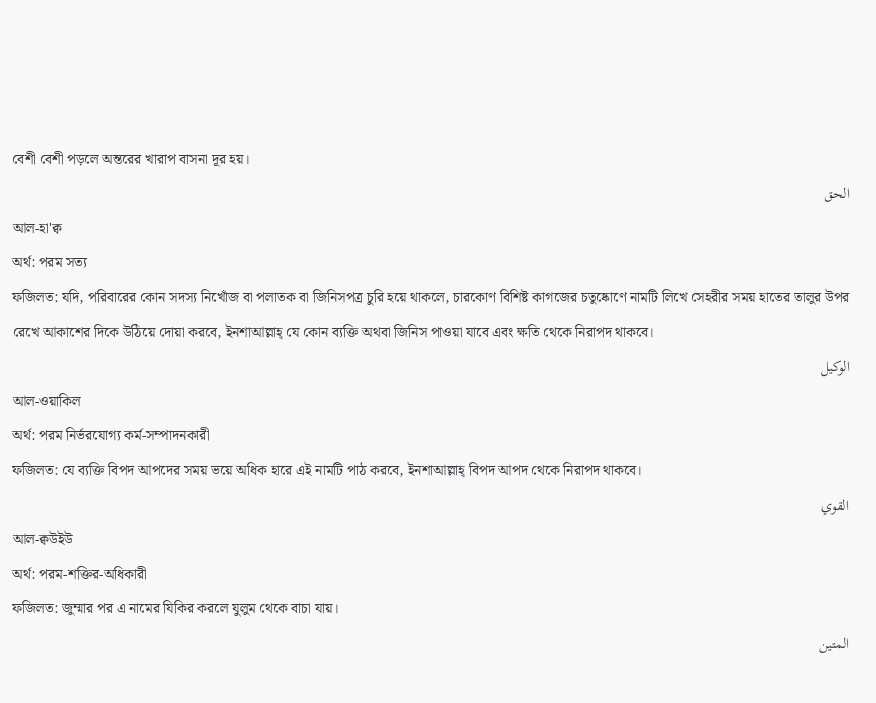বেশী বেশী পড়লে অন্তরের খারাপ বাসনা দূর হয়।
الحق
আল-হা'ক্ব
অর্থ: পরম সত্য
ফজিলত: যদি, পরিবারের কোন সদস্য নিখোঁজ বা পলাতক বা জিনিসপত্র চুরি হয়ে থাকলে, চারকোণ বিশিষ্ট কাগজের চতুষ্কোণে নামটি লিখে সেহরীর সময় হাতের তালুর উপর রেখে আকাশের দিকে উঠিয়ে দোয়া করবে, ইনশাআল্লাহ্‌ যে কোন ব্যক্তি অথবা জিনিস পাওয়া যাবে এবং ক্ষতি থেকে নিরাপদ থাকবে।
الوكيل
আল-ওয়াকিল
অর্থ: পরম নির্ভরযোগ্য কর্ম-সম্পাদনকারী
ফজিলত: যে ব্যক্তি বিপদ আপদের সময় ভয়ে অধিক হারে এই নামটি পাঠ করবে, ইনশাআল্লাহ্‌ বিপদ আপদ থেকে নিরাপদ থাকবে।
القوي
আল-ক্বউইউ
অর্থ: পরম-শক্তির-অধিকারী
ফজিলত: জুম্মার পর এ নামের যিকির করলে যুলুম থেকে বাচা যায়।
المتين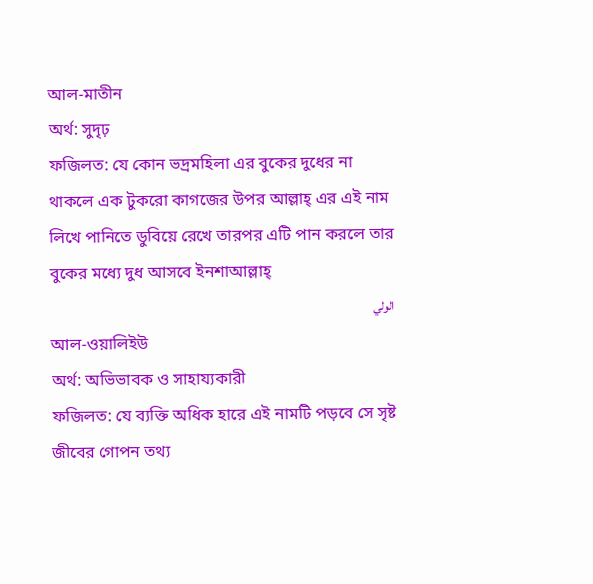আল-মাতীন
অর্থ: সুদৃঢ়
ফজিলত: যে কোন ভদ্রমহিলা এর বুকের দুধের না থাকলে এক টুকরো কাগজের উপর আল্লাহ্‌ এর এই নাম লিখে পানিতে ডুবিয়ে রেখে তারপর এটি পান করলে তার বুকের মধ্যে দুধ আসবে ইনশাআল্লাহ্‌
الولي
আল-ওয়ালিইউ
অর্থ: অভিভাবক ও সাহায্যকারী
ফজিলত: যে ব্যক্তি অধিক হারে এই নামটি পড়বে সে সৃষ্ট জীবের গোপন তথ্য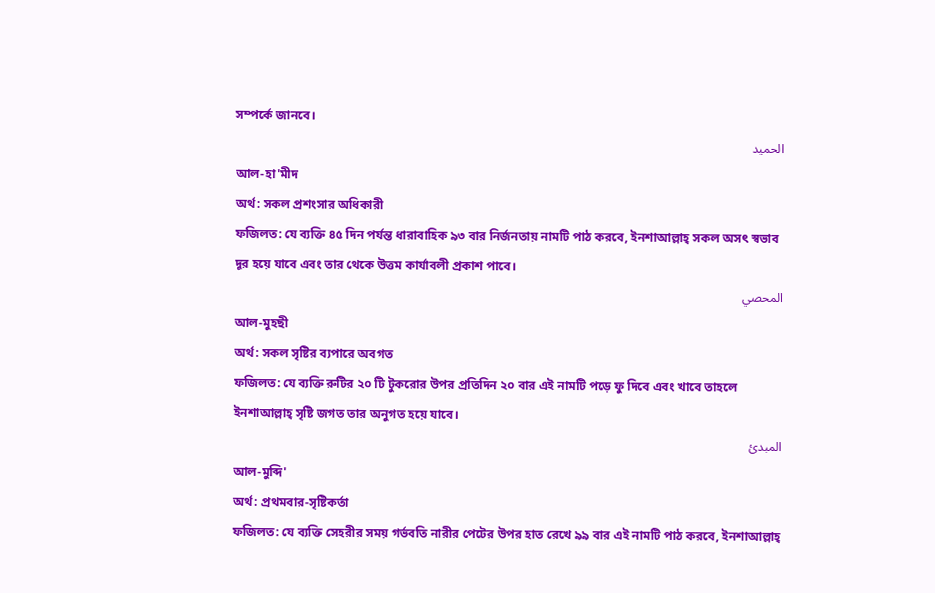সম্পর্কে জানবে।
الحميد
আল-হা'মীদ
অর্থ: সকল প্রশংসার অধিকারী
ফজিলত: যে ব্যক্তি ৪৫ দিন পর্যন্ত ধারাবাহিক ৯৩ বার নির্জনতায় নামটি পাঠ করবে, ইনশাআল্লাহ্‌ সকল অসৎ স্বভাব দূর হয়ে যাবে এবং তার থেকে উত্তম কার্যাবলী প্রকাশ পাবে।
المحصي
আল-মুহছী
অর্থ: সকল সৃষ্টির ব্যপারে অবগত
ফজিলত: যে ব্যক্তি রুটির ২০ টি টুকরোর উপর প্রতিদিন ২০ বার এই নামটি পড়ে ফু দিবে এবং খাবে তাহলে ইনশাআল্লাহ্‌ সৃষ্টি জগত তার অনুগত হয়ে যাবে।
المبدئ
আল-মুব্দি'
অর্থ: প্রথমবার-সৃষ্টিকর্তা
ফজিলত: যে ব্যক্তি সেহরীর সময় গর্ভবতি নারীর পেটের উপর হাত রেখে ৯৯ বার এই নামটি পাঠ করবে, ইনশাআল্লাহ্‌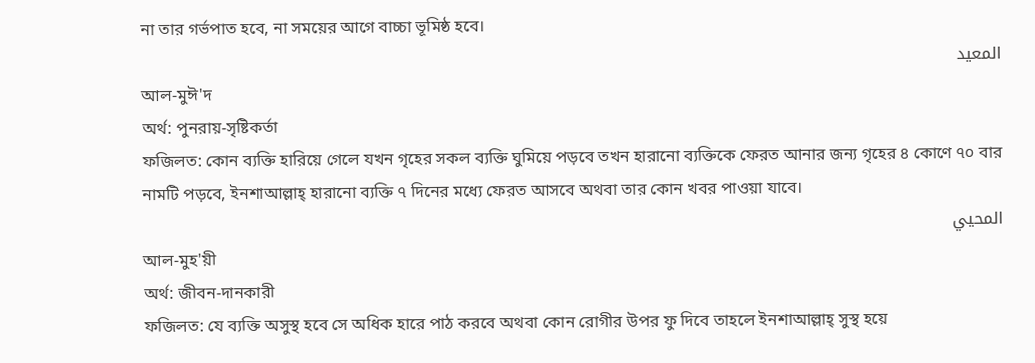না তার গর্ভপাত হবে, না সময়ের আগে বাচ্চা ভূমিষ্ঠ হবে।
المعيد
আল-মুঈ'দ
অর্থ: পুনরায়-সৃষ্টিকর্তা
ফজিলত: কোন ব্যক্তি হারিয়ে গেলে যখন গৃহের সকল ব্যক্তি ঘুমিয়ে পড়বে তখন হারানো ব্যক্তিকে ফেরত আনার জন্য গৃহের ৪ কোণে ৭০ বার নামটি পড়বে, ইনশাআল্লাহ্‌ হারানো ব্যক্তি ৭ দিনের মধ্যে ফেরত আসবে অথবা তার কোন খবর পাওয়া যাবে।
المحيي
আল-মুহ'য়ী
অর্থ: জীবন-দানকারী
ফজিলত: যে ব্যক্তি অসুস্থ হবে সে অধিক হারে পাঠ করবে অথবা কোন রোগীর উপর ফু দিবে তাহলে ইনশাআল্লাহ্‌ সুস্থ হয়ে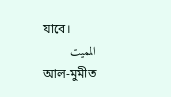যাবে।
المميت
আল-মুমীত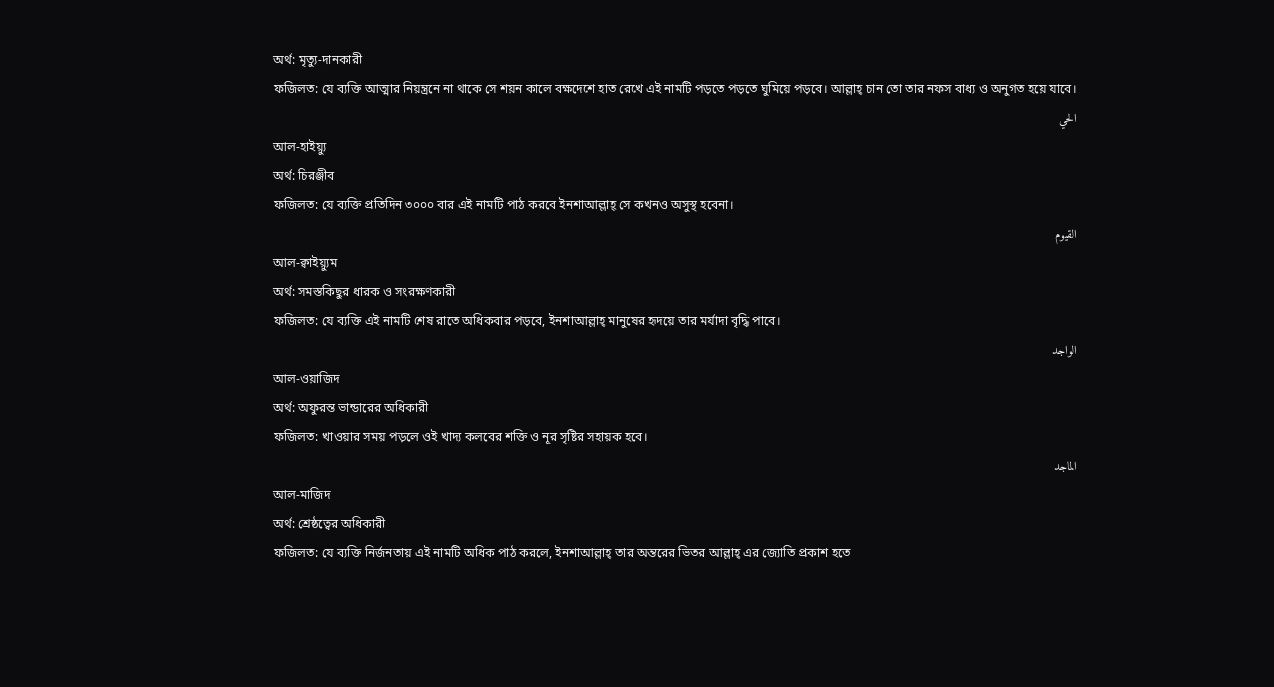অর্থ: মৃত্যু-দানকারী
ফজিলত: যে ব্যক্তি আত্মার নিয়ন্ত্রনে না থাকে সে শয়ন কালে বক্ষদেশে হাত রেখে এই নামটি পড়তে পড়তে ঘুমিয়ে পড়বে। আল্লাহ্‌ চান তো তার নফস বাধ্য ও অনুগত হয়ে যাবে।
الحي
আল-হাইয়্যু
অর্থ: চিরঞ্জীব
ফজিলত: যে ব্যক্তি প্রতিদিন ৩০০০ বার এই নামটি পাঠ করবে ইনশাআল্লাহ্‌ সে কখনও অসুস্থ হবেনা।
القيوم
আল-ক্বাইয়্যুম
অর্থ: সমস্তকিছুর ধারক ও সংরক্ষণকারী
ফজিলত: যে ব্যক্তি এই নামটি শেষ রাতে অধিকবার পড়বে, ইনশাআল্লাহ্‌ মানুষের হৃদয়ে তার মর্যাদা বৃদ্ধি পাবে।
الواجد
আল-ওয়াজিদ
অর্থ: অফুরন্ত ভান্ডারের অধিকারী
ফজিলত: খাওয়ার সময় পড়লে ওই খাদ্য কলবের শক্তি ও নূর সৃষ্টির সহায়ক হবে।
الماجد
আল-মাজিদ
অর্থ: শ্রেষ্ঠত্বের অধিকারী
ফজিলত: যে ব্যক্তি নির্জনতায় এই নামটি অধিক পাঠ করলে, ইনশাআল্লাহ্‌ তার অন্তরের ভিতর আল্লাহ্‌ এর জ্যোতি প্রকাশ হতে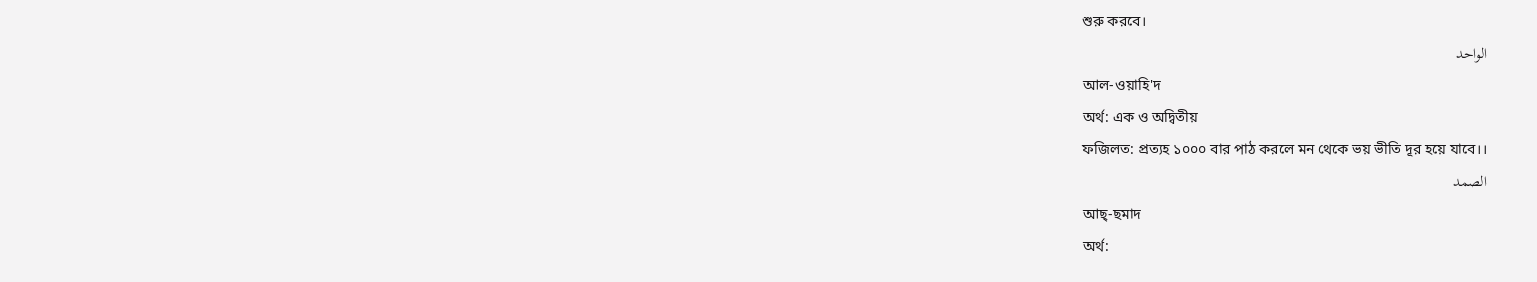শুরু করবে।
الواحد
আল-ওয়াহি'দ
অর্থ: এক ও অদ্বিতীয়
ফজিলত: প্রত্যহ ১০০০ বার পাঠ করলে মন থেকে ভয় ভীতি দূর হয়ে যাবে।।
الصمد
আছ্-ছমাদ
অর্থ: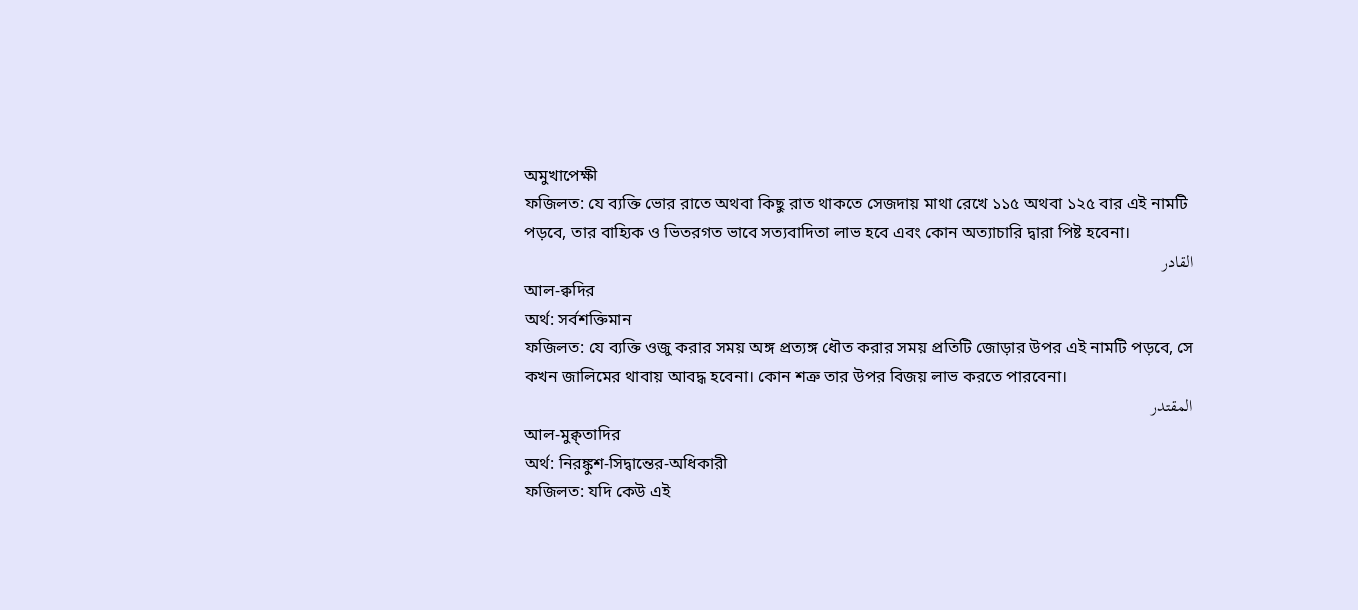অমুখাপেক্ষী
ফজিলত: যে ব্যক্তি ভোর রাতে অথবা কিছু রাত থাকতে সেজদায় মাথা রেখে ১১৫ অথবা ১২৫ বার এই নামটি পড়বে, তার বাহ্যিক ও ভিতরগত ভাবে সত্যবাদিতা লাভ হবে এবং কোন অত্যাচারি দ্বারা পিষ্ট হবেনা।
القادر
আল-ক্বদির
অর্থ: সর্বশক্তিমান
ফজিলত: যে ব্যক্তি ওজু করার সময় অঙ্গ প্রত্যঙ্গ ধৌত করার সময় প্রতিটি জোড়ার উপর এই নামটি পড়বে, সে কখন জালিমের থাবায় আবদ্ধ হবেনা। কোন শত্রু তার উপর বিজয় লাভ করতে পারবেনা।
المقتدر
আল-মুক্ব্তাদির
অর্থ: নিরঙ্কুশ-সিদ্বান্তের-অধিকারী
ফজিলত: যদি কেউ এই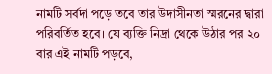নামটি সর্বদা পড়ে তবে তার উদাসীনতা স্মরনের দ্বারা পরিবর্তিত হবে। যে ব্যক্তি নিদ্রা থেকে উঠার পর ২০ বার এই নামটি পড়বে,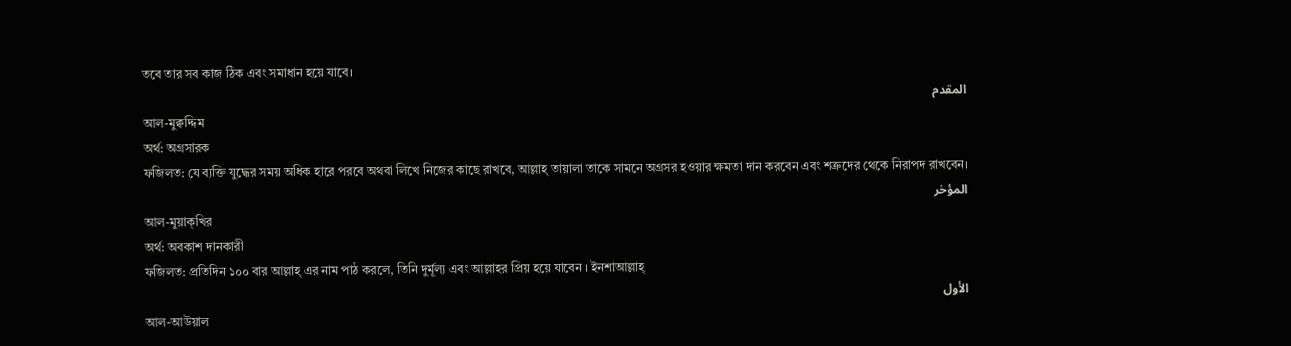তবে তার সব কাজ ঠিক এবং সমাধান হয়ে যাবে।
المقدم
আল-মুক্বদ্দিম
অর্থ: অগ্রসারক
ফজিলত: যে ব্যক্তি যুদ্ধের সময় অধিক হারে পরবে অথবা লিখে নিজের কাছে রাখবে, আল্লাহ্‌ তায়ালা তাকে সামনে অগ্রসর হওয়ার ক্ষমতা দান করবেন এবং শত্রুদের থেকে নিরাপদ রাখবেন।
المؤخر
আল-মুয়াক্খির
অর্থ: অবকাশ দানকারী
ফজিলত: প্রতিদিন ১০০ বার আল্লাহ্‌ এর নাম পাঠ করলে, তিনি দুর্মূল্য এবং আল্লাহর প্রিয় হয়ে যাবেন । ইনশাআল্লাহ্‌
الأول
আল-আউয়াল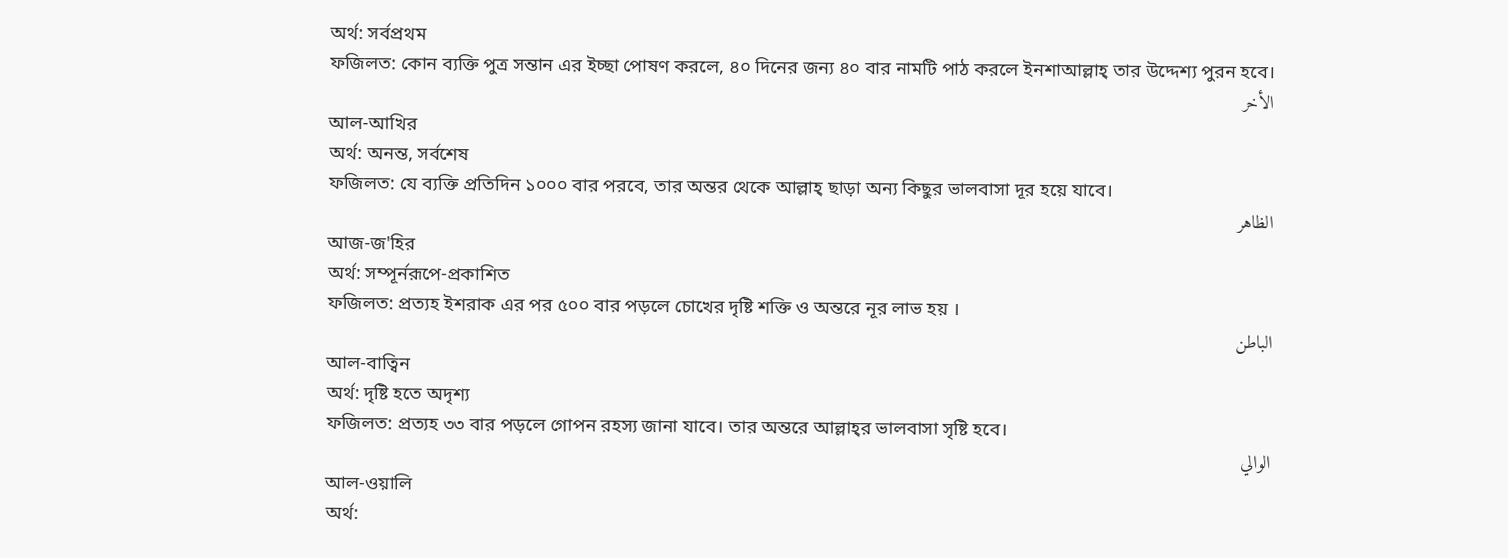অর্থ: সর্বপ্রথম
ফজিলত: কোন ব্যক্তি পুত্র সন্তান এর ইচ্ছা পোষণ করলে, ৪০ দিনের জন্য ৪০ বার নামটি পাঠ করলে ইনশাআল্লাহ্‌ তার উদ্দেশ্য পুরন হবে।
الأخر
আল-আখির
অর্থ: অনন্ত, সর্বশেষ
ফজিলত: যে ব্যক্তি প্রতিদিন ১০০০ বার পরবে, তার অন্তর থেকে আল্লাহ্‌ ছাড়া অন্য কিছুর ভালবাসা দূর হয়ে যাবে।
الظاهر
আজ-জ'হির
অর্থ: সম্পূর্নরূপে-প্রকাশিত
ফজিলত: প্রত্যহ ইশরাক এর পর ৫০০ বার পড়লে চোখের দৃষ্টি শক্তি ও অন্তরে নূর লাভ হয় ।
الباطن
আল-বাত্বিন
অর্থ: দৃষ্টি হতে অদৃশ্য
ফজিলত: প্রত্যহ ৩৩ বার পড়লে গোপন রহস্য জানা যাবে। তার অন্তরে আল্লাহ্‌র ভালবাসা সৃষ্টি হবে।
الوالي
আল-ওয়ালি
অর্থ: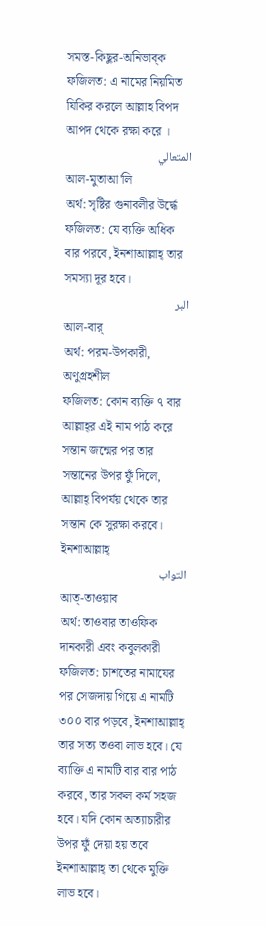সমস্ত-কিছুর-অনিভাব্ক
ফজিলত: এ নামের নিয়মিত যিকির করলে আল্লাহ বিপদ আপদ থেকে রক্ষা করে ।
المتعالي
আল-মুতাআ'লি
অর্থ: সৃষ্টির গুনাবলীর উর্দ্ধে
ফজিলত: যে ব্যক্তি অধিক বার পরবে, ইনশাআল্লাহ্‌ তার সমস্যা দূর হবে।
البر
আল-বার্
অর্থ: পরম-উপকারী, অণুগ্রহশীল
ফজিলত: কোন ব্যক্তি ৭ বার আল্লাহ্‌র এই নাম পাঠ করে সন্তান জন্মের পর তার সন্তানের উপর ফুঁ দিলে, আল্লাহ্‌ বিপর্যয় থেকে তার সন্তান কে সুরক্ষা করবে। ইনশাআল্লাহ্‌
التواب
আত্-তাওয়াব
অর্থ: তাওবার তাওফিক দানকারী এবং কবুলকারী
ফজিলত: চাশতের নামাযের পর সেজদায় গিয়ে এ নামটি ৩০০ বার পড়বে, ইনশাআল্লাহ্‌ তার সত্য তওবা লাভ হবে। যে ব্যাক্তি এ নামটি বার বার পাঠ করবে, তার সকল কর্ম সহজ হবে। যদি কোন অত্যাচারীর উপর ফুঁ দেয়া হয় তবে ইনশাআল্লাহ্‌ তা থেকে মুক্তি লাভ হবে।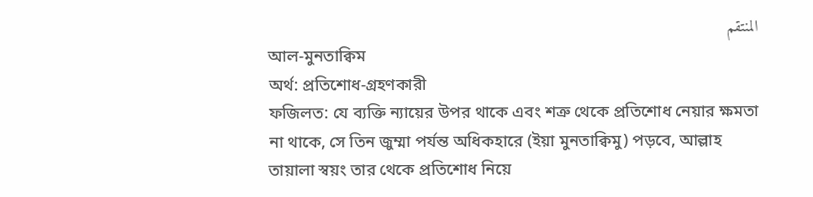المنتقم
আল-মুনতাক্বিম
অর্থ: প্রতিশোধ-গ্রহণকারী
ফজিলত: যে ব্যক্তি ন্যায়ের উপর থাকে এবং শত্রু থেকে প্রতিশোধ নেয়ার ক্ষমতা না থাকে, সে তিন জুম্মা পর্যন্ত অধিকহারে (ইয়া মুনতাক্বিমু) পড়বে, আল্লাহ তায়ালা স্বয়ং তার থেকে প্রতিশোধ নিয়ে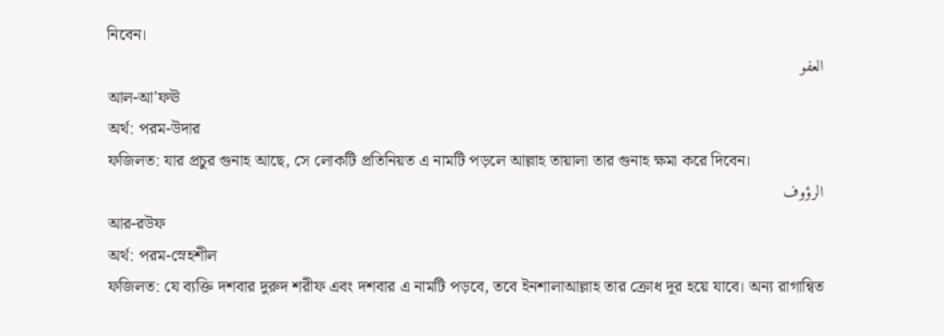নিবেন।
العفو
আল-আ'ফঊ
অর্থ: পরম-উদার
ফজিলত: যার প্রচুর গুনাহ আছে, সে লোকটি প্রতিনিয়ত এ নামটি পড়লে আল্লাহ তায়ালা তার গুনাহ ক্ষমা করে দিবেন।
الرؤوف
আর-রউফ
অর্থ: পরম-স্নেহশীল
ফজিলত: যে ব্যক্তি দশবার দুরুদ শরীফ এবং দশবার এ নামটি পড়বে, তবে ইনশালাআল্লাহ তার ক্রোধ দূর হয়ে যাবে। অন্য রাগান্বিত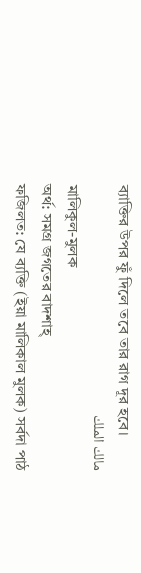ব্যাক্তির উপর ফুঁ দিলে তবে তার রাগ দূর হবে।
مالك الملك
মালিকুল-মুলক
অর্থ: সমগ্র জগতের বাদশাহ্
ফজিলত: যে ব্যক্তি (ইয়া মালিকাল মুলক) সর্বদা পাঠ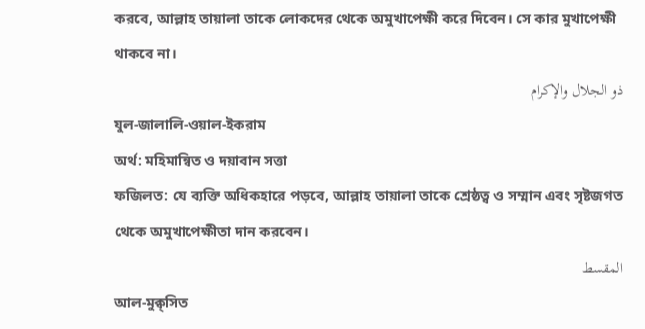করবে, আল্লাহ তায়ালা তাকে লোকদের থেকে অমুখাপেক্ষী করে দিবেন। সে কার মুখাপেক্ষী থাকবে না।
ذو الجلال والإكرام
যুল-জালালি-ওয়াল-ইকরাম
অর্থ: মহিমান্বিত ও দয়াবান সত্তা
ফজিলত: যে ব্যক্তি অধিকহারে পড়বে, আল্লাহ তায়ালা তাকে শ্রেষ্ঠত্ব ও সম্মান এবং সৃষ্টজগত থেকে অমুখাপেক্ষীতা দান করবেন।
المقسط
আল-মুক্ব্সিত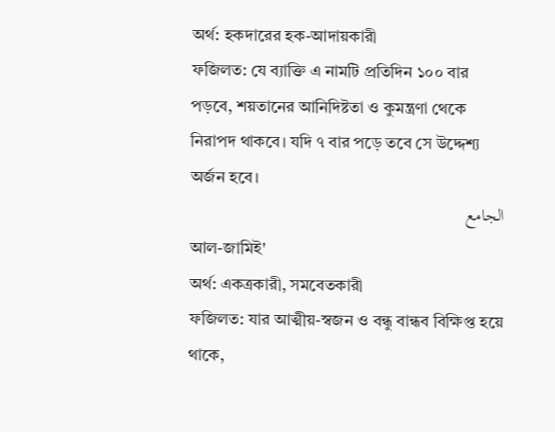অর্থ: হকদারের হক-আদায়কারী
ফজিলত: যে ব্যাক্তি এ নামটি প্রতিদিন ১০০ বার পড়বে, শয়তানের আনিদিষ্টতা ও কুমন্ত্রণা থেকে নিরাপদ থাকবে। যদি ৭ বার পড়ে তবে সে উদ্দেশ্য অর্জন হবে।
الجامع
আল-জামিই'
অর্থ: একত্রকারী, সমবেতকারী
ফজিলত: যার আত্মীয়-স্বজন ও বন্ধু বান্ধব বিক্ষিপ্ত হয়ে থাকে,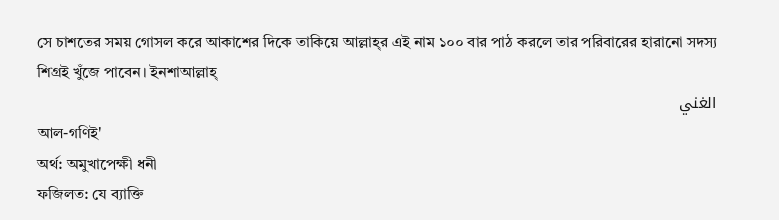সে চাশতের সময় গোসল করে আকাশের দিকে তাকিয়ে আল্লাহ্‌র এই নাম ১০০ বার পাঠ করলে তার পরিবারের হারানো সদস্য শিগ্রই খুঁজে পাবেন। ইনশাআল্লাহ্
الغني
আল-গণিই'
অর্থ: অমুখাপেক্ষী ধনী
ফজিলত: যে ব্যাক্তি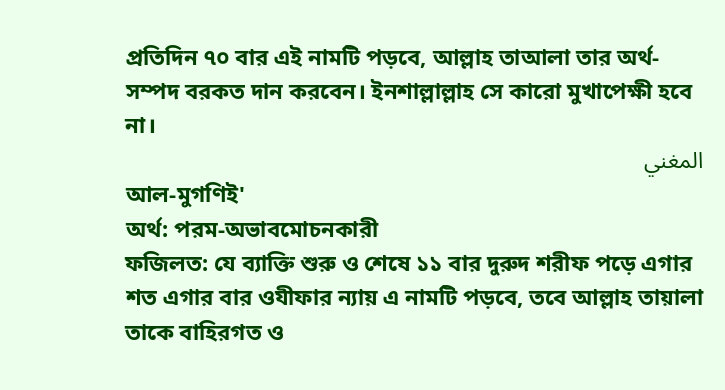প্রতিদিন ৭০ বার এই নামটি পড়বে, আল্লাহ তাআলা তার অর্থ-সম্পদ বরকত দান করবেন। ইনশাল্লাল্লাহ সে কারো মুখাপেক্ষী হবে না।
المغني
আল-মুগণিই'
অর্থ: পরম-অভাবমোচনকারী
ফজিলত: যে ব্যাক্তি শুরু ও শেষে ১১ বার দুরুদ শরীফ পড়ে এগার শত এগার বার ওযীফার ন্যায় এ নামটি পড়বে, তবে আল্লাহ তায়ালা তাকে বাহিরগত ও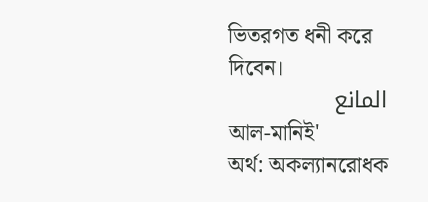ভিতরগত ধনী করে দিবেন।
المانع
আল-মানিই'
অর্থ: অকল্যানরোধক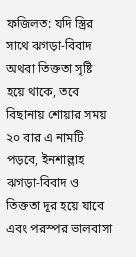ফজিলত: যদি স্ত্রির সাথে ঝগড়া-বিবাদ অথবা তিক্ততা সৃষ্টি হয়ে থাকে, তবে বিছানায় শোয়ার সময় ২০ বার এ নামটি পড়বে, ইনশাল্লাহ ঝগড়া-বিবাদ ও তিক্ততা দূর হয়ে যাবে এবং পরস্পর ভালবাসা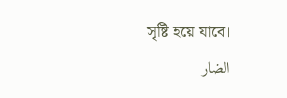সৃষ্টি হয়ে যাবে।
الضار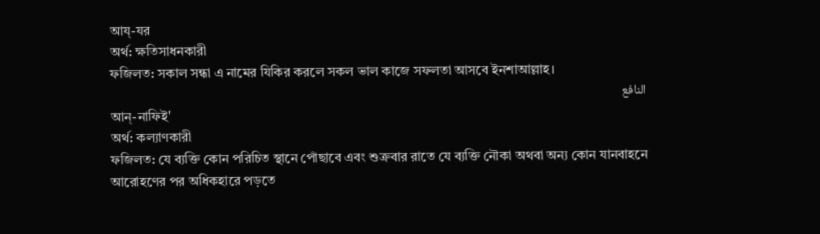আয্-যর
অর্থ: ক্ষতিসাধনকারী
ফজিলত: সকাল সন্ধা এ নামের ‍যিকির করলে সকল ভাল কাজে সফলতা আসবে ইনশাআল্লাহ।
النافع
আন্-নাফিই'
অর্থ: কল্যাণকারী
ফজিলত: যে ব্যক্তি কোন পরিচিত স্থানে পোঁছাবে এবং শুক্রবার রাতে যে ব্যক্তি নৌকা অথবা অন্য কোন যানবাহনে আরোহণের পর অধিকহারে পড়তে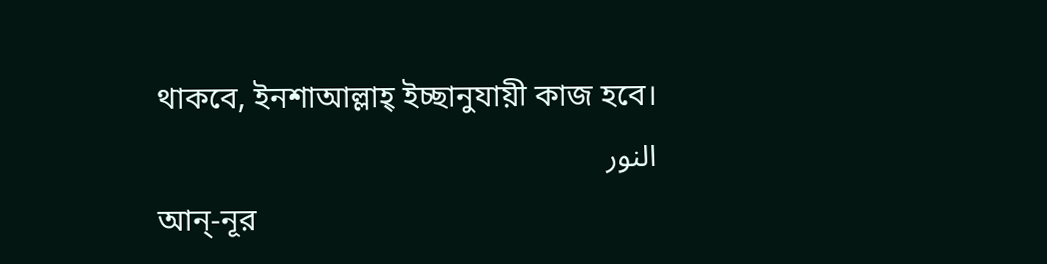থাকবে, ইনশাআল্লাহ্‌ ইচ্ছানুযায়ী কাজ হবে।
النور
আন্-নূর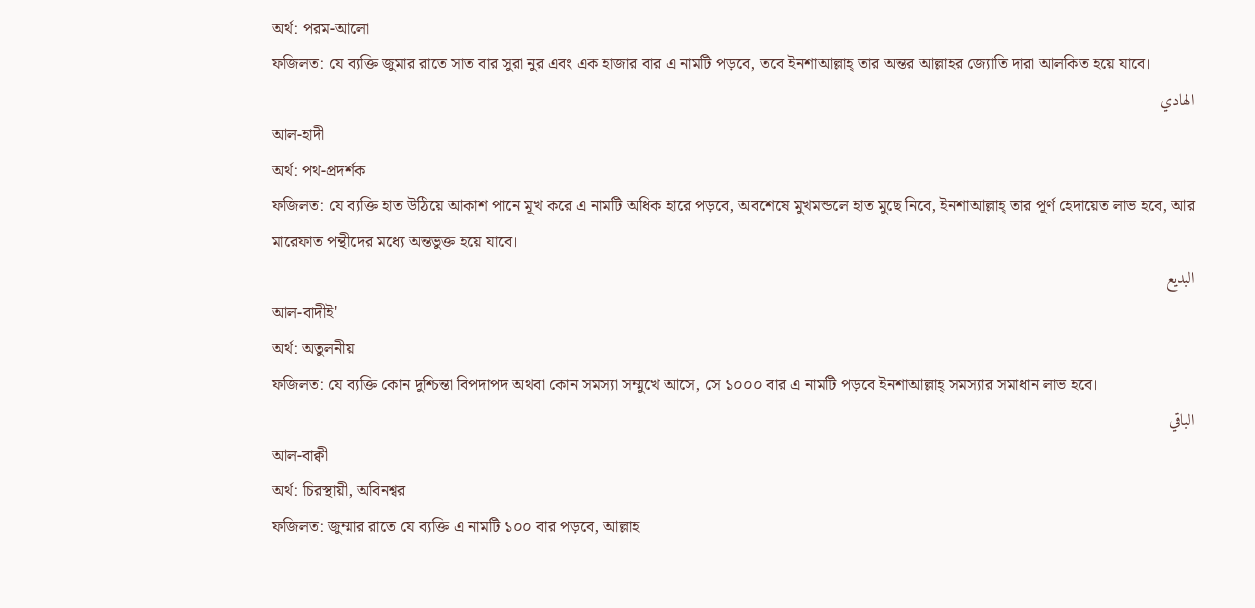অর্থ: পরম-আলো
ফজিলত: যে ব্যক্তি জুমার রাতে সাত বার সুরা নুর এবং এক হাজার বার এ নামটি পড়বে, তবে ইনশাআল্লাহ্‌ তার অন্তর আল্লাহর জ্যোতি দারা আলকিত হয়ে যাবে।
الهادي
আল-হাদী
অর্থ: পথ-প্রদর্শক
ফজিলত: যে ব্যক্তি হাত উঠিয়ে আকাশ পানে মূখ করে এ নামটি অধিক হারে পড়বে, অবশেষে মুখমন্ডলে হাত মুছে নিবে, ইনশাআল্লাহ্‌ তার পূর্ণ হেদায়েত লাভ হবে, আর মারেফাত পন্থীদের মধ্যে অন্তভুক্ত হয়ে যাবে।
البديع
আল-বাদীই'
অর্থ: অতুলনীয়
ফজিলত: যে ব্যক্তি কোন দুশ্চিন্তা বিপদাপদ অথবা কোন সমস্যা সম্মুখে আসে, সে ১০০০ বার এ নামটি পড়বে ইনশাআল্লাহ্‌ সমস্যার সমাধান লাভ হবে।
الباقي
আল-বাক্বী
অর্থ: চিরস্থায়ী, অবিনশ্বর
ফজিলত: জুম্মার রাতে যে ব্যক্তি এ নামটি ১০০ বার পড়বে, আল্লাহ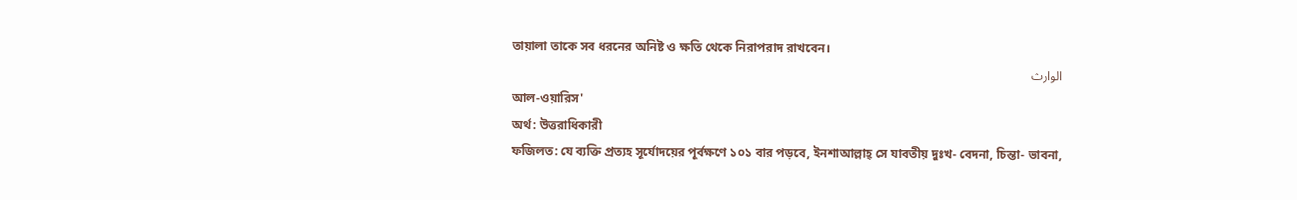তায়ালা তাকে সব ধরনের অনিষ্ট ও ক্ষতি থেকে নিরাপরাদ রাখবেন।
الوارث
আল-ওয়ারিস'
অর্থ: উত্তরাধিকারী
ফজিলত: যে ব্যক্তি প্রত্যহ সূর্যোদয়ের পূর্বক্ষণে ১০১ বার পড়বে, ইনশাআল্লাহ্‌ সে যাবতীয় দুঃখ- বেদনা, চিন্তা- ভাবনা,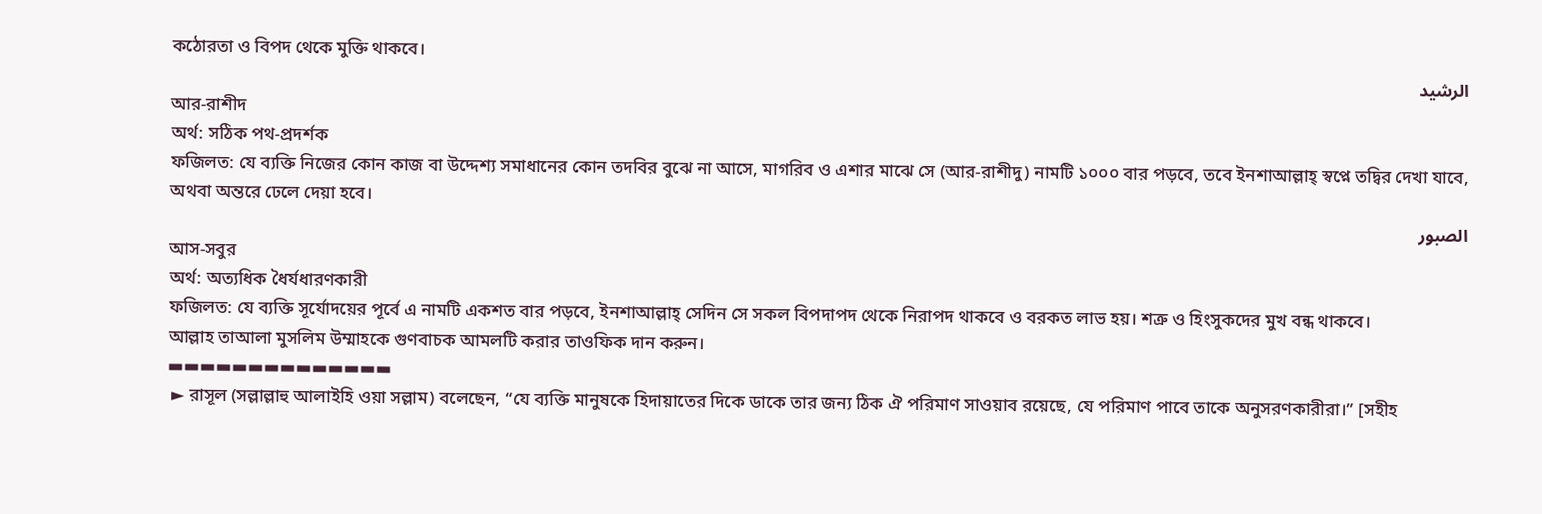কঠোরতা ও বিপদ থেকে মুক্তি থাকবে।
الرشيد
আর-রাশীদ
অর্থ: সঠিক পথ-প্রদর্শক
ফজিলত: যে ব্যক্তি নিজের কোন কাজ বা উদ্দেশ্য সমাধানের কোন তদবির বুঝে না আসে, মাগরিব ও এশার মাঝে সে (আর-রাশীদু) নামটি ১০০০ বার পড়বে, তবে ইনশাআল্লাহ্‌ স্বপ্নে তদ্বির দেখা যাবে, অথবা অন্তরে ঢেলে দেয়া হবে।
الصبور
আস-সবুর
অর্থ: অত্যধিক ধৈর্যধারণকারী
ফজিলত: যে ব্যক্তি সূর্যোদয়ের পূর্বে এ নামটি একশত বার পড়বে, ইনশাআল্লাহ্‌ সেদিন সে সকল বিপদাপদ থেকে নিরাপদ থাকবে ও বরকত লাভ হয়। শত্রু ও হিংসুকদের মুখ বন্ধ থাকবে।
আল্লাহ তাআলা মুসলিম উম্মাহকে গুণবাচক আমলটি করার তাওফিক দান করুন।
▬▬▬▬▬▬▬▬▬▬▬▬▬▬
 ► রাসূল (সল্লাল্লাহু আলাইহি ওয়া সল্লাম) বলেছেন, “যে ব্যক্তি মানুষকে হিদায়াতের দিকে ডাকে তার জন্য ঠিক ঐ পরিমাণ সাওয়াব রয়েছে, যে পরিমাণ পাবে তাকে অনুসরণকারীরা।” [সহীহ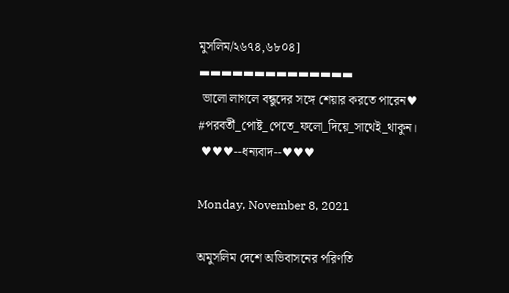মুসলিম/২৬৭৪,৬৮০৪]
▬▬▬▬▬▬▬▬▬▬▬▬▬▬
 ভালো লাগলে বন্ধুদের সঙ্গে শেয়ার করতে পারেন♥
#পরবর্তী_পোষ্ট_পেতে_ফলো_দিয়ে_সাথেই_থাকুন।
 ♥♥♥--ধন্যবাদ--♥♥♥

Monday, November 8, 2021

অমুসলিম দেশে অভিবাসনের পরিণতি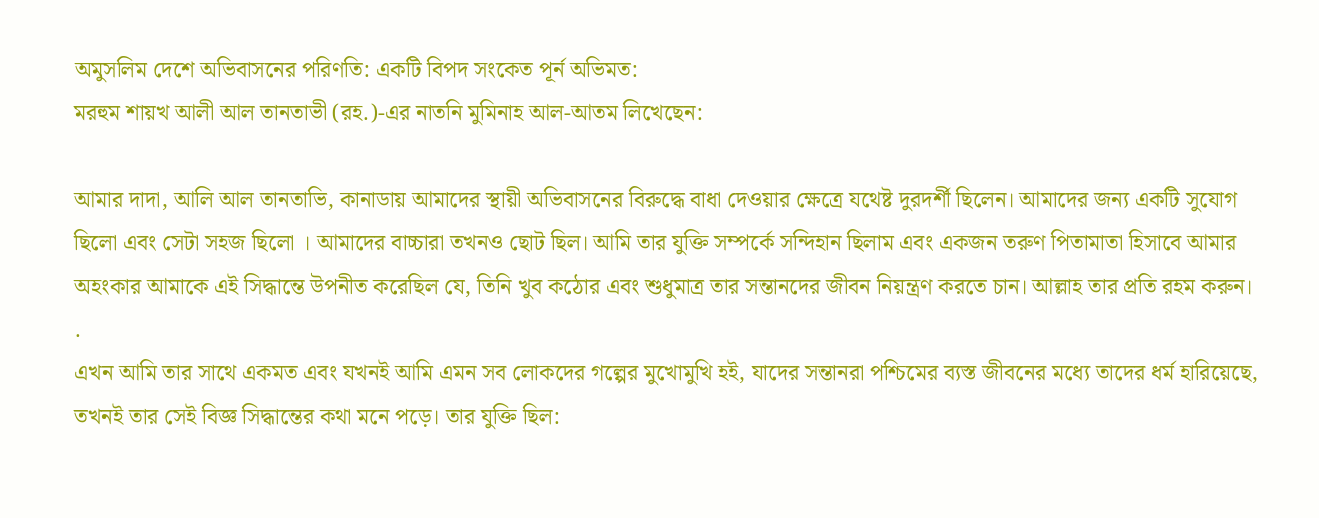অমুসলিম দেশে অভিবাসনের পরিণতি: একটি বিপদ সংকেত পূর্ন অভিমত:
মরহুম শায়খ আলী আল তানতাভী (রহ.)-এর নাতনি মুমিনাহ আল-আতম লিখেছেন:

আমার দাদা, আলি আল তানতাভি, কানাডায় আমাদের স্থায়ী অভিবাসনের বিরুদ্ধে বাধা দেওয়ার ক্ষেত্রে যথেষ্ট দুরদর্শী ছিলেন। আমাদের জন্য একটি সুযোগ ছিলো এবং সেটা সহজ ছিলো । আমাদের বাচ্চারা তখনও ছোট ছিল। আমি তার যুক্তি সম্পর্কে সন্দিহান ছিলাম এবং একজন তরুণ পিতামাতা হিসাবে আমার অহংকার আমাকে এই সিদ্ধান্তে উপনীত করেছিল যে, তিনি খুব কঠোর এবং শুধুমাত্র তার সন্তানদের জীবন নিয়ন্ত্রণ করতে চান। আল্লাহ তার প্রতি রহম করুন।
.
এখন আমি তার সাথে একমত এবং যখনই আমি এমন সব লোকদের গল্পের মুখোমুখি হই, যাদের সন্তানরা পশ্চিমের ব্যস্ত জীবনের মধ্যে তাদের ধর্ম হারিয়েছে, তখনই তার সেই বিজ্ঞ সিদ্ধান্তের কথা মনে পড়ে। তার যুক্তি ছিল: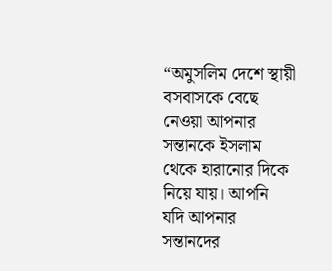“অমুসলিম দেশে স্থায়ী বসবাসকে বেছে নেওয়া আপনার সন্তানকে ইসলাম থেকে হারানোর দিকে নিয়ে যায়। আপনি যদি আপনার সন্তানদের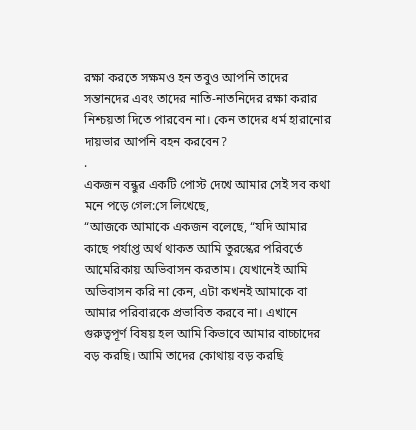রক্ষা করতে সক্ষমও হন তবুও আপনি তাদের সন্তানদের এবং তাদের নাতি-নাতনিদের রক্ষা করার নিশ্চয়তা দিতে পারবেন না। কেন তাদের ধর্ম হারানোর দায়ভার আপনি বহন করবেন?
.
একজন বন্ধুর একটি পোস্ট দেখে আমার সেই সব কথা মনে পড়ে গেল:সে লিখেছে,
“আজকে আমাকে একজন বলেছে, “যদি আমার কাছে পর্যাপ্ত অর্থ থাকত আমি তুরস্কের পরিবর্তে আমেরিকায় অভিবাসন করতাম। যেখানেই আমি অভিবাসন করি না কেন, এটা কখনই আমাকে বা আমার পরিবারকে প্রভাবিত করবে না। এখানে গুরুত্বপূর্ণ বিষয় হল আমি কিভাবে আমার বাচ্চাদের বড় করছি। আমি তাদের কোথায় বড় করছি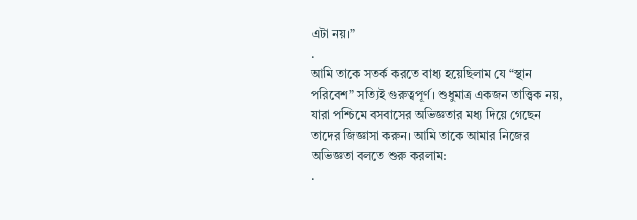এটা নয়।”
.
আমি তাকে সতর্ক করতে বাধ্য হয়েছিলাম যে “স্থান পরিবেশ” সত্যিই গুরুত্বপূর্ণ। শুধুমাত্র একজন তাত্ত্বিক নয়, যারা পশ্চিমে বসবাসের অভিজ্ঞতার মধ্য দিয়ে গেছেন তাদের জিজ্ঞাসা করুন। আমি তাকে আমার নিজের অভিজ্ঞতা বলতে শুরু করলাম:
.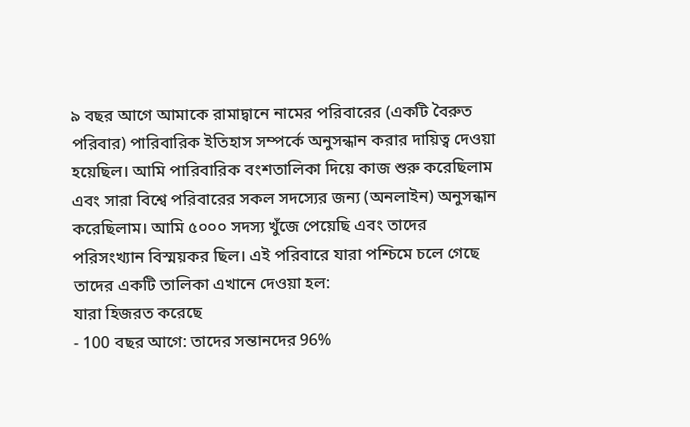৯ বছর আগে আমাকে রামাদ্বানে নামের পরিবারের (একটি বৈরুত পরিবার) পারিবারিক ইতিহাস সম্পর্কে অনুসন্ধান করার দায়িত্ব দেওয়া হয়েছিল। আমি পারিবারিক বংশতালিকা দিয়ে কাজ শুরু করেছিলাম এবং সারা বিশ্বে পরিবারের সকল সদস্যের জন্য (অনলাইন) অনুসন্ধান করেছিলাম। আমি ৫০০০ সদস্য খুঁজে পেয়েছি এবং তাদের পরিসংখ্যান বিস্ময়কর ছিল। এই পরিবারে যারা পশ্চিমে চলে গেছে তাদের একটি তালিকা এখানে দেওয়া হল:
যারা হিজরত করেছে
- 100 বছর আগে: তাদের সন্তানদের 96%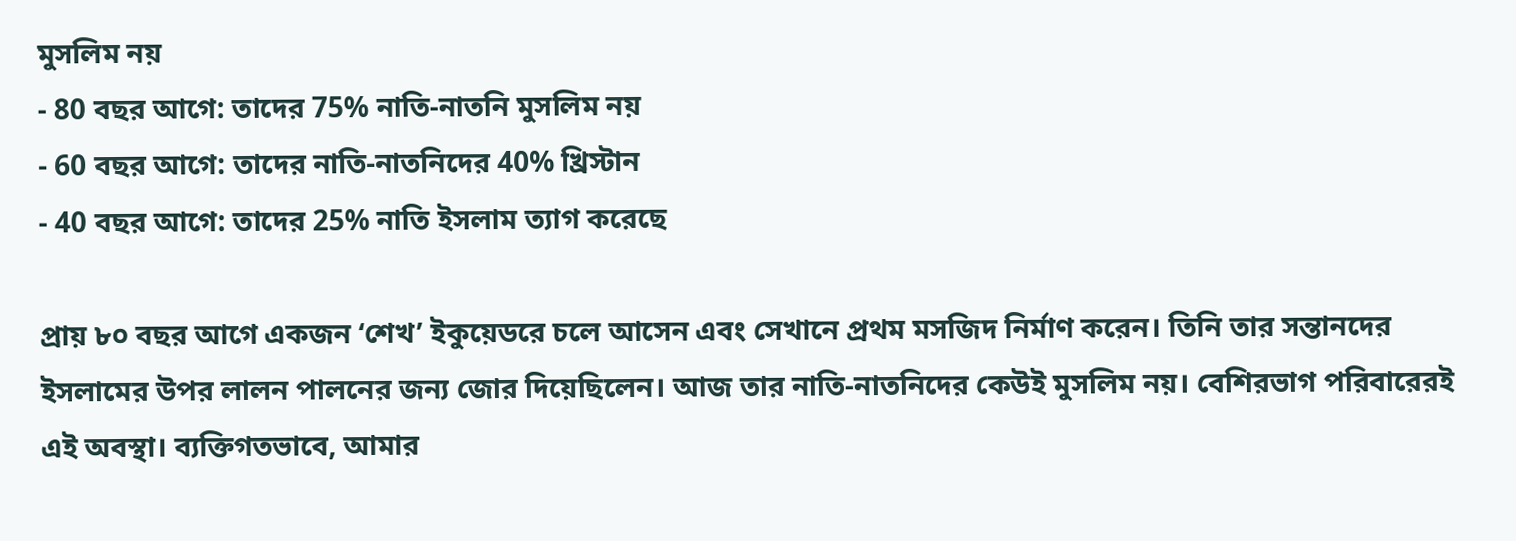মুসলিম নয়
- 80 বছর আগে: তাদের 75% নাতি-নাতনি মুসলিম নয়
- 60 বছর আগে: তাদের নাতি-নাতনিদের 40% খ্রিস্টান
- 40 বছর আগে: তাদের 25% নাতি ইসলাম ত্যাগ করেছে

প্রায় ৮০ বছর আগে একজন ‘শেখ’ ইকুয়েডরে চলে আসেন এবং সেখানে প্রথম মসজিদ নির্মাণ করেন। তিনি তার সন্তানদের ইসলামের উপর লালন পালনের জন্য জোর দিয়েছিলেন। আজ তার নাতি-নাতনিদের কেউই মুসলিম নয়। বেশিরভাগ পরিবারেরই এই অবস্থা। ব্যক্তিগতভাবে, আমার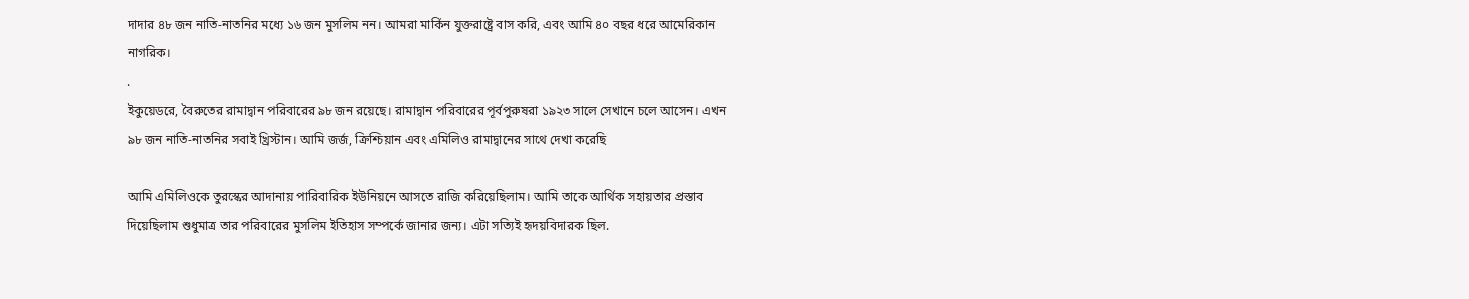দাদার ৪৮ জন নাতি-নাতনির মধ্যে ১৬ জন মুসলিম নন। আমরা মার্কিন যুক্তরাষ্ট্রে বাস করি, এবং আমি ৪০ বছর ধরে আমেরিকান নাগরিক।
.
ইকুয়েডরে, বৈরুতের রামাদ্বান পরিবারের ৯৮ জন রয়েছে। রামাদ্বান পরিবারের পূর্বপুরুষরা ১৯২৩ সালে সেখানে চলে আসেন। এখন ৯৮ জন নাতি-নাতনির সবাই খ্রিস্টান। আমি জর্জ, ক্রিশ্চিয়ান এবং এমিলিও রামাদ্বানের সাথে দেখা করেছি

আমি এমিলিওকে তুরস্কের আদানায় পারিবারিক ইউনিয়নে আসতে রাজি করিয়েছিলাম। আমি তাকে আর্থিক সহায়তার প্রস্তাব দিয়েছিলাম শুধুমাত্র তার পরিবারের মুসলিম ইতিহাস সম্পর্কে জানার জন্য। এটা সত্যিই হৃদয়বিদারক ছিল.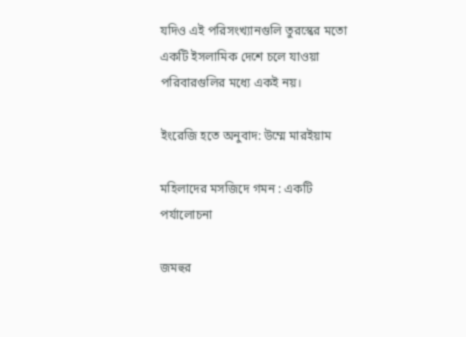যদিও এই পরিসংখ্যানগুলি তুরস্কের মতো একটি ইসলামিক দেশে চলে যাওয়া পরিবারগুলির মধ্যে একই নয়।

ইংরেজি হতে অনুবাদ: উম্মে মারইয়াম

মহিলাদের মসজিদে গমন : একটি পর্যালোচনা

জমহুর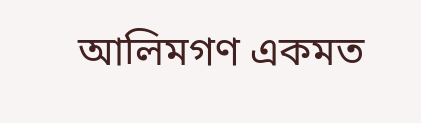আলিমগণ একমত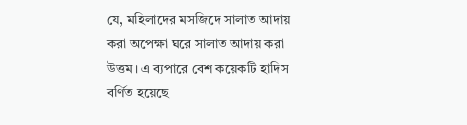যে, মহিলাদের মসজিদে সালাত আদায় করা অপেক্ষা ঘরে সালাত আদায় করা উত্তম। এ ব্যপারে বেশ কয়েকটি হাদিস বর্ণিত হয়েছে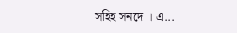সহিহ সনদে । এ...